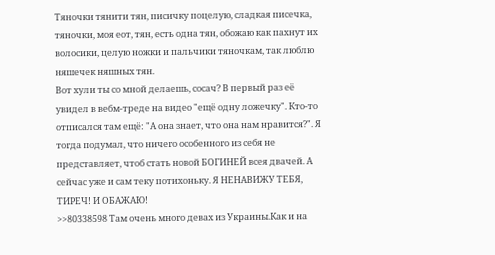Тяночки тянити тян, писичку поцелую, сладкая писечка, тяночки, моя еот, тян, есть одна тян, обожаю как пахнут их волосики, целую ножки и пальчики тяночкам, так люблю няшечек няшных тян.
Вот хули ты со мной делаешь, сосач? В первый раз её увидел в вебм-треде на видео "ещё одну ложечку". Кто-то отписался там ещё: "А она знает, что она нам нравится?". Я тогда подумал, что ничего особенного из себя не представляет, чтоб стать новой БОГИНЕЙ всея двачей. А сейчас уже и сам теку потихоньку. Я НЕНАВИЖУ ТЕБЯ, ТИРЕЧ! И ОБАЖАЮ!
>>80338598 Там очень много девах из Украины.Как и на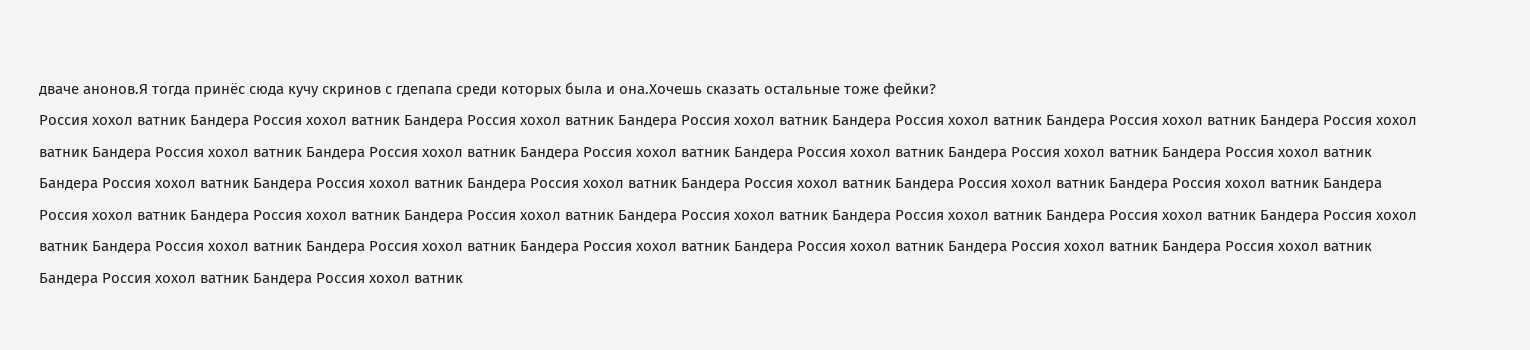дваче анонов.Я тогда принёс сюда кучу скринов с гдепапа среди которых была и она.Хочешь сказать остальные тоже фейки?
Россия хохол ватник Бандера Россия хохол ватник Бандера Россия хохол ватник Бандера Россия хохол ватник Бандера Россия хохол ватник Бандера Россия хохол ватник Бандера Россия хохол ватник Бандера Россия хохол ватник Бандера Россия хохол ватник Бандера Россия хохол ватник Бандера Россия хохол ватник Бандера Россия хохол ватник Бандера Россия хохол ватник Бандера Россия хохол ватник Бандера Россия хохол ватник Бандера Россия хохол ватник Бандера Россия хохол ватник Бандера Россия хохол ватник Бандера Россия хохол ватник Бандера Россия хохол ватник Бандера Россия хохол ватник Бандера Россия хохол ватник Бандера Россия хохол ватник Бандера Россия хохол ватник Бандера Россия хохол ватник Бандера Россия хохол ватник Бандера Россия хохол ватник Бандера Россия хохол ватник Бандера Россия хохол ватник Бандера Россия хохол ватник Бандера Россия хохол ватник Бандера Россия хохол ватник Бандера Россия хохол ватник Бандера Россия хохол ватник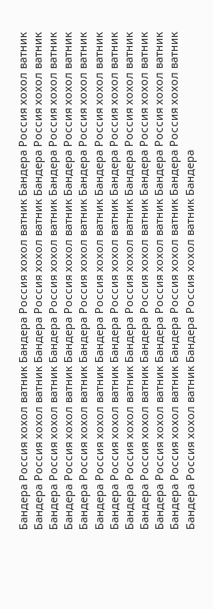Бандера Россия хохол ватник Бандера Россия хохол ватник Бандера Россия хохол ватник Бандера Россия хохол ватник Бандера Россия хохол ватник Бандера Россия хохол ватник Бандера Россия хохол ватник Бандера Россия хохол ватник Бандера Россия хохол ватник Бандера Россия хохол ватник Бандера Россия хохол ватник Бандера Россия хохол ватник Бандера Россия хохол ватник Бандера Россия хохол ватник Бандера Россия хохол ватник Бандера Россия хохол ватник Бандера Россия хохол ватник Бандера Россия хохол ватник Бандера Россия хохол ватник Бандера Россия хохол ватник Бандера Россия хохол ватник Бандера Россия хохол ватник Бандера Россия хохол ватник Бандера Россия хохол ватник Бандера Россия хохол ватник Бандера Россия хохол ватник Бандера Россия хохол ватник Бандера Россия хохол ватник Бандера Россия хохол ватник Бандера Россия хохол ватник Бандера Россия хохол ватник Бандера Россия хохол ватник Бандера Россия хохол ватник Бандера Россия хохол ватник Бандера Россия хохол ватник Бандера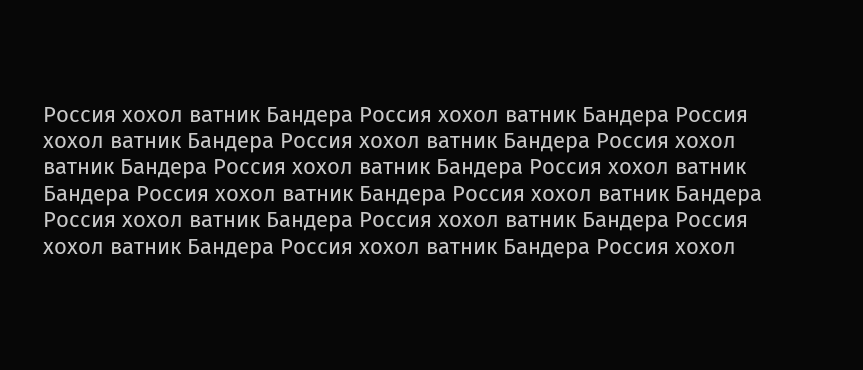Россия хохол ватник Бандера Россия хохол ватник Бандера Россия хохол ватник Бандера Россия хохол ватник Бандера Россия хохол ватник Бандера Россия хохол ватник Бандера Россия хохол ватник Бандера Россия хохол ватник Бандера Россия хохол ватник Бандера Россия хохол ватник Бандера Россия хохол ватник Бандера Россия хохол ватник Бандера Россия хохол ватник Бандера Россия хохол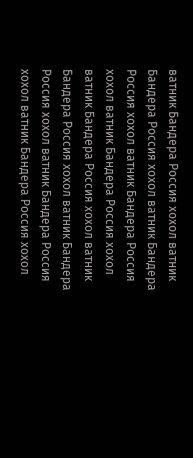ватник Бандера Россия хохол ватник Бандера Россия хохол ватник Бандера Россия хохол ватник Бандера Россия хохол ватник Бандера Россия хохол ватник Бандера Россия хохол ватник Бандера Россия хохол ватник Бандера Россия хохол ватник Бандера Россия хохол ватник Бандера Россия хохол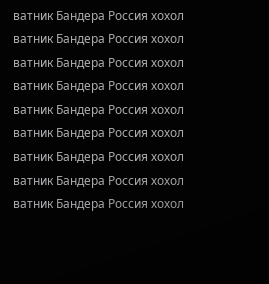ватник Бандера Россия хохол ватник Бандера Россия хохол ватник Бандера Россия хохол ватник Бандера Россия хохол ватник Бандера Россия хохол ватник Бандера Россия хохол ватник Бандера Россия хохол ватник Бандера Россия хохол ватник Бандера Россия хохол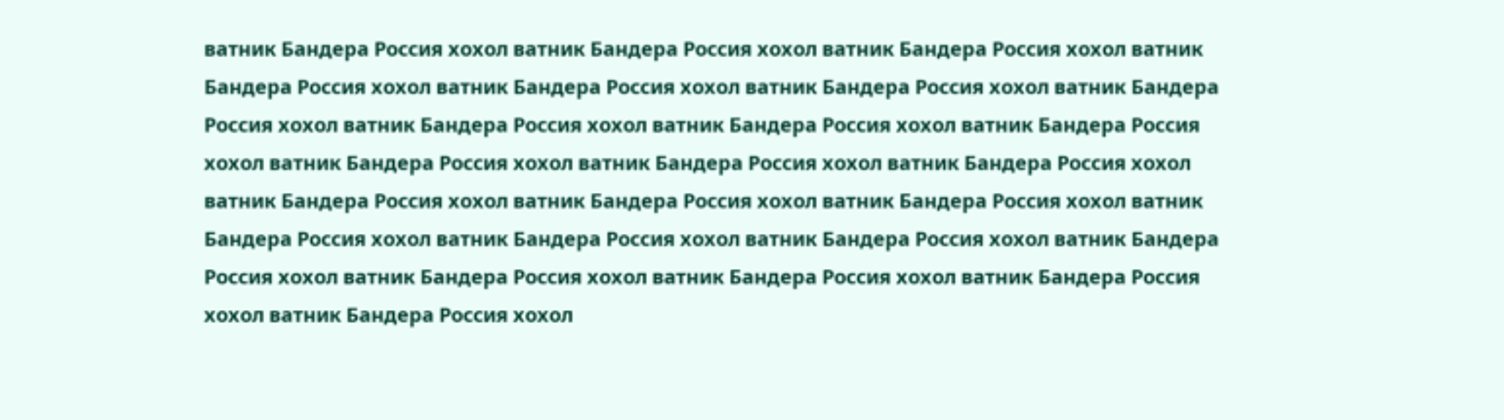ватник Бандера Россия хохол ватник Бандера Россия хохол ватник Бандера Россия хохол ватник Бандера Россия хохол ватник Бандера Россия хохол ватник Бандера Россия хохол ватник Бандера Россия хохол ватник Бандера Россия хохол ватник Бандера Россия хохол ватник Бандера Россия хохол ватник Бандера Россия хохол ватник Бандера Россия хохол ватник Бандера Россия хохол ватник Бандера Россия хохол ватник Бандера Россия хохол ватник Бандера Россия хохол ватник Бандера Россия хохол ватник Бандера Россия хохол ватник Бандера Россия хохол ватник Бандера Россия хохол ватник Бандера Россия хохол ватник Бандера Россия хохол ватник Бандера Россия хохол ватник Бандера Россия хохол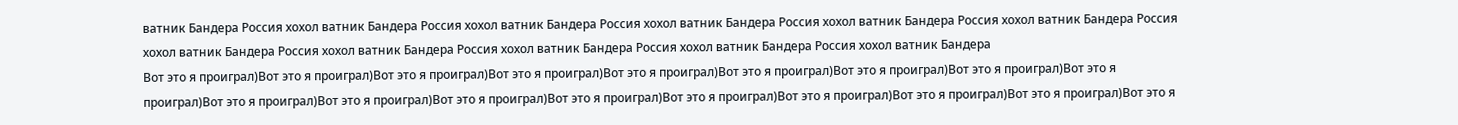ватник Бандера Россия хохол ватник Бандера Россия хохол ватник Бандера Россия хохол ватник Бандера Россия хохол ватник Бандера Россия хохол ватник Бандера Россия хохол ватник Бандера Россия хохол ватник Бандера Россия хохол ватник Бандера Россия хохол ватник Бандера Россия хохол ватник Бандера
Вот это я проиграл)Вот это я проиграл)Вот это я проиграл)Вот это я проиграл)Вот это я проиграл)Вот это я проиграл)Вот это я проиграл)Вот это я проиграл)Вот это я проиграл)Вот это я проиграл)Вот это я проиграл)Вот это я проиграл)Вот это я проиграл)Вот это я проиграл)Вот это я проиграл)Вот это я проиграл)Вот это я проиграл)Вот это я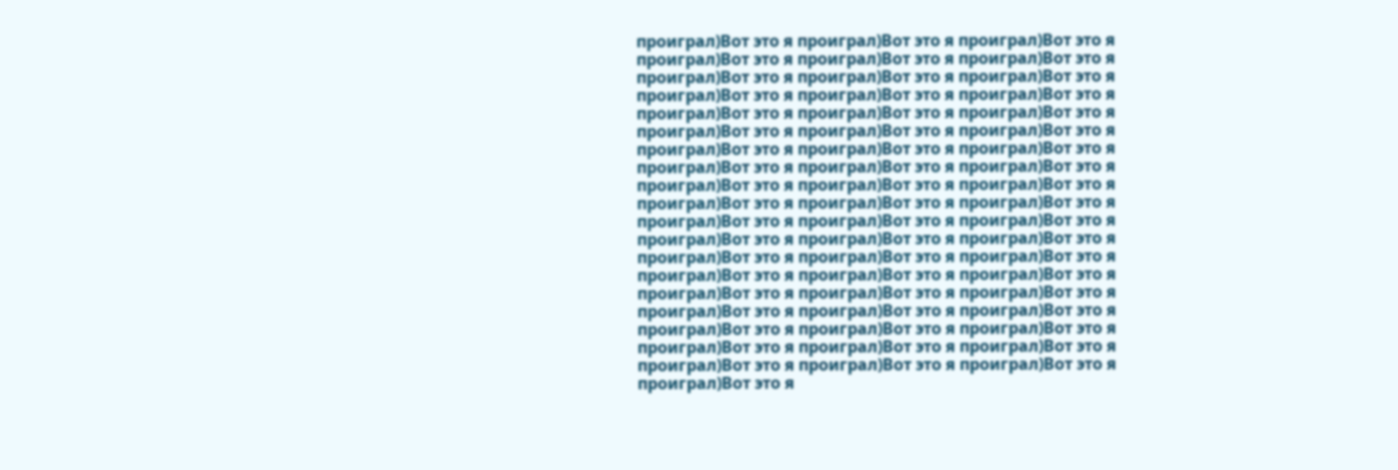проиграл)Вот это я проиграл)Вот это я проиграл)Вот это я проиграл)Вот это я проиграл)Вот это я проиграл)Вот это я проиграл)Вот это я проиграл)Вот это я проиграл)Вот это я проиграл)Вот это я проиграл)Вот это я проиграл)Вот это я проиграл)Вот это я проиграл)Вот это я проиграл)Вот это я проиграл)Вот это я проиграл)Вот это я проиграл)Вот это я проиграл)Вот это я проиграл)Вот это я проиграл)Вот это я проиграл)Вот это я проиграл)Вот это я проиграл)Вот это я проиграл)Вот это я проиграл)Вот это я проиграл)Вот это я проиграл)Вот это я проиграл)Вот это я проиграл)Вот это я проиграл)Вот это я проиграл)Вот это я проиграл)Вот это я проиграл)Вот это я проиграл)Вот это я проиграл)Вот это я проиграл)Вот это я проиграл)Вот это я проиграл)Вот это я проиграл)Вот это я проиграл)Вот это я проиграл)Вот это я проиграл)Вот это я проиграл)Вот это я проиграл)Вот это я проиграл)Вот это я проиграл)Вот это я проиграл)Вот это я проиграл)Вот это я проиграл)Вот это я проиграл)Вот это я проиграл)Вот это я проиграл)Вот это я проиграл)Вот это я проиграл)Вот это я проиграл)Вот это я проиграл)Вот это я проиграл)Вот это я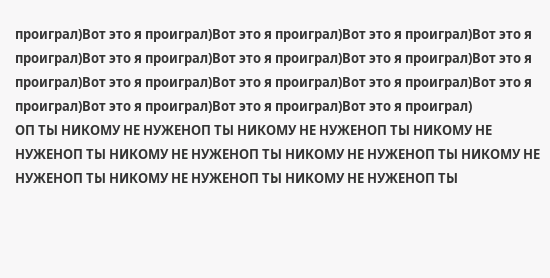проиграл)Вот это я проиграл)Вот это я проиграл)Вот это я проиграл)Вот это я проиграл)Вот это я проиграл)Вот это я проиграл)Вот это я проиграл)Вот это я проиграл)Вот это я проиграл)Вот это я проиграл)Вот это я проиграл)Вот это я проиграл)Вот это я проиграл)Вот это я проиграл)Вот это я проиграл)
ОП ТЫ НИКОМУ НЕ НУЖЕНОП ТЫ НИКОМУ НЕ НУЖЕНОП ТЫ НИКОМУ НЕ НУЖЕНОП ТЫ НИКОМУ НЕ НУЖЕНОП ТЫ НИКОМУ НЕ НУЖЕНОП ТЫ НИКОМУ НЕ НУЖЕНОП ТЫ НИКОМУ НЕ НУЖЕНОП ТЫ НИКОМУ НЕ НУЖЕНОП ТЫ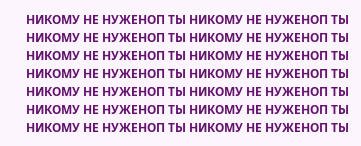НИКОМУ НЕ НУЖЕНОП ТЫ НИКОМУ НЕ НУЖЕНОП ТЫ НИКОМУ НЕ НУЖЕНОП ТЫ НИКОМУ НЕ НУЖЕНОП ТЫ НИКОМУ НЕ НУЖЕНОП ТЫ НИКОМУ НЕ НУЖЕНОП ТЫ НИКОМУ НЕ НУЖЕНОП ТЫ НИКОМУ НЕ НУЖЕНОП ТЫ НИКОМУ НЕ НУЖЕНОП ТЫ НИКОМУ НЕ НУЖЕНОП ТЫ НИКОМУ НЕ НУЖЕНОП ТЫ НИКОМУ НЕ НУЖЕНОП ТЫ НИКОМУ НЕ НУЖЕНОП ТЫ НИКОМУ НЕ НУЖЕНОП ТЫ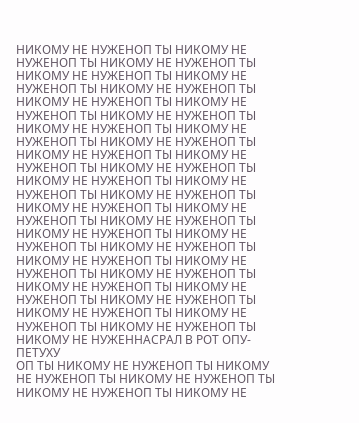НИКОМУ НЕ НУЖЕНОП ТЫ НИКОМУ НЕ НУЖЕНОП ТЫ НИКОМУ НЕ НУЖЕНОП ТЫ НИКОМУ НЕ НУЖЕНОП ТЫ НИКОМУ НЕ НУЖЕНОП ТЫ НИКОМУ НЕ НУЖЕНОП ТЫ НИКОМУ НЕ НУЖЕНОП ТЫ НИКОМУ НЕ НУЖЕНОП ТЫ НИКОМУ НЕ НУЖЕНОП ТЫ НИКОМУ НЕ НУЖЕНОП ТЫ НИКОМУ НЕ НУЖЕНОП ТЫ НИКОМУ НЕ НУЖЕНОП ТЫ НИКОМУ НЕ НУЖЕНОП ТЫ НИКОМУ НЕ НУЖЕНОП ТЫ НИКОМУ НЕ НУЖЕНОП ТЫ НИКОМУ НЕ НУЖЕНОП ТЫ НИКОМУ НЕ НУЖЕНОП ТЫ НИКОМУ НЕ НУЖЕНОП ТЫ НИКОМУ НЕ НУЖЕНОП ТЫ НИКОМУ НЕ НУЖЕНОП ТЫ НИКОМУ НЕ НУЖЕНОП ТЫ НИКОМУ НЕ НУЖЕНОП ТЫ НИКОМУ НЕ НУЖЕНОП ТЫ НИКОМУ НЕ НУЖЕНОП ТЫ НИКОМУ НЕ НУЖЕНОП ТЫ НИКОМУ НЕ НУЖЕНОП ТЫ НИКОМУ НЕ НУЖЕНОП ТЫ НИКОМУ НЕ НУЖЕНОП ТЫ НИКОМУ НЕ НУЖЕНОП ТЫ НИКОМУ НЕ НУЖЕНОП ТЫ НИКОМУ НЕ НУЖЕНОП ТЫ НИКОМУ НЕ НУЖЕНОП ТЫ НИКОМУ НЕ НУЖЕНОП ТЫ НИКОМУ НЕ НУЖЕННАСРАЛ В РОТ ОПУ-ПЕТУХУ
ОП ТЫ НИКОМУ НЕ НУЖЕНОП ТЫ НИКОМУ НЕ НУЖЕНОП ТЫ НИКОМУ НЕ НУЖЕНОП ТЫ НИКОМУ НЕ НУЖЕНОП ТЫ НИКОМУ НЕ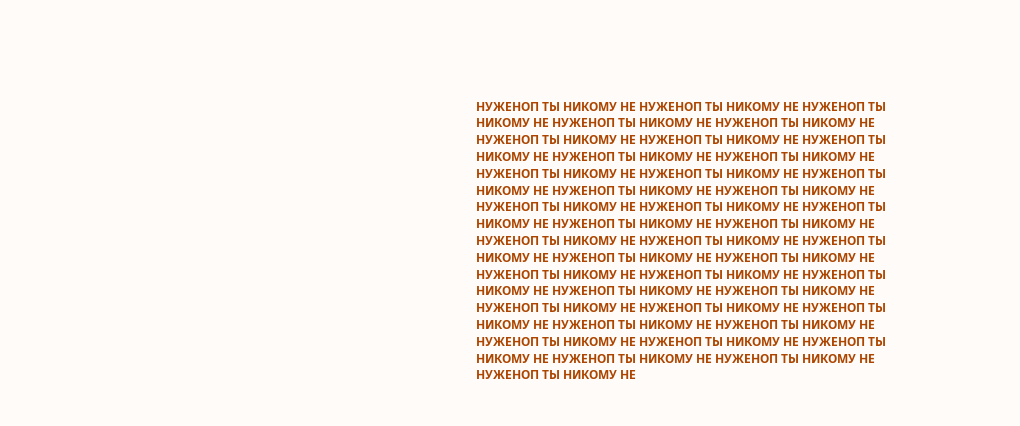НУЖЕНОП ТЫ НИКОМУ НЕ НУЖЕНОП ТЫ НИКОМУ НЕ НУЖЕНОП ТЫ НИКОМУ НЕ НУЖЕНОП ТЫ НИКОМУ НЕ НУЖЕНОП ТЫ НИКОМУ НЕ НУЖЕНОП ТЫ НИКОМУ НЕ НУЖЕНОП ТЫ НИКОМУ НЕ НУЖЕНОП ТЫ НИКОМУ НЕ НУЖЕНОП ТЫ НИКОМУ НЕ НУЖЕНОП ТЫ НИКОМУ НЕ НУЖЕНОП ТЫ НИКОМУ НЕ НУЖЕНОП ТЫ НИКОМУ НЕ НУЖЕНОП ТЫ НИКОМУ НЕ НУЖЕНОП ТЫ НИКОМУ НЕ НУЖЕНОП ТЫ НИКОМУ НЕ НУЖЕНОП ТЫ НИКОМУ НЕ НУЖЕНОП ТЫ НИКОМУ НЕ НУЖЕНОП ТЫ НИКОМУ НЕ НУЖЕНОП ТЫ НИКОМУ НЕ НУЖЕНОП ТЫ НИКОМУ НЕ НУЖЕНОП ТЫ НИКОМУ НЕ НУЖЕНОП ТЫ НИКОМУ НЕ НУЖЕНОП ТЫ НИКОМУ НЕ НУЖЕНОП ТЫ НИКОМУ НЕ НУЖЕНОП ТЫ НИКОМУ НЕ НУЖЕНОП ТЫ НИКОМУ НЕ НУЖЕНОП ТЫ НИКОМУ НЕ НУЖЕНОП ТЫ НИКОМУ НЕ НУЖЕНОП ТЫ НИКОМУ НЕ НУЖЕНОП ТЫ НИКОМУ НЕ НУЖЕНОП ТЫ НИКОМУ НЕ НУЖЕНОП ТЫ НИКОМУ НЕ НУЖЕНОП ТЫ НИКОМУ НЕ НУЖЕНОП ТЫ НИКОМУ НЕ НУЖЕНОП ТЫ НИКОМУ НЕ НУЖЕНОП ТЫ НИКОМУ НЕ НУЖЕНОП ТЫ НИКОМУ НЕ НУЖЕНОП ТЫ НИКОМУ НЕ НУЖЕНОП ТЫ НИКОМУ НЕ НУЖЕНОП ТЫ НИКОМУ НЕ НУЖЕНОП ТЫ НИКОМУ НЕ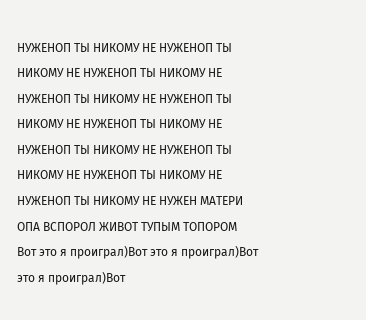НУЖЕНОП ТЫ НИКОМУ НЕ НУЖЕНОП ТЫ НИКОМУ НЕ НУЖЕНОП ТЫ НИКОМУ НЕ НУЖЕНОП ТЫ НИКОМУ НЕ НУЖЕНОП ТЫ НИКОМУ НЕ НУЖЕНОП ТЫ НИКОМУ НЕ НУЖЕНОП ТЫ НИКОМУ НЕ НУЖЕНОП ТЫ НИКОМУ НЕ НУЖЕНОП ТЫ НИКОМУ НЕ НУЖЕНОП ТЫ НИКОМУ НЕ НУЖЕН МАТЕРИ ОПА ВСПОРОЛ ЖИВОТ ТУПЫМ ТОПОРОМ
Вот это я проиграл)Вот это я проиграл)Вот это я проиграл)Вот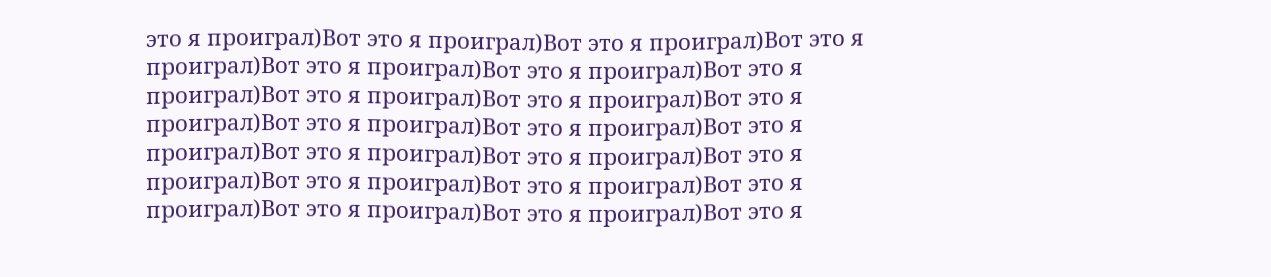это я проиграл)Вот это я проиграл)Вот это я проиграл)Вот это я проиграл)Вот это я проиграл)Вот это я проиграл)Вот это я проиграл)Вот это я проиграл)Вот это я проиграл)Вот это я проиграл)Вот это я проиграл)Вот это я проиграл)Вот это я проиграл)Вот это я проиграл)Вот это я проиграл)Вот это я проиграл)Вот это я проиграл)Вот это я проиграл)Вот это я проиграл)Вот это я проиграл)Вот это я проиграл)Вот это я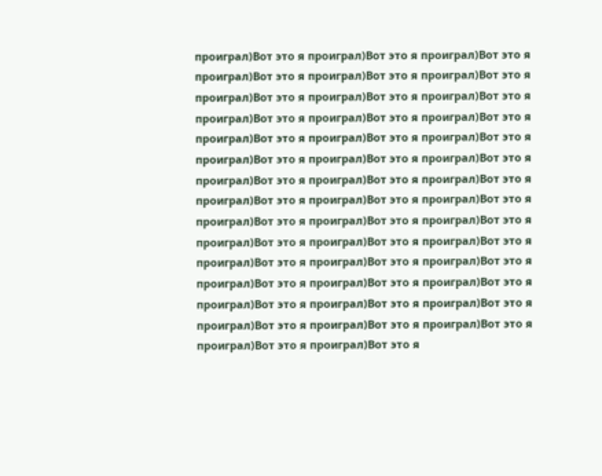проиграл)Вот это я проиграл)Вот это я проиграл)Вот это я проиграл)Вот это я проиграл)Вот это я проиграл)Вот это я проиграл)Вот это я проиграл)Вот это я проиграл)Вот это я проиграл)Вот это я проиграл)Вот это я проиграл)Вот это я проиграл)Вот это я проиграл)Вот это я проиграл)Вот это я проиграл)Вот это я проиграл)Вот это я проиграл)Вот это я проиграл)Вот это я проиграл)Вот это я проиграл)Вот это я проиграл)Вот это я проиграл)Вот это я проиграл)Вот это я проиграл)Вот это я проиграл)Вот это я проиграл)Вот это я проиграл)Вот это я проиграл)Вот это я проиграл)Вот это я проиграл)Вот это я проиграл)Вот это я проиграл)Вот это я проиграл)Вот это я проиграл)Вот это я проиграл)Вот это я проиграл)Вот это я проиграл)Вот это я проиграл)Вот это я проиграл)Вот это я проиграл)Вот это я проиграл)Вот это я проиграл)Вот это я проиграл)Вот это я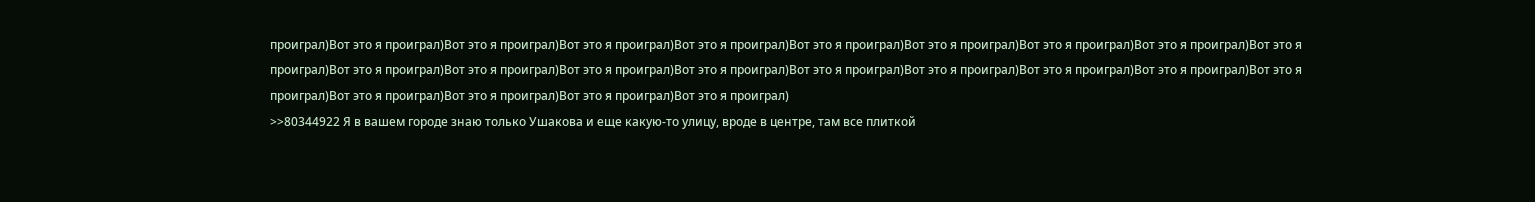проиграл)Вот это я проиграл)Вот это я проиграл)Вот это я проиграл)Вот это я проиграл)Вот это я проиграл)Вот это я проиграл)Вот это я проиграл)Вот это я проиграл)Вот это я проиграл)Вот это я проиграл)Вот это я проиграл)Вот это я проиграл)Вот это я проиграл)Вот это я проиграл)Вот это я проиграл)Вот это я проиграл)Вот это я проиграл)Вот это я проиграл)Вот это я проиграл)Вот это я проиграл)Вот это я проиграл)Вот это я проиграл)
>>80344922 Я в вашем городе знаю только Ушакова и еще какую-то улицу, вроде в центре, там все плиткой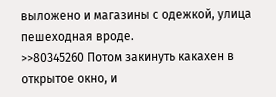выложено и магазины с одежкой, улица пешеходная вроде.
>>80345260 Потом закинуть какахен в открытое окно, и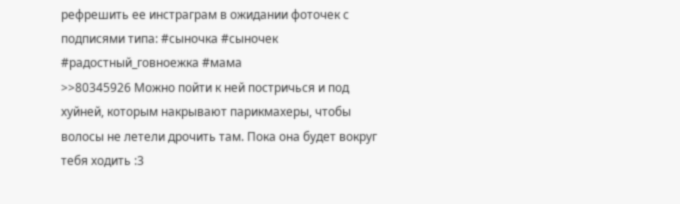рефрешить ее инстраграм в ожидании фоточек с подписями типа: #сыночка #сыночек #радостный_говноежка #мама
>>80345926 Можно пойти к ней постричься и под хуйней, которым накрывают парикмахеры, чтобы волосы не летели дрочить там. Пока она будет вокруг тебя ходить :3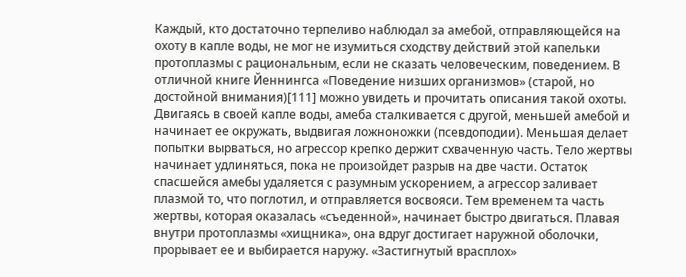Каждый, кто достаточно терпеливо наблюдал за амебой, отправляющейся на охоту в капле воды, не мог не изумиться сходству действий этой капельки протоплазмы с рациональным, если не сказать человеческим, поведением. В отличной книге Йеннингса «Поведение низших организмов» (старой, но достойной внимания)[111] можно увидеть и прочитать описания такой охоты. Двигаясь в своей капле воды, амеба сталкивается с другой, меньшей амебой и начинает ее окружать, выдвигая ложноножки (псевдоподии). Меньшая делает попытки вырваться, но агрессор крепко держит схваченную часть. Тело жертвы начинает удлиняться, пока не произойдет разрыв на две части. Остаток спасшейся амебы удаляется с разумным ускорением, а агрессор заливает плазмой то, что поглотил, и отправляется восвояси. Тем временем та часть жертвы, которая оказалась «съеденной», начинает быстро двигаться. Плавая внутри протоплазмы «хищника», она вдруг достигает наружной оболочки, прорывает ее и выбирается наружу. «Застигнутый врасплох»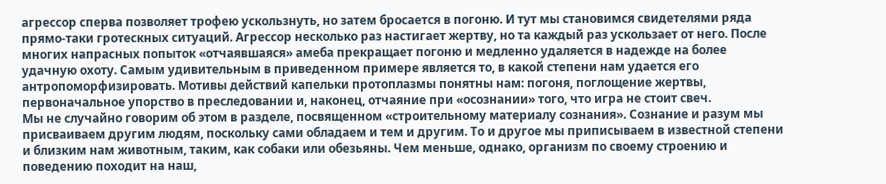агрессор сперва позволяет трофею ускользнуть, но затем бросается в погоню. И тут мы становимся свидетелями ряда прямо-таки гротескных ситуаций. Агрессор несколько раз настигает жертву, но та каждый раз ускользает от него. После многих напрасных попыток «отчаявшаяся» амеба прекращает погоню и медленно удаляется в надежде на более удачную охоту. Самым удивительным в приведенном примере является то, в какой степени нам удается его антропоморфизировать. Мотивы действий капельки протоплазмы понятны нам: погоня, поглощение жертвы, первоначальное упорство в преследовании и, наконец, отчаяние при «осознании» того, что игра не стоит свеч.
Мы не случайно говорим об этом в разделе, посвященном «строительному материалу сознания». Сознание и разум мы присваиваем другим людям, поскольку сами обладаем и тем и другим. То и другое мы приписываем в известной степени и близким нам животным, таким, как собаки или обезьяны. Чем меньше, однако, организм по своему строению и поведению походит на наш,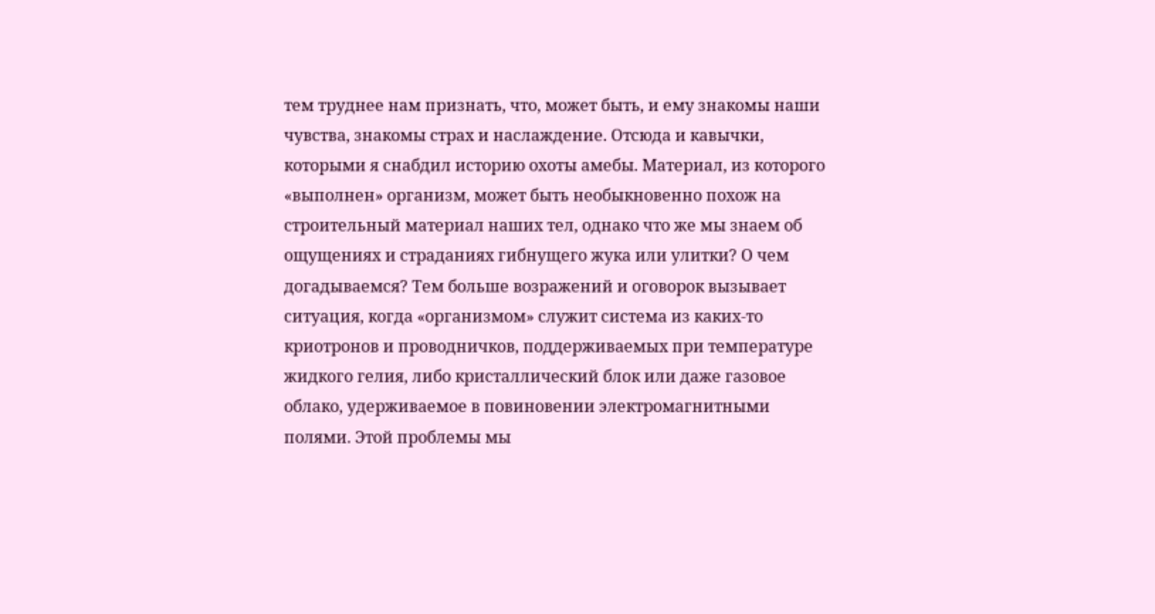тем труднее нам признать, что, может быть, и ему знакомы наши чувства, знакомы страх и наслаждение. Отсюда и кавычки, которыми я снабдил историю охоты амебы. Материал, из которого «выполнен» организм, может быть необыкновенно похож на строительный материал наших тел, однако что же мы знаем об ощущениях и страданиях гибнущего жука или улитки? О чем догадываемся? Тем больше возражений и оговорок вызывает ситуация, когда «организмом» служит система из каких-то криотронов и проводничков, поддерживаемых при температуре жидкого гелия, либо кристаллический блок или даже газовое облако, удерживаемое в повиновении электромагнитными полями. Этой проблемы мы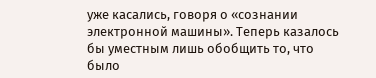уже касались, говоря о «сознании электронной машины». Теперь казалось бы уместным лишь обобщить то, что было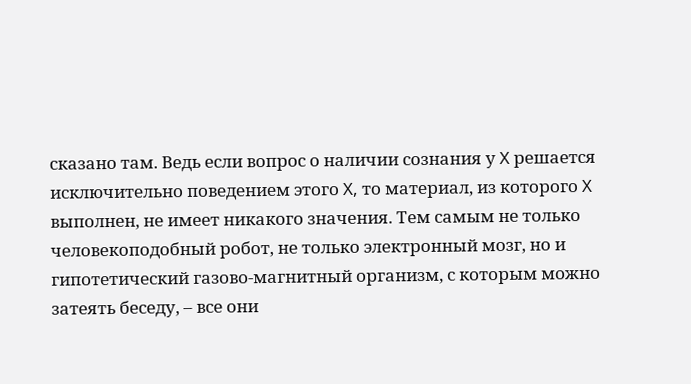сказано там. Ведь если вопрос о наличии сознания у X решается исключительно поведением этого X, то материал, из которого X выполнен, не имеет никакого значения. Тем самым не только человекоподобный робот, не только электронный мозг, но и гипотетический газово-магнитный организм, с которым можно затеять беседу, – все они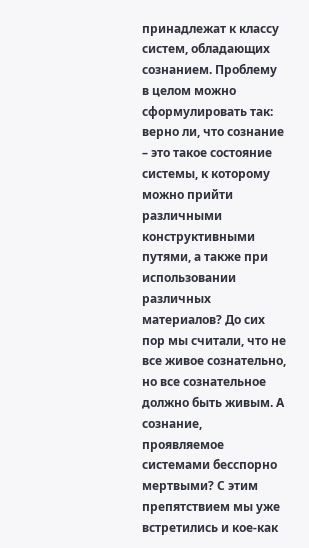принадлежат к классу систем, обладающих сознанием. Проблему в целом можно сформулировать так: верно ли, что сознание – это такое состояние системы, к которому можно прийти различными конструктивными путями, а также при использовании различных материалов? До сих пор мы считали, что не все живое сознательно, но все сознательное должно быть живым. А сознание, проявляемое системами бесспорно мертвыми? С этим препятствием мы уже встретились и кое-как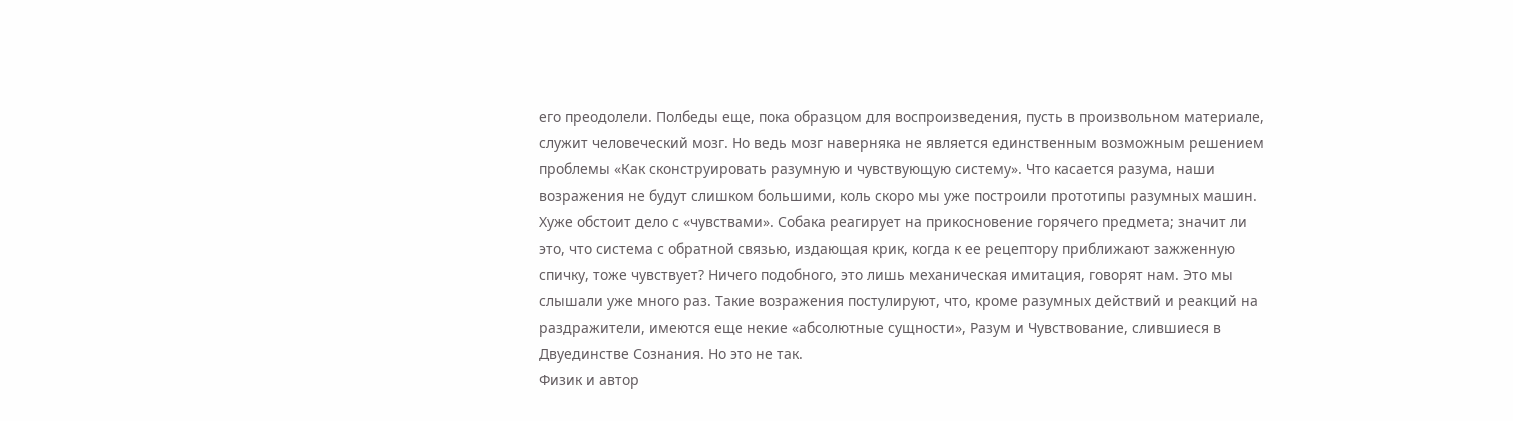его преодолели. Полбеды еще, пока образцом для воспроизведения, пусть в произвольном материале, служит человеческий мозг. Но ведь мозг наверняка не является единственным возможным решением проблемы «Как сконструировать разумную и чувствующую систему». Что касается разума, наши возражения не будут слишком большими, коль скоро мы уже построили прототипы разумных машин. Хуже обстоит дело с «чувствами». Собака реагирует на прикосновение горячего предмета; значит ли это, что система с обратной связью, издающая крик, когда к ее рецептору приближают зажженную спичку, тоже чувствует? Ничего подобного, это лишь механическая имитация, говорят нам. Это мы слышали уже много раз. Такие возражения постулируют, что, кроме разумных действий и реакций на раздражители, имеются еще некие «абсолютные сущности», Разум и Чувствование, слившиеся в Двуединстве Сознания. Но это не так.
Физик и автор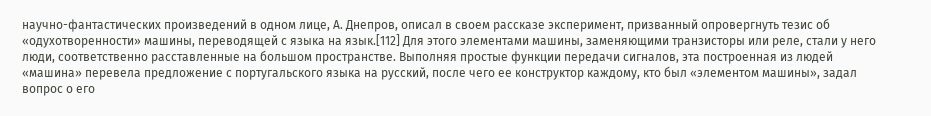научно-фантастических произведений в одном лице, А. Днепров, описал в своем рассказе эксперимент, призванный опровергнуть тезис об «одухотворенности» машины, переводящей с языка на язык.[112] Для этого элементами машины, заменяющими транзисторы или реле, стали у него люди, соответственно расставленные на большом пространстве. Выполняя простые функции передачи сигналов, эта построенная из людей «машина» перевела предложение с португальского языка на русский, после чего ее конструктор каждому, кто был «элементом машины», задал вопрос о его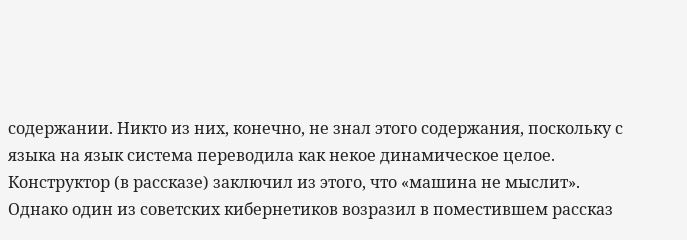содержании. Никто из них, конечно, не знал этого содержания, поскольку с языка на язык система переводила как некое динамическое целое. Конструктор (в рассказе) заключил из этого, что «машина не мыслит». Однако один из советских кибернетиков возразил в поместившем рассказ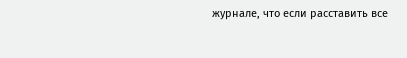журнале, что если расставить все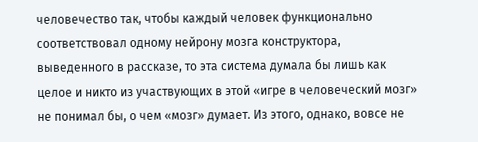человечество так, чтобы каждый человек функционально соответствовал одному нейрону мозга конструктора, выведенного в рассказе, то эта система думала бы лишь как целое и никто из участвующих в этой «игре в человеческий мозг» не понимал бы, о чем «мозг» думает. Из этого, однако, вовсе не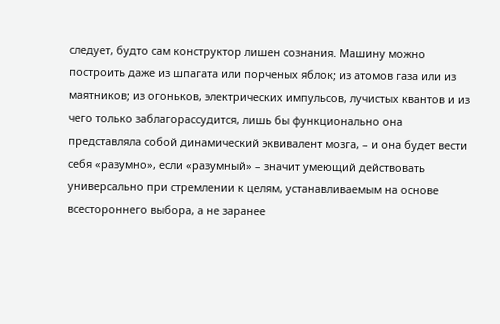следует, будто сам конструктор лишен сознания. Машину можно построить даже из шпагата или порченых яблок; из атомов газа или из маятников; из огоньков, электрических импульсов, лучистых квантов и из чего только заблагорассудится, лишь бы функционально она представляла собой динамический эквивалент мозга, – и она будет вести себя «разумно», если «разумный» – значит умеющий действовать универсально при стремлении к целям, устанавливаемым на основе всестороннего выбора, а не заранее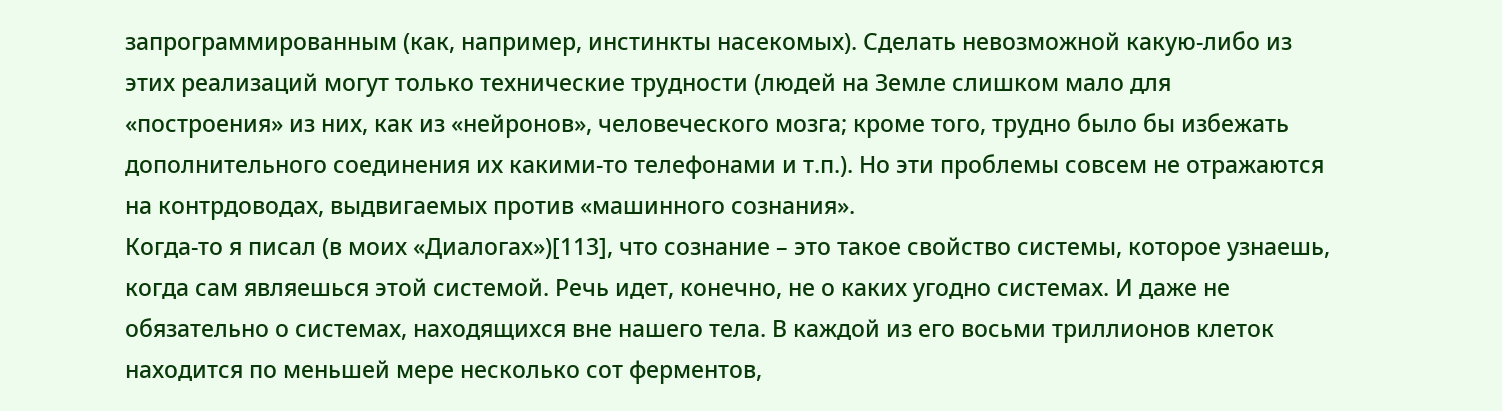запрограммированным (как, например, инстинкты насекомых). Сделать невозможной какую-либо из этих реализаций могут только технические трудности (людей на Земле слишком мало для «построения» из них, как из «нейронов», человеческого мозга; кроме того, трудно было бы избежать дополнительного соединения их какими-то телефонами и т.п.). Но эти проблемы совсем не отражаются на контрдоводах, выдвигаемых против «машинного сознания».
Когда-то я писал (в моих «Диалогах»)[113], что сознание – это такое свойство системы, которое узнаешь, когда сам являешься этой системой. Речь идет, конечно, не о каких угодно системах. И даже не обязательно о системах, находящихся вне нашего тела. В каждой из его восьми триллионов клеток находится по меньшей мере несколько сот ферментов,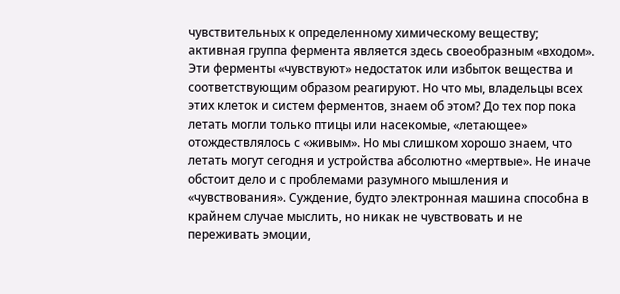чувствительных к определенному химическому веществу; активная группа фермента является здесь своеобразным «входом». Эти ферменты «чувствуют» недостаток или избыток вещества и соответствующим образом реагируют. Но что мы, владельцы всех этих клеток и систем ферментов, знаем об этом? До тех пор пока летать могли только птицы или насекомые, «летающее» отождествлялось с «живым». Но мы слишком хорошо знаем, что летать могут сегодня и устройства абсолютно «мертвые». Не иначе обстоит дело и с проблемами разумного мышления и «чувствования». Суждение, будто электронная машина способна в крайнем случае мыслить, но никак не чувствовать и не переживать эмоции,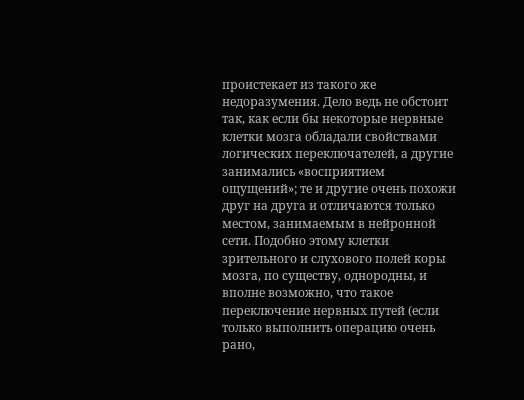проистекает из такого же недоразумения. Дело ведь не обстоит так, как если бы некоторые нервные клетки мозга обладали свойствами логических переключателей, а другие занимались «восприятием ощущений»; те и другие очень похожи друг на друга и отличаются только местом, занимаемым в нейронной сети. Подобно этому клетки зрительного и слухового полей коры мозга, по существу, однородны, и вполне возможно, что такое переключение нервных путей (если только выполнить операцию очень рано,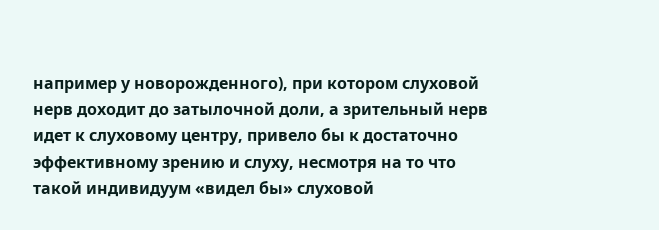например у новорожденного), при котором слуховой нерв доходит до затылочной доли, а зрительный нерв идет к слуховому центру, привело бы к достаточно эффективному зрению и слуху, несмотря на то что такой индивидуум «видел бы» слуховой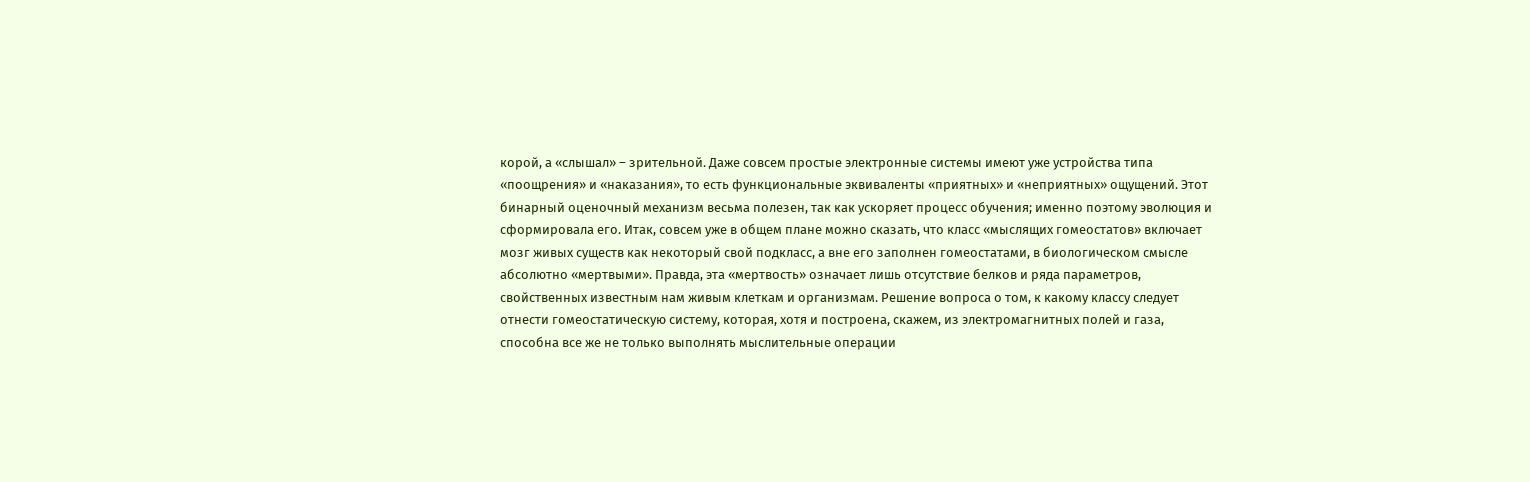корой, а «слышал» – зрительной. Даже совсем простые электронные системы имеют уже устройства типа «поощрения» и «наказания», то есть функциональные эквиваленты «приятных» и «неприятных» ощущений. Этот бинарный оценочный механизм весьма полезен, так как ускоряет процесс обучения; именно поэтому эволюция и сформировала его. Итак, совсем уже в общем плане можно сказать, что класс «мыслящих гомеостатов» включает мозг живых существ как некоторый свой подкласс, а вне его заполнен гомеостатами, в биологическом смысле абсолютно «мертвыми». Правда, эта «мертвость» означает лишь отсутствие белков и ряда параметров, свойственных известным нам живым клеткам и организмам. Решение вопроса о том, к какому классу следует отнести гомеостатическую систему, которая, хотя и построена, скажем, из электромагнитных полей и газа, способна все же не только выполнять мыслительные операции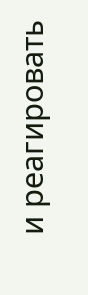и реагировать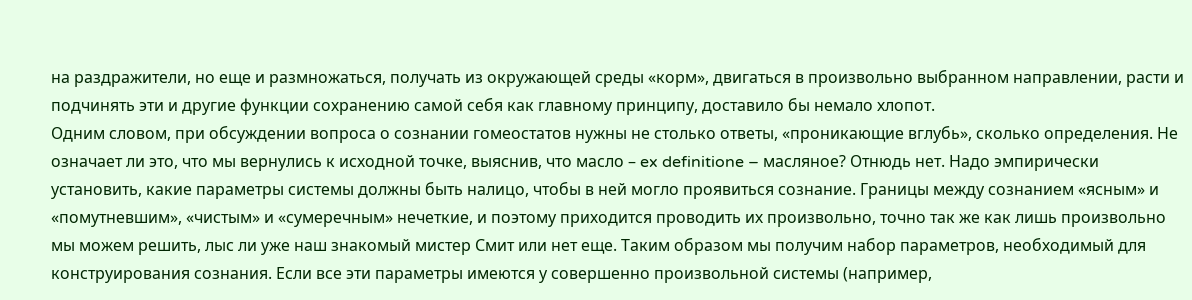на раздражители, но еще и размножаться, получать из окружающей среды «корм», двигаться в произвольно выбранном направлении, расти и подчинять эти и другие функции сохранению самой себя как главному принципу, доставило бы немало хлопот.
Одним словом, при обсуждении вопроса о сознании гомеостатов нужны не столько ответы, «проникающие вглубь», сколько определения. Не означает ли это, что мы вернулись к исходной точке, выяснив, что масло – ex definitione – масляное? Отнюдь нет. Надо эмпирически установить, какие параметры системы должны быть налицо, чтобы в ней могло проявиться сознание. Границы между сознанием «ясным» и «помутневшим», «чистым» и «сумеречным» нечеткие, и поэтому приходится проводить их произвольно, точно так же как лишь произвольно мы можем решить, лыс ли уже наш знакомый мистер Смит или нет еще. Таким образом мы получим набор параметров, необходимый для конструирования сознания. Если все эти параметры имеются у совершенно произвольной системы (например,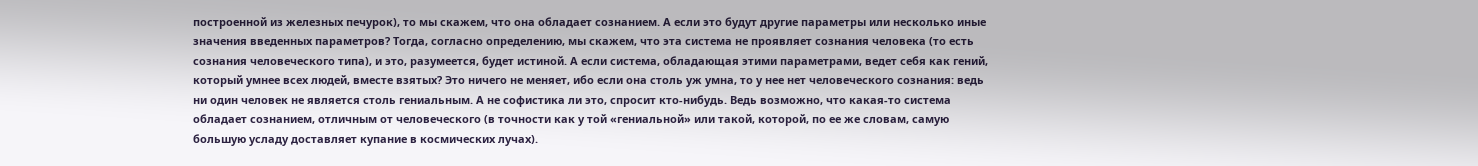построенной из железных печурок), то мы скажем, что она обладает сознанием. А если это будут другие параметры или несколько иные значения введенных параметров? Тогда, согласно определению, мы скажем, что эта система не проявляет сознания человека (то есть сознания человеческого типа), и это, разумеется, будет истиной. А если система, обладающая этими параметрами, ведет себя как гений, который умнее всех людей, вместе взятых? Это ничего не меняет, ибо если она столь уж умна, то у нее нет человеческого сознания: ведь ни один человек не является столь гениальным. А не софистика ли это, спросит кто-нибудь. Ведь возможно, что какая-то система обладает сознанием, отличным от человеческого (в точности как у той «гениальной» или такой, которой, по ее же словам, самую большую усладу доставляет купание в космических лучах).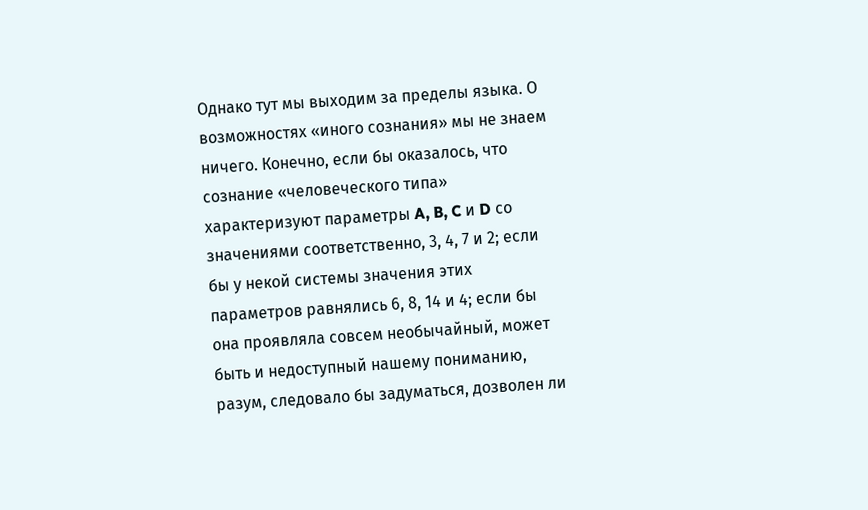Однако тут мы выходим за пределы языка. О возможностях «иного сознания» мы не знаем ничего. Конечно, если бы оказалось, что сознание «человеческого типа» характеризуют параметры A, B, C и D со значениями соответственно, 3, 4, 7 и 2; если бы у некой системы значения этих параметров равнялись 6, 8, 14 и 4; если бы она проявляла совсем необычайный, может быть и недоступный нашему пониманию, разум, следовало бы задуматься, дозволен ли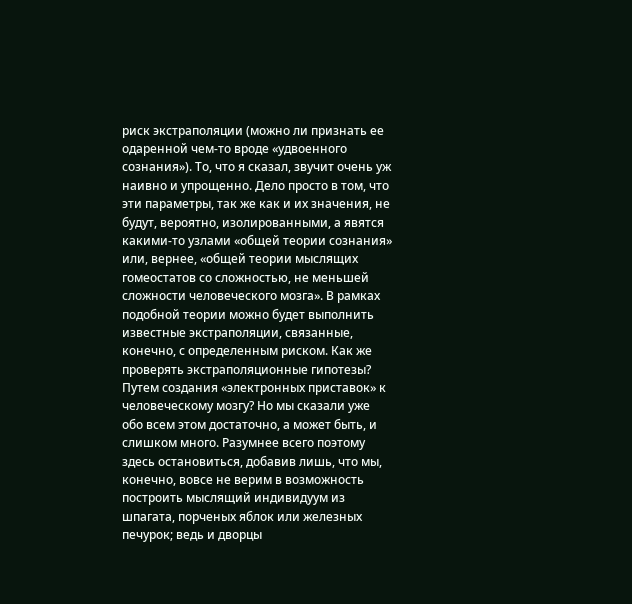риск экстраполяции (можно ли признать ее одаренной чем-то вроде «удвоенного сознания»). То, что я сказал, звучит очень уж наивно и упрощенно. Дело просто в том, что эти параметры, так же как и их значения, не будут, вероятно, изолированными, а явятся какими-то узлами «общей теории сознания» или, вернее, «общей теории мыслящих гомеостатов со сложностью, не меньшей сложности человеческого мозга». В рамках подобной теории можно будет выполнить известные экстраполяции, связанные, конечно, с определенным риском. Как же проверять экстраполяционные гипотезы? Путем создания «электронных приставок» к человеческому мозгу? Но мы сказали уже обо всем этом достаточно, а может быть, и слишком много. Разумнее всего поэтому здесь остановиться, добавив лишь, что мы, конечно, вовсе не верим в возможность построить мыслящий индивидуум из шпагата, порченых яблок или железных печурок; ведь и дворцы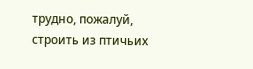трудно, пожалуй, строить из птичьих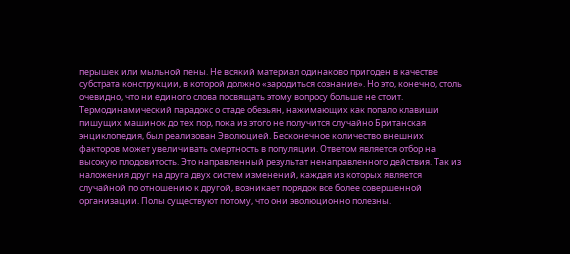перышек или мыльной пены. Не всякий материал одинаково пригоден в качестве субстрата конструкции, в которой должно «зародиться сознание». Но это, конечно, столь очевидно, что ни единого слова посвящать этому вопросу больше не стоит.
Термодинамический парадокс о стаде обезьян, нажимающих как попало клавиши пишущих машинок до тех пор, пока из этого не получится случайно Британская энциклопедия, был реализован Эволюцией. Бесконечное количество внешних факторов может увеличивать смертность в популяции. Ответом является отбор на высокую плодовитость. Это направленный результат ненаправленного действия. Так из наложения друг на друга двух систем изменений, каждая из которых является случайной по отношению к другой, возникает порядок все более совершенной организации. Полы существуют потому, что они эволюционно полезны.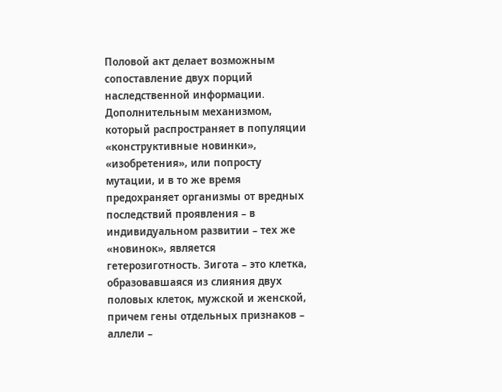Половой акт делает возможным сопоставление двух порций наследственной информации. Дополнительным механизмом, который распространяет в популяции «конструктивные новинки», «изобретения», или попросту мутации, и в то же время предохраняет организмы от вредных последствий проявления – в индивидуальном развитии – тех же «новинок», является гетерозиготность. Зигота – это клетка, образовавшаяся из слияния двух половых клеток, мужской и женской, причем гены отдельных признаков – аллели –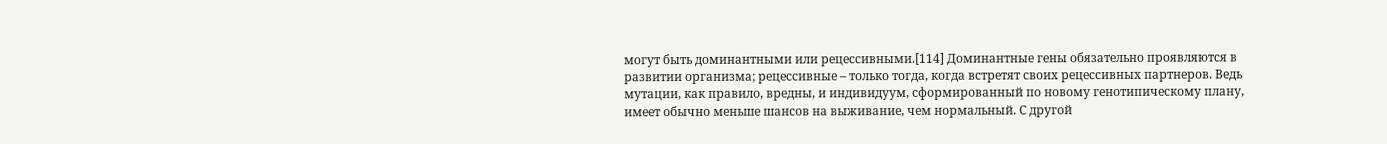могут быть доминантными или рецессивными.[114] Доминантные гены обязательно проявляются в развитии организма; рецессивные – только тогда, когда встретят своих рецессивных партнеров. Ведь мутации, как правило, вредны, и индивидуум, сформированный по новому генотипическому плану, имеет обычно меньше шансов на выживание, чем нормальный. С другой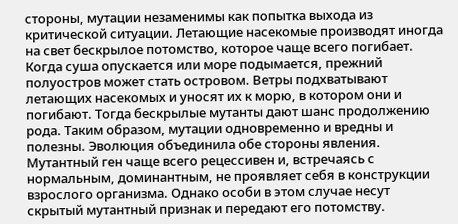стороны, мутации незаменимы как попытка выхода из критической ситуации. Летающие насекомые производят иногда на свет бескрылое потомство, которое чаще всего погибает. Когда суша опускается или море подымается, прежний полуостров может стать островом. Ветры подхватывают летающих насекомых и уносят их к морю, в котором они и погибают. Тогда бескрылые мутанты дают шанс продолжению рода. Таким образом, мутации одновременно и вредны и полезны. Эволюция объединила обе стороны явления. Мутантный ген чаще всего рецессивен и, встречаясь с нормальным, доминантным, не проявляет себя в конструкции взрослого организма. Однако особи в этом случае несут скрытый мутантный признак и передают его потомству.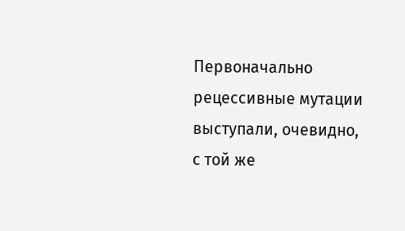Первоначально рецессивные мутации выступали, очевидно, с той же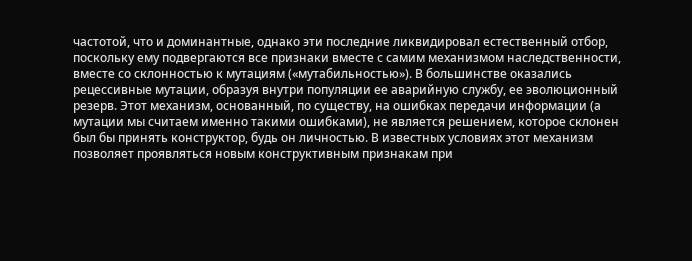частотой, что и доминантные, однако эти последние ликвидировал естественный отбор, поскольку ему подвергаются все признаки вместе с самим механизмом наследственности, вместе со склонностью к мутациям («мутабильностью»). В большинстве оказались рецессивные мутации, образуя внутри популяции ее аварийную службу, ее эволюционный резерв. Этот механизм, основанный, по существу, на ошибках передачи информации (а мутации мы считаем именно такими ошибками), не является решением, которое склонен был бы принять конструктор, будь он личностью. В известных условиях этот механизм позволяет проявляться новым конструктивным признакам при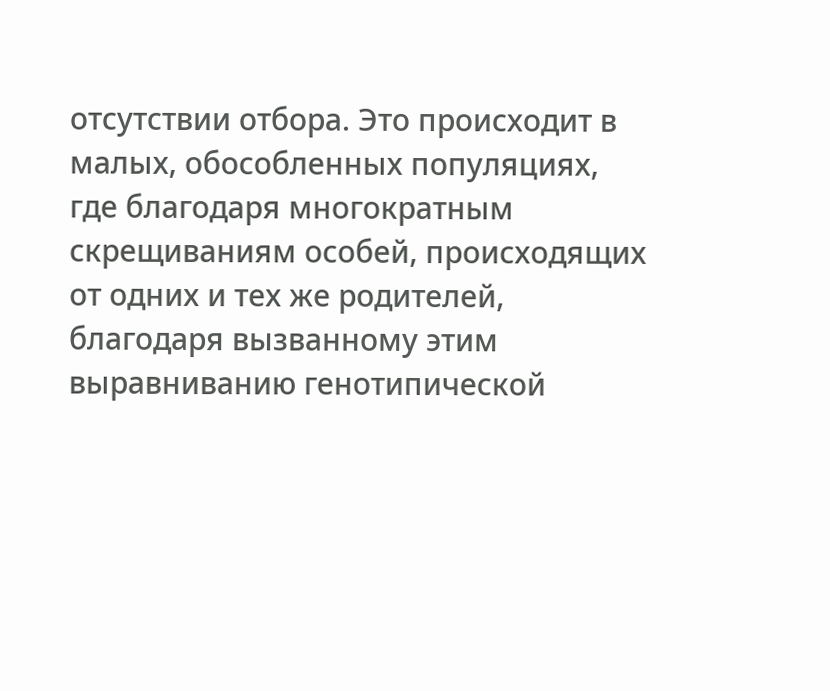отсутствии отбора. Это происходит в малых, обособленных популяциях, где благодаря многократным скрещиваниям особей, происходящих от одних и тех же родителей, благодаря вызванному этим выравниванию генотипической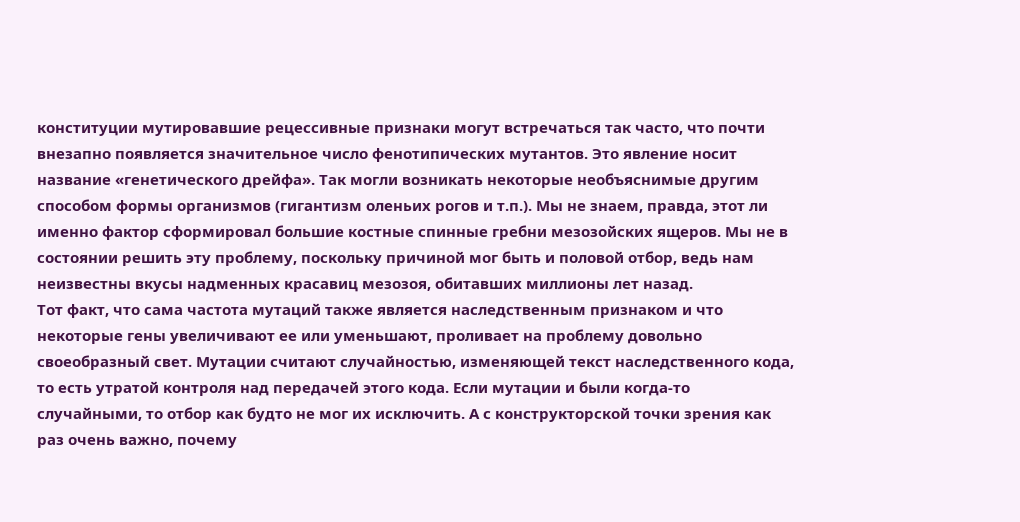конституции мутировавшие рецессивные признаки могут встречаться так часто, что почти внезапно появляется значительное число фенотипических мутантов. Это явление носит название «генетического дрейфа». Так могли возникать некоторые необъяснимые другим способом формы организмов (гигантизм оленьих рогов и т.п.). Мы не знаем, правда, этот ли именно фактор сформировал большие костные спинные гребни мезозойских ящеров. Мы не в состоянии решить эту проблему, поскольку причиной мог быть и половой отбор, ведь нам неизвестны вкусы надменных красавиц мезозоя, обитавших миллионы лет назад.
Тот факт, что сама частота мутаций также является наследственным признаком и что некоторые гены увеличивают ее или уменьшают, проливает на проблему довольно своеобразный свет. Мутации считают случайностью, изменяющей текст наследственного кода, то есть утратой контроля над передачей этого кода. Если мутации и были когда-то случайными, то отбор как будто не мог их исключить. А с конструкторской точки зрения как раз очень важно, почему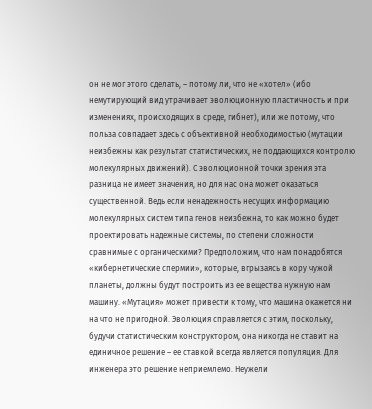он не мог этого сделать, – потому ли, что не «хотел» (ибо немутирующий вид утрачивает эволюционную пластичность и при изменениях, происходящих в среде, гибнет), или же потому, что польза совпадает здесь с объективной необходимостью (мутации неизбежны как результат статистических, не поддающихся контролю молекулярных движений). С эволюционной точки зрения эта разница не имеет значения, но для нас она может оказаться существенной. Ведь если ненадежность несущих информацию молекулярных систем типа генов неизбежна, то как можно будет проектировать надежные системы, по степени сложности сравнимые с органическими? Предположим, что нам понадобятся «кибернетические спермии», которые, вгрызаясь в кору чужой планеты, должны будут построить из ее вещества нужную нам машину. «Мутация» может привести к тому, что машина окажется ни на что не пригодной. Эволюция справляется с этим, поскольку, будучи статистическим конструктором, она никогда не ставит на единичное решение – ее ставкой всегда является популяция. Для инженера это решение неприемлемо. Неужели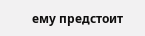ему предстоит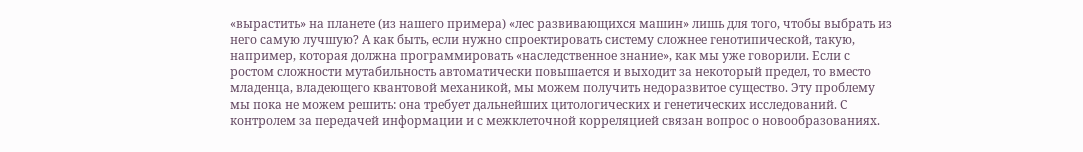«вырастить» на планете (из нашего примера) «лес развивающихся машин» лишь для того, чтобы выбрать из него самую лучшую? А как быть, если нужно спроектировать систему сложнее генотипической, такую, например, которая должна программировать «наследственное знание», как мы уже говорили. Если с ростом сложности мутабильность автоматически повышается и выходит за некоторый предел, то вместо младенца, владеющего квантовой механикой, мы можем получить недоразвитое существо. Эту проблему мы пока не можем решить: она требует дальнейших цитологических и генетических исследований. С контролем за передачей информации и с межклеточной корреляцией связан вопрос о новообразованиях.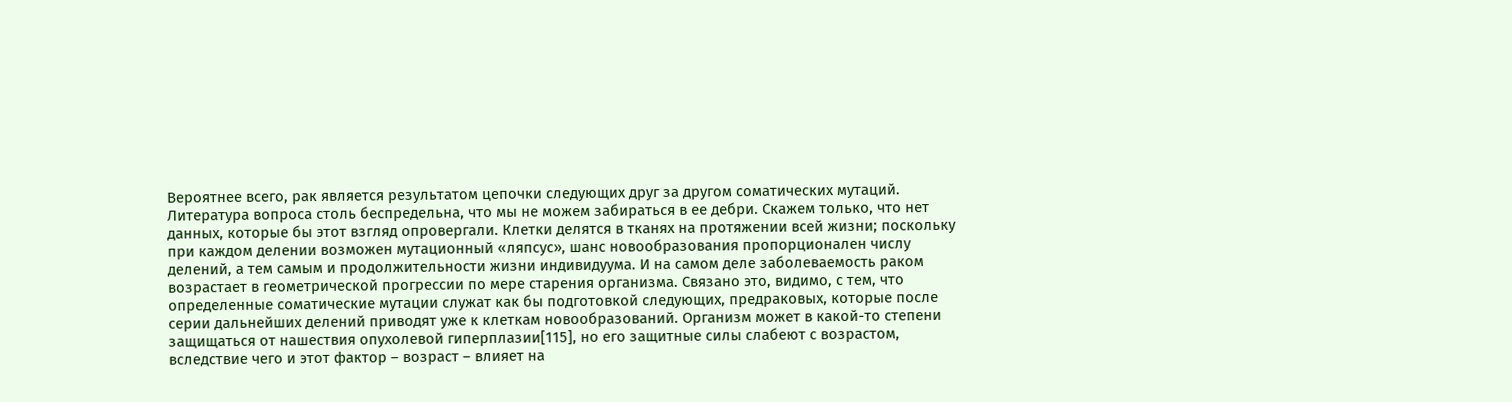Вероятнее всего, рак является результатом цепочки следующих друг за другом соматических мутаций. Литература вопроса столь беспредельна, что мы не можем забираться в ее дебри. Скажем только, что нет данных, которые бы этот взгляд опровергали. Клетки делятся в тканях на протяжении всей жизни; поскольку при каждом делении возможен мутационный «ляпсус», шанс новообразования пропорционален числу делений, а тем самым и продолжительности жизни индивидуума. И на самом деле заболеваемость раком возрастает в геометрической прогрессии по мере старения организма. Связано это, видимо, с тем, что определенные соматические мутации служат как бы подготовкой следующих, предраковых, которые после серии дальнейших делений приводят уже к клеткам новообразований. Организм может в какой-то степени защищаться от нашествия опухолевой гиперплазии[115], но его защитные силы слабеют с возрастом, вследствие чего и этот фактор – возраст – влияет на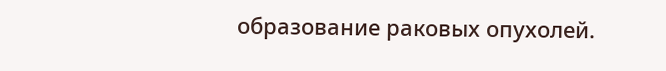образование раковых опухолей.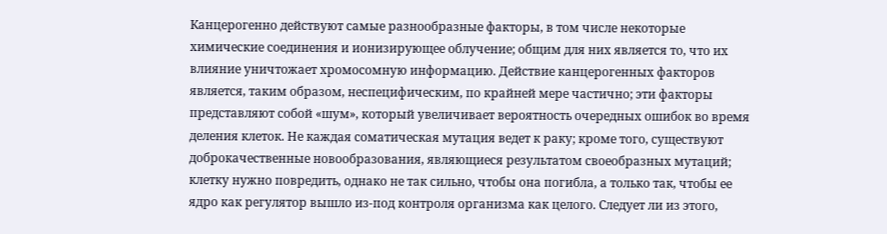Канцерогенно действуют самые разнообразные факторы, в том числе некоторые химические соединения и ионизирующее облучение; общим для них является то, что их влияние уничтожает хромосомную информацию. Действие канцерогенных факторов является, таким образом, неспецифическим, по крайней мере частично; эти факторы представляют собой «шум», который увеличивает вероятность очередных ошибок во время деления клеток. Не каждая соматическая мутация ведет к раку; кроме того, существуют доброкачественные новообразования, являющиеся результатом своеобразных мутаций; клетку нужно повредить, однако не так сильно, чтобы она погибла, а только так, чтобы ее ядро как регулятор вышло из-под контроля организма как целого. Следует ли из этого,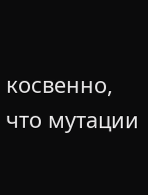косвенно, что мутации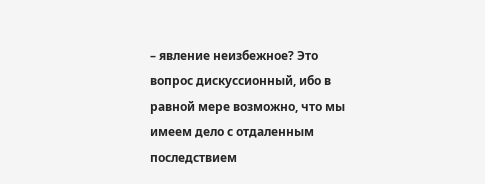– явление неизбежное? Это вопрос дискуссионный, ибо в равной мере возможно, что мы имеем дело с отдаленным последствием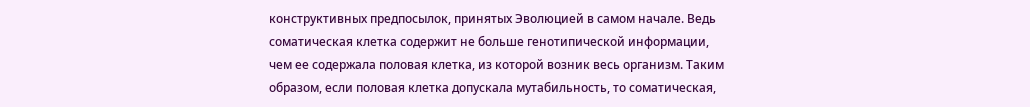конструктивных предпосылок, принятых Эволюцией в самом начале. Ведь соматическая клетка содержит не больше генотипической информации, чем ее содержала половая клетка, из которой возник весь организм. Таким образом, если половая клетка допускала мутабильность, то соматическая,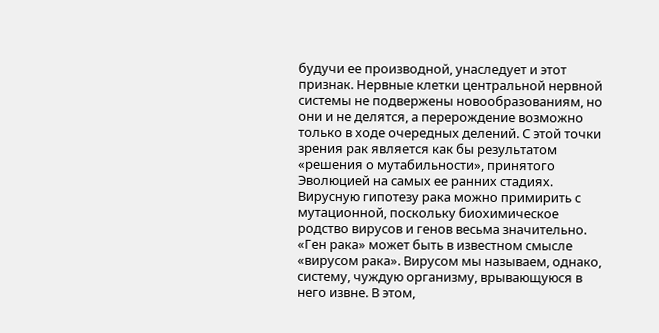будучи ее производной, унаследует и этот признак. Нервные клетки центральной нервной системы не подвержены новообразованиям, но они и не делятся, а перерождение возможно только в ходе очередных делений. С этой точки зрения рак является как бы результатом «решения о мутабильности», принятого Эволюцией на самых ее ранних стадиях.
Вирусную гипотезу рака можно примирить с мутационной, поскольку биохимическое родство вирусов и генов весьма значительно. «Ген рака» может быть в известном смысле «вирусом рака». Вирусом мы называем, однако, систему, чуждую организму, врывающуюся в него извне. В этом,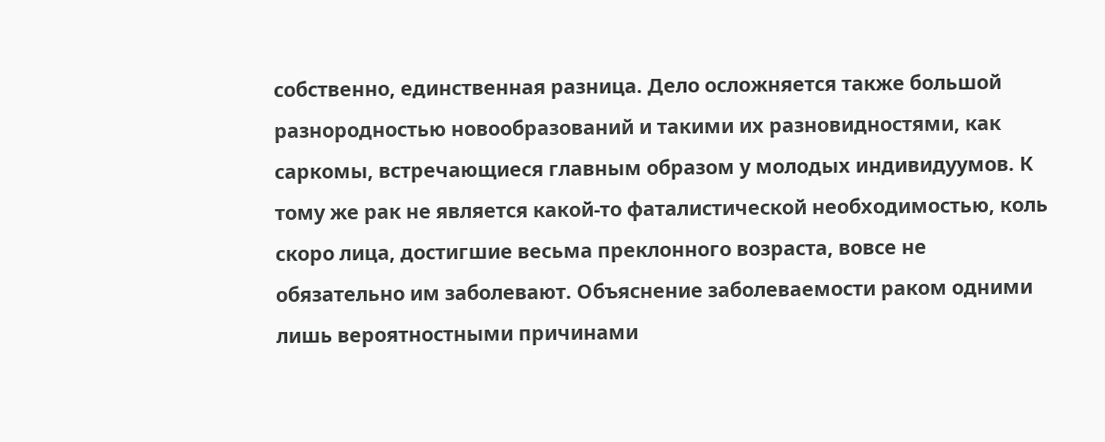собственно, единственная разница. Дело осложняется также большой разнородностью новообразований и такими их разновидностями, как саркомы, встречающиеся главным образом у молодых индивидуумов. К тому же рак не является какой-то фаталистической необходимостью, коль скоро лица, достигшие весьма преклонного возраста, вовсе не обязательно им заболевают. Объяснение заболеваемости раком одними лишь вероятностными причинами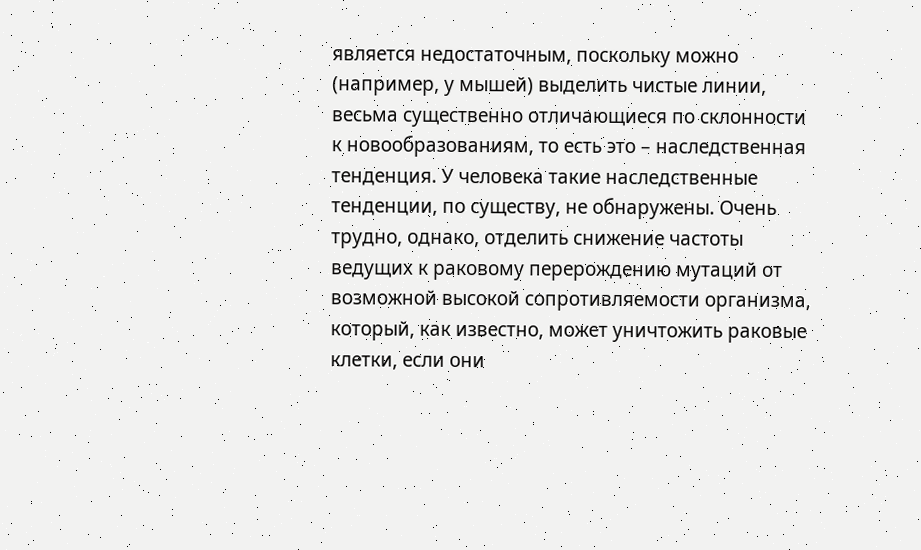является недостаточным, поскольку можно (например, у мышей) выделить чистые линии, весьма существенно отличающиеся по склонности к новообразованиям, то есть это – наследственная тенденция. У человека такие наследственные тенденции, по существу, не обнаружены. Очень трудно, однако, отделить снижение частоты ведущих к раковому перерождению мутаций от возможной высокой сопротивляемости организма, который, как известно, может уничтожить раковые клетки, если они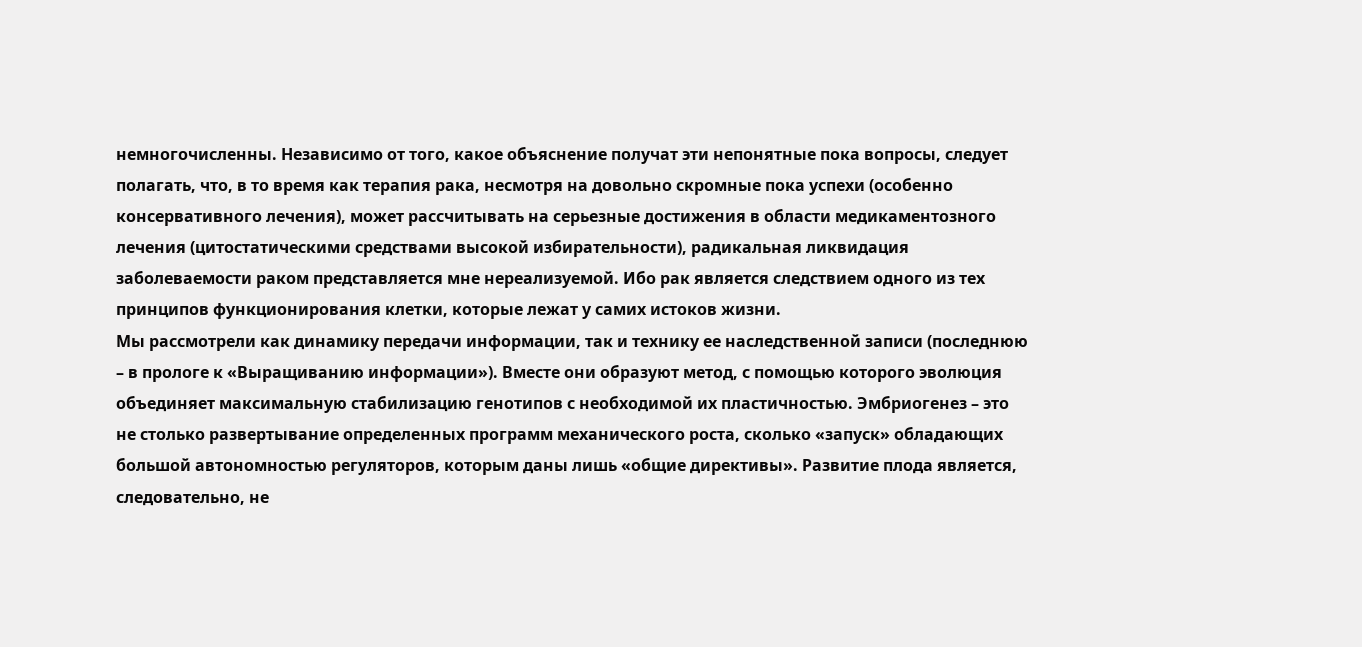немногочисленны. Независимо от того, какое объяснение получат эти непонятные пока вопросы, следует полагать, что, в то время как терапия рака, несмотря на довольно скромные пока успехи (особенно консервативного лечения), может рассчитывать на серьезные достижения в области медикаментозного лечения (цитостатическими средствами высокой избирательности), радикальная ликвидация заболеваемости раком представляется мне нереализуемой. Ибо рак является следствием одного из тех принципов функционирования клетки, которые лежат у самих истоков жизни.
Мы рассмотрели как динамику передачи информации, так и технику ее наследственной записи (последнюю – в прологе к «Выращиванию информации»). Вместе они образуют метод, с помощью которого эволюция объединяет максимальную стабилизацию генотипов с необходимой их пластичностью. Эмбриогенез – это не столько развертывание определенных программ механического роста, сколько «запуск» обладающих большой автономностью регуляторов, которым даны лишь «общие директивы». Развитие плода является, следовательно, не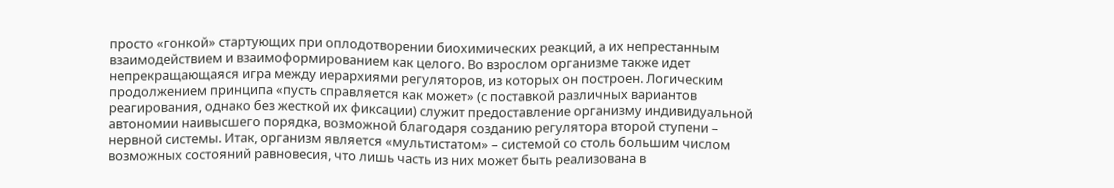просто «гонкой» стартующих при оплодотворении биохимических реакций, а их непрестанным взаимодействием и взаимоформированием как целого. Во взрослом организме также идет непрекращающаяся игра между иерархиями регуляторов, из которых он построен. Логическим продолжением принципа «пусть справляется как может» (с поставкой различных вариантов реагирования, однако без жесткой их фиксации) служит предоставление организму индивидуальной автономии наивысшего порядка, возможной благодаря созданию регулятора второй ступени – нервной системы. Итак, организм является «мультистатом» – системой со столь большим числом возможных состояний равновесия, что лишь часть из них может быть реализована в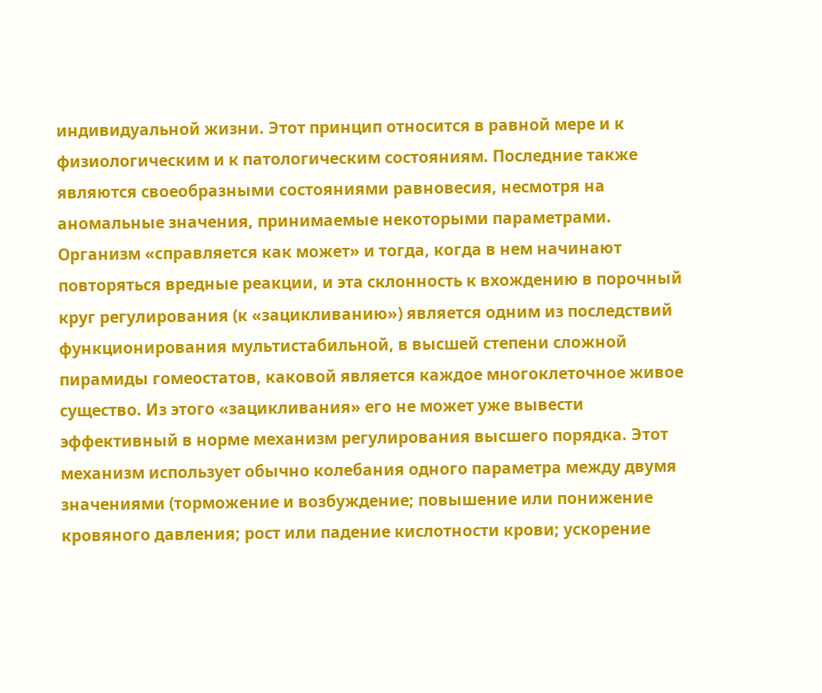индивидуальной жизни. Этот принцип относится в равной мере и к физиологическим и к патологическим состояниям. Последние также являются своеобразными состояниями равновесия, несмотря на аномальные значения, принимаемые некоторыми параметрами. Организм «справляется как может» и тогда, когда в нем начинают повторяться вредные реакции, и эта склонность к вхождению в порочный круг регулирования (к «зацикливанию») является одним из последствий функционирования мультистабильной, в высшей степени сложной пирамиды гомеостатов, каковой является каждое многоклеточное живое существо. Из этого «зацикливания» его не может уже вывести эффективный в норме механизм регулирования высшего порядка. Этот механизм использует обычно колебания одного параметра между двумя значениями (торможение и возбуждение; повышение или понижение кровяного давления; рост или падение кислотности крови; ускорение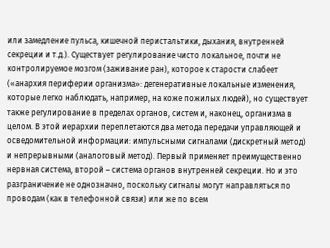или замедление пульса, кишечной перистальтики, дыхания, внутренней секреции и т.д.). Существует регулирование чисто локальное, почти не контролируемое мозгом (заживание ран), которое к старости слабеет («анархия периферии организма»: дегенеративные локальные изменения, которые легко наблюдать, например, на коже пожилых людей), но существует также регулирование в пределах органов, систем и, наконец, организма в целом. В этой иерархии переплетаются два метода передачи управляющей и осведомительной информации: импульсными сигналами (дискретный метод) и непрерывными (аналоговый метод). Первый применяет преимущественно нервная система, второй – система органов внутренней секреции. Но и это разграничение не однозначно, поскольку сигналы могут направляться по проводам (как в телефонной связи) или же по всем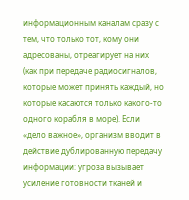информационным каналам сразу с тем, что только тот, кому они адресованы, отреагирует на них (как при передаче радиосигналов, которые может принять каждый, но которые касаются только какого-то одного корабля в море). Если «дело важное», организм вводит в действие дублированную передачу информации: угроза вызывает усиление готовности тканей и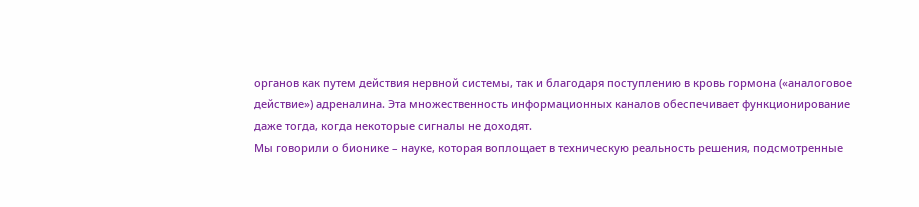органов как путем действия нервной системы, так и благодаря поступлению в кровь гормона («аналоговое действие») адреналина. Эта множественность информационных каналов обеспечивает функционирование даже тогда, когда некоторые сигналы не доходят.
Мы говорили о бионике – науке, которая воплощает в техническую реальность решения, подсмотренные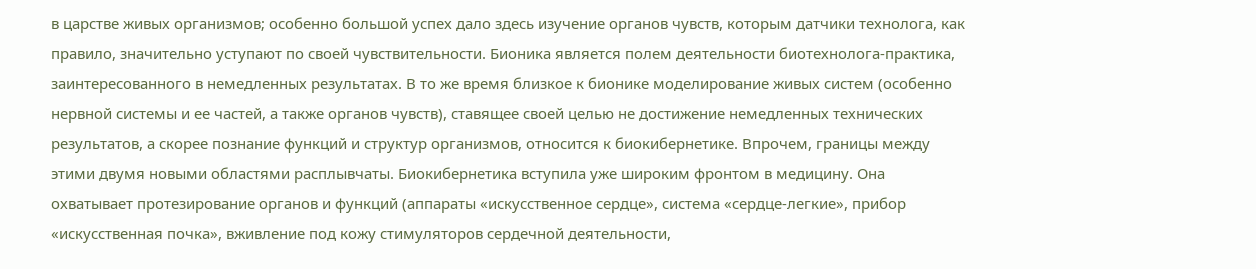в царстве живых организмов; особенно большой успех дало здесь изучение органов чувств, которым датчики технолога, как правило, значительно уступают по своей чувствительности. Бионика является полем деятельности биотехнолога-практика, заинтересованного в немедленных результатах. В то же время близкое к бионике моделирование живых систем (особенно нервной системы и ее частей, а также органов чувств), ставящее своей целью не достижение немедленных технических результатов, а скорее познание функций и структур организмов, относится к биокибернетике. Впрочем, границы между этими двумя новыми областями расплывчаты. Биокибернетика вступила уже широким фронтом в медицину. Она охватывает протезирование органов и функций (аппараты «искусственное сердце», система «сердце-легкие», прибор «искусственная почка», вживление под кожу стимуляторов сердечной деятельности,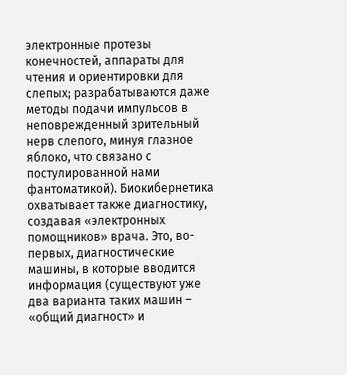электронные протезы конечностей, аппараты для чтения и ориентировки для слепых; разрабатываются даже методы подачи импульсов в неповрежденный зрительный нерв слепого, минуя глазное яблоко, что связано с постулированной нами фантоматикой). Биокибернетика охватывает также диагностику, создавая «электронных помощников» врача. Это, во-первых, диагностические машины, в которые вводится информация (существуют уже два варианта таких машин – «общий диагност» и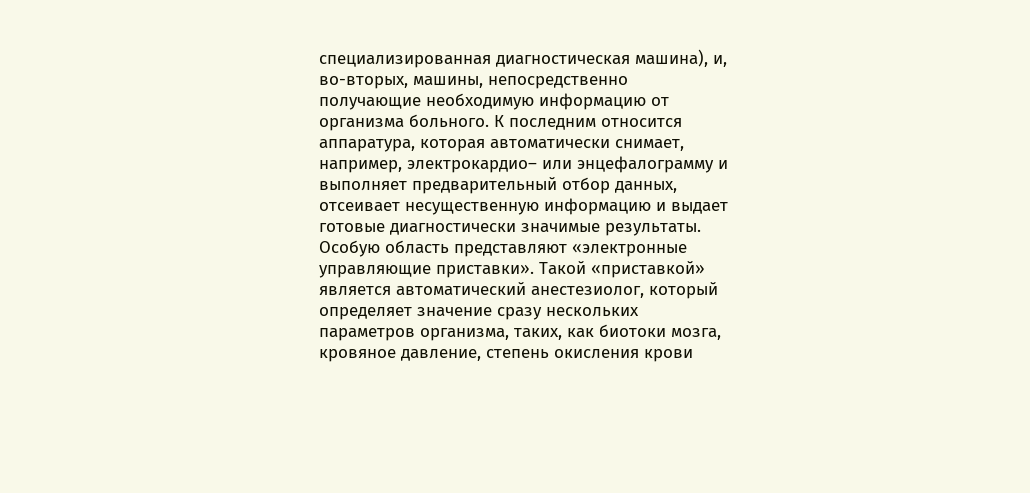специализированная диагностическая машина), и, во-вторых, машины, непосредственно получающие необходимую информацию от организма больного. К последним относится аппаратура, которая автоматически снимает, например, электрокардио– или энцефалограмму и выполняет предварительный отбор данных, отсеивает несущественную информацию и выдает готовые диагностически значимые результаты. Особую область представляют «электронные управляющие приставки». Такой «приставкой» является автоматический анестезиолог, который определяет значение сразу нескольких параметров организма, таких, как биотоки мозга, кровяное давление, степень окисления крови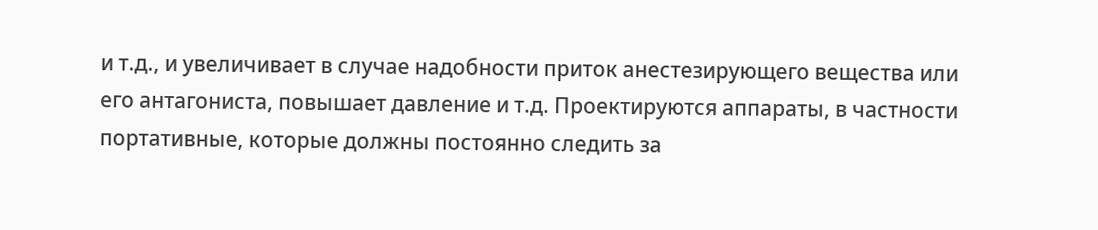и т.д., и увеличивает в случае надобности приток анестезирующего вещества или его антагониста, повышает давление и т.д. Проектируются аппараты, в частности портативные, которые должны постоянно следить за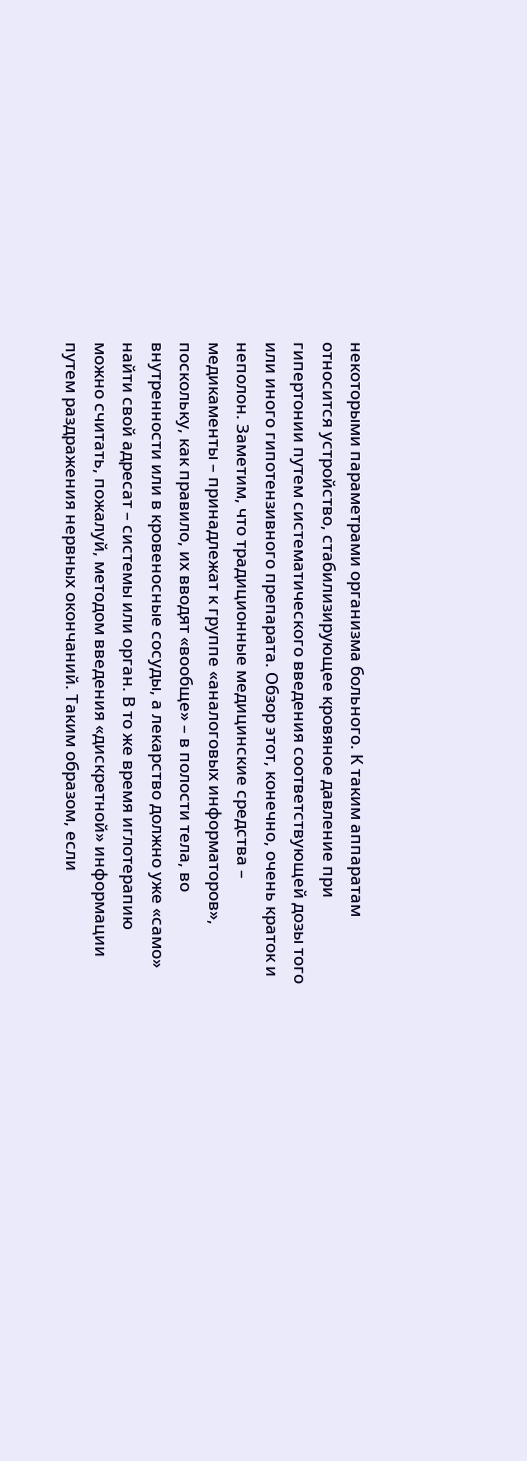некоторыми параметрами организма больного. К таким аппаратам относится устройство, стабилизирующее кровяное давление при гипертонии путем систематического введения соответствующей дозы того или иного гипотензивного препарата. Обзор этот, конечно, очень краток и неполон. Заметим, что традиционные медицинские средства – медикаменты – принадлежат к группе «аналоговых информаторов», поскольку, как правило, их вводят «вообще» – в полости тела, во внутренности или в кровеносные сосуды, а лекарство должно уже «само» найти свой адресат – системы или орган. В то же время иглотерапию можно считать, пожалуй, методом введения «дискретной» информации путем раздражения нервных окончаний. Таким образом, если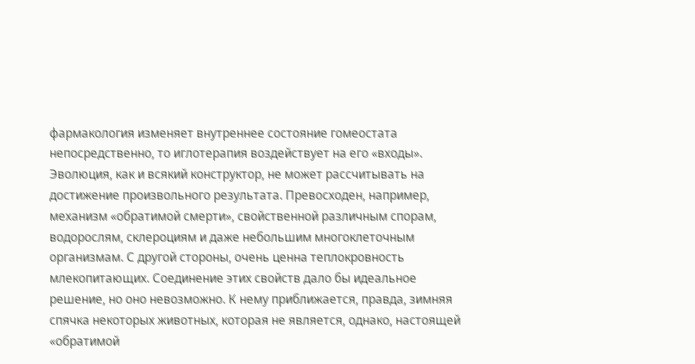фармакология изменяет внутреннее состояние гомеостата непосредственно, то иглотерапия воздействует на его «входы».
Эволюция, как и всякий конструктор, не может рассчитывать на достижение произвольного результата. Превосходен, например, механизм «обратимой смерти», свойственной различным спорам, водорослям, склероциям и даже небольшим многоклеточным организмам. С другой стороны, очень ценна теплокровность млекопитающих. Соединение этих свойств дало бы идеальное решение, но оно невозможно. К нему приближается, правда, зимняя спячка некоторых животных, которая не является, однако, настоящей «обратимой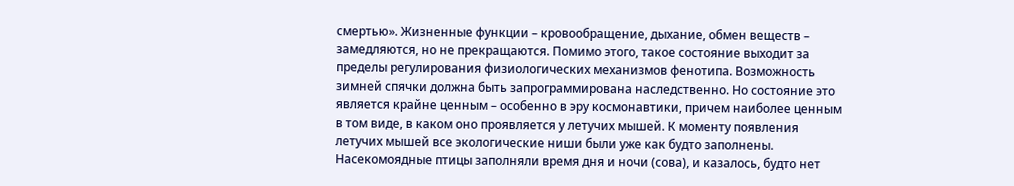смертью». Жизненные функции – кровообращение, дыхание, обмен веществ – замедляются, но не прекращаются. Помимо этого, такое состояние выходит за пределы регулирования физиологических механизмов фенотипа. Возможность зимней спячки должна быть запрограммирована наследственно. Но состояние это является крайне ценным – особенно в эру космонавтики, причем наиболее ценным в том виде, в каком оно проявляется у летучих мышей. К моменту появления летучих мышей все экологические ниши были уже как будто заполнены. Насекомоядные птицы заполняли время дня и ночи (сова), и казалось, будто нет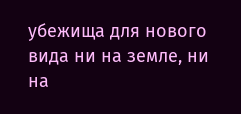убежища для нового вида ни на земле, ни на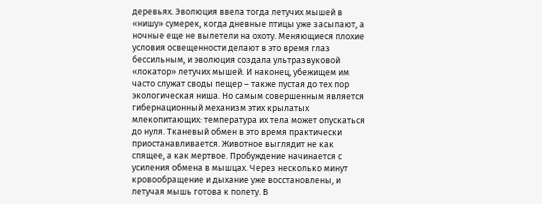деревьях. Эволюция ввела тогда летучих мышей в «нишу» сумерек, когда дневные птицы уже засыпают, а ночные еще не вылетели на охоту. Меняющиеся плохие условия освещенности делают в это время глаз бессильным, и эволюция создала ультразвуковой «локатор» летучих мышей. И наконец, убежищем им часто служат своды пещер – также пустая до тех пор экологическая ниша. Но самым совершенным является гибернационный механизм этих крылатых млекопитающих: температура их тела может опускаться до нуля. Тканевый обмен в это время практически приостанавливается. Животное выглядит не как спящее, а как мертвое. Пробуждение начинается с усиления обмена в мышцах. Через несколько минут кровообращение и дыхание уже восстановлены, и летучая мышь готова к полету. В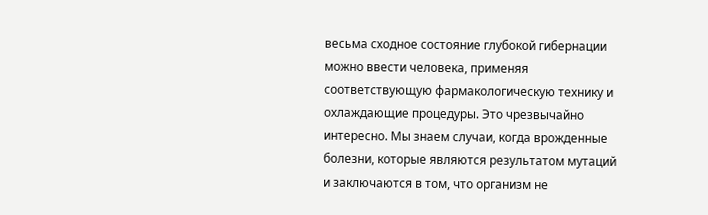весьма сходное состояние глубокой гибернации можно ввести человека, применяя соответствующую фармакологическую технику и охлаждающие процедуры. Это чрезвычайно интересно. Мы знаем случаи, когда врожденные болезни, которые являются результатом мутаций и заключаются в том, что организм не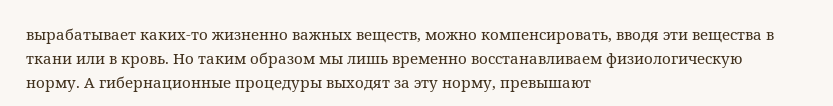вырабатывает каких-то жизненно важных веществ, можно компенсировать, вводя эти вещества в ткани или в кровь. Но таким образом мы лишь временно восстанавливаем физиологическую норму. А гибернационные процедуры выходят за эту норму, превышают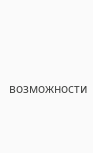возможности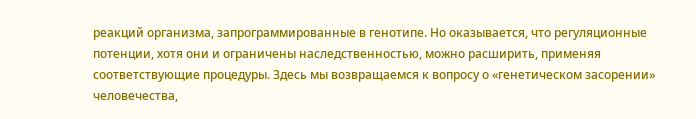реакций организма, запрограммированные в генотипе. Но оказывается, что регуляционные потенции, хотя они и ограничены наследственностью, можно расширить, применяя соответствующие процедуры. Здесь мы возвращаемся к вопросу о «генетическом засорении» человечества,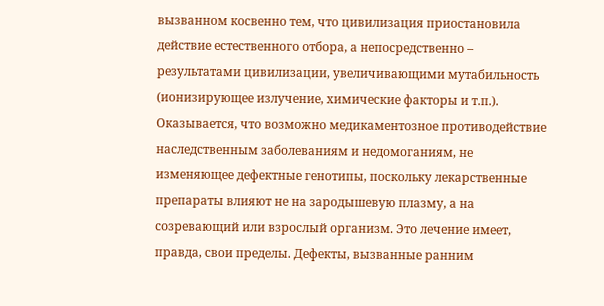вызванном косвенно тем, что цивилизация приостановила действие естественного отбора, а непосредственно – результатами цивилизации, увеличивающими мутабильность (ионизирующее излучение, химические факторы и т.п.). Оказывается, что возможно медикаментозное противодействие наследственным заболеваниям и недомоганиям, не изменяющее дефектные генотипы, поскольку лекарственные препараты влияют не на зародышевую плазму, а на созревающий или взрослый организм. Это лечение имеет, правда, свои пределы. Дефекты, вызванные ранним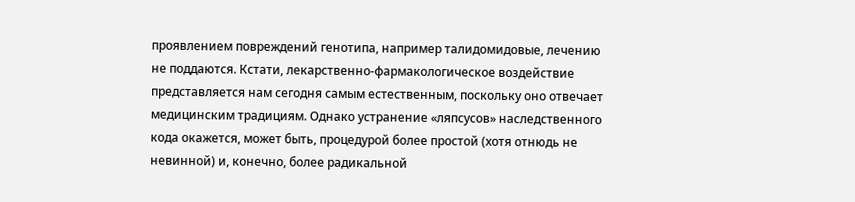проявлением повреждений генотипа, например талидомидовые, лечению не поддаются. Кстати, лекарственно-фармакологическое воздействие представляется нам сегодня самым естественным, поскольку оно отвечает медицинским традициям. Однако устранение «ляпсусов» наследственного кода окажется, может быть, процедурой более простой (хотя отнюдь не невинной) и, конечно, более радикальной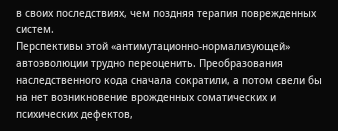в своих последствиях, чем поздняя терапия поврежденных систем.
Перспективы этой «антимутационно-нормализующей» автоэволюции трудно переоценить. Преобразования наследственного кода сначала сократили, а потом свели бы на нет возникновение врожденных соматических и психических дефектов,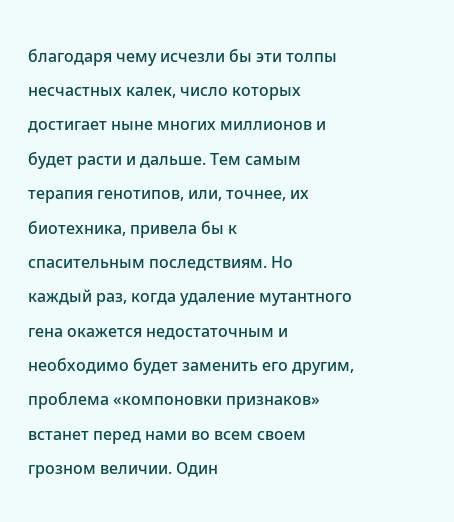благодаря чему исчезли бы эти толпы несчастных калек, число которых достигает ныне многих миллионов и будет расти и дальше. Тем самым терапия генотипов, или, точнее, их биотехника, привела бы к спасительным последствиям. Но каждый раз, когда удаление мутантного гена окажется недостаточным и необходимо будет заменить его другим, проблема «компоновки признаков» встанет перед нами во всем своем грозном величии. Один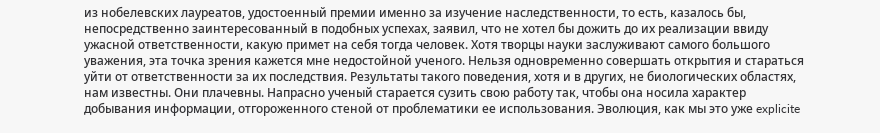из нобелевских лауреатов, удостоенный премии именно за изучение наследственности, то есть, казалось бы, непосредственно заинтересованный в подобных успехах, заявил, что не хотел бы дожить до их реализации ввиду ужасной ответственности, какую примет на себя тогда человек. Хотя творцы науки заслуживают самого большого уважения, эта точка зрения кажется мне недостойной ученого. Нельзя одновременно совершать открытия и стараться уйти от ответственности за их последствия. Результаты такого поведения, хотя и в других, не биологических областях, нам известны. Они плачевны. Напрасно ученый старается сузить свою работу так, чтобы она носила характер добывания информации, отгороженного стеной от проблематики ее использования. Эволюция, как мы это уже explicite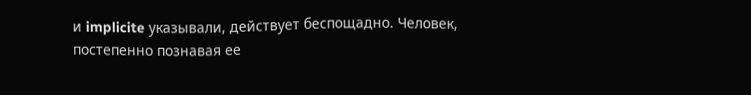и implicite указывали, действует беспощадно. Человек, постепенно познавая ее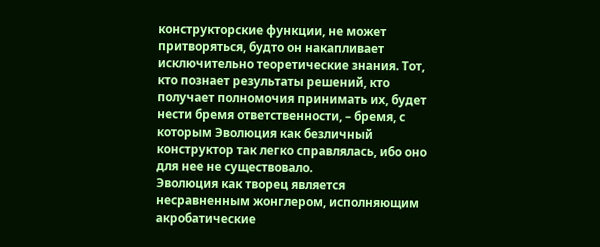конструкторские функции, не может притворяться, будто он накапливает исключительно теоретические знания. Тот, кто познает результаты решений, кто получает полномочия принимать их, будет нести бремя ответственности, – бремя, с которым Эволюция как безличный конструктор так легко справлялась, ибо оно для нее не существовало.
Эволюция как творец является несравненным жонглером, исполняющим акробатические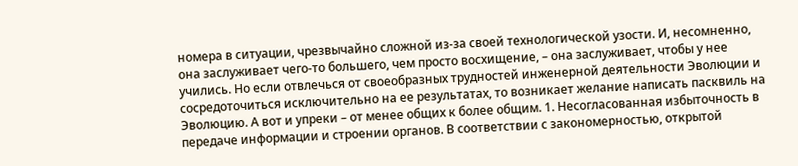номера в ситуации, чрезвычайно сложной из-за своей технологической узости. И, несомненно, она заслуживает чего-то большего, чем просто восхищение, – она заслуживает, чтобы у нее учились. Но если отвлечься от своеобразных трудностей инженерной деятельности Эволюции и сосредоточиться исключительно на ее результатах, то возникает желание написать пасквиль на Эволюцию. А вот и упреки – от менее общих к более общим. 1. Несогласованная избыточность в передаче информации и строении органов. В соответствии с закономерностью, открытой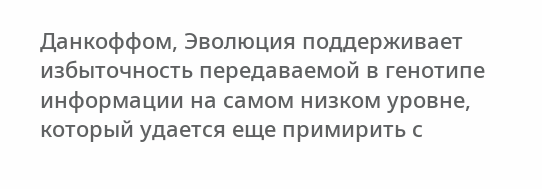Данкоффом, Эволюция поддерживает избыточность передаваемой в генотипе информации на самом низком уровне, который удается еще примирить с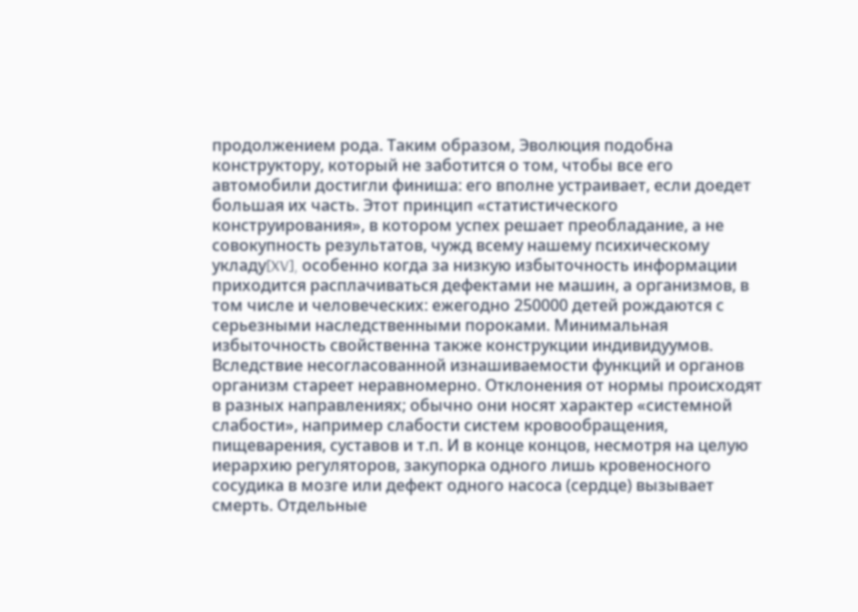продолжением рода. Таким образом, Эволюция подобна конструктору, который не заботится о том, чтобы все его автомобили достигли финиша: его вполне устраивает, если доедет большая их часть. Этот принцип «статистического конструирования», в котором успех решает преобладание, а не совокупность результатов, чужд всему нашему психическому укладу[XV], особенно когда за низкую избыточность информации приходится расплачиваться дефектами не машин, а организмов, в том числе и человеческих: ежегодно 250000 детей рождаются с серьезными наследственными пороками. Минимальная избыточность свойственна также конструкции индивидуумов. Вследствие несогласованной изнашиваемости функций и органов организм стареет неравномерно. Отклонения от нормы происходят в разных направлениях; обычно они носят характер «системной слабости», например слабости систем кровообращения, пищеварения, суставов и т.п. И в конце концов, несмотря на целую иерархию регуляторов, закупорка одного лишь кровеносного сосудика в мозге или дефект одного насоса (сердце) вызывает смерть. Отдельные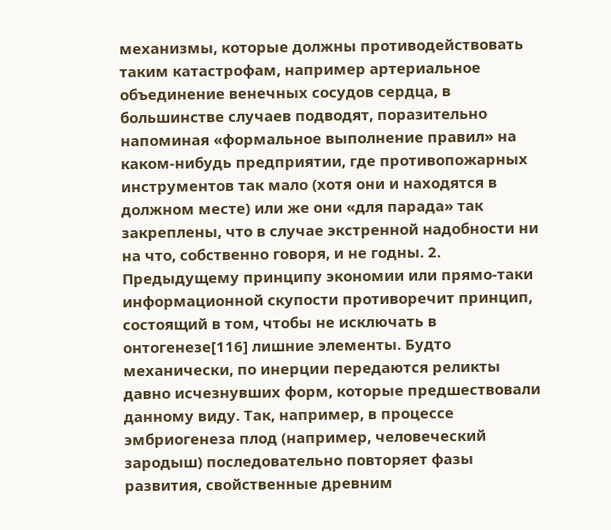механизмы, которые должны противодействовать таким катастрофам, например артериальное объединение венечных сосудов сердца, в большинстве случаев подводят, поразительно напоминая «формальное выполнение правил» на каком-нибудь предприятии, где противопожарных инструментов так мало (хотя они и находятся в должном месте) или же они «для парада» так закреплены, что в случае экстренной надобности ни на что, собственно говоря, и не годны. 2. Предыдущему принципу экономии или прямо-таки информационной скупости противоречит принцип, состоящий в том, чтобы не исключать в онтогенезе[116] лишние элементы. Будто механически, по инерции передаются реликты давно исчезнувших форм, которые предшествовали данному виду. Так, например, в процессе эмбриогенеза плод (например, человеческий зародыш) последовательно повторяет фазы развития, свойственные древним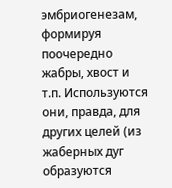эмбриогенезам, формируя поочередно жабры, хвост и т.п. Используются они, правда, для других целей (из жаберных дуг образуются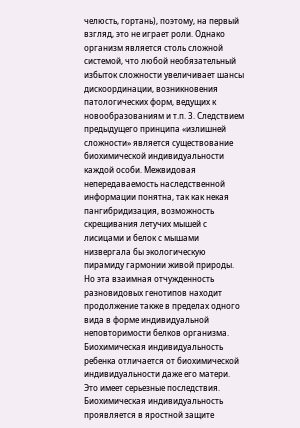челюсть, гортань), поэтому, на первый взгляд, это не играет роли. Однако организм является столь сложной системой, что любой необязательный избыток сложности увеличивает шансы дискоординации, возникновения патологических форм, ведущих к новообразованиям и т.п. 3. Следствием предыдущего принципа «излишней сложности» является существование биохимической индивидуальности каждой особи. Межвидовая непередаваемость наследственной информации понятна, так как некая пангибридизация, возможность скрещивания летучих мышей с лисицами и белок с мышами низвергала бы экологическую пирамиду гармонии живой природы. Но эта взаимная отчужденность разновидовых генотипов находит продолжение также в пределах одного вида в форме индивидуальной неповторимости белков организма. Биохимическая индивидуальность ребенка отличается от биохимической индивидуальности даже его матери. Это имеет серьезные последствия. Биохимическая индивидуальность проявляется в яростной защите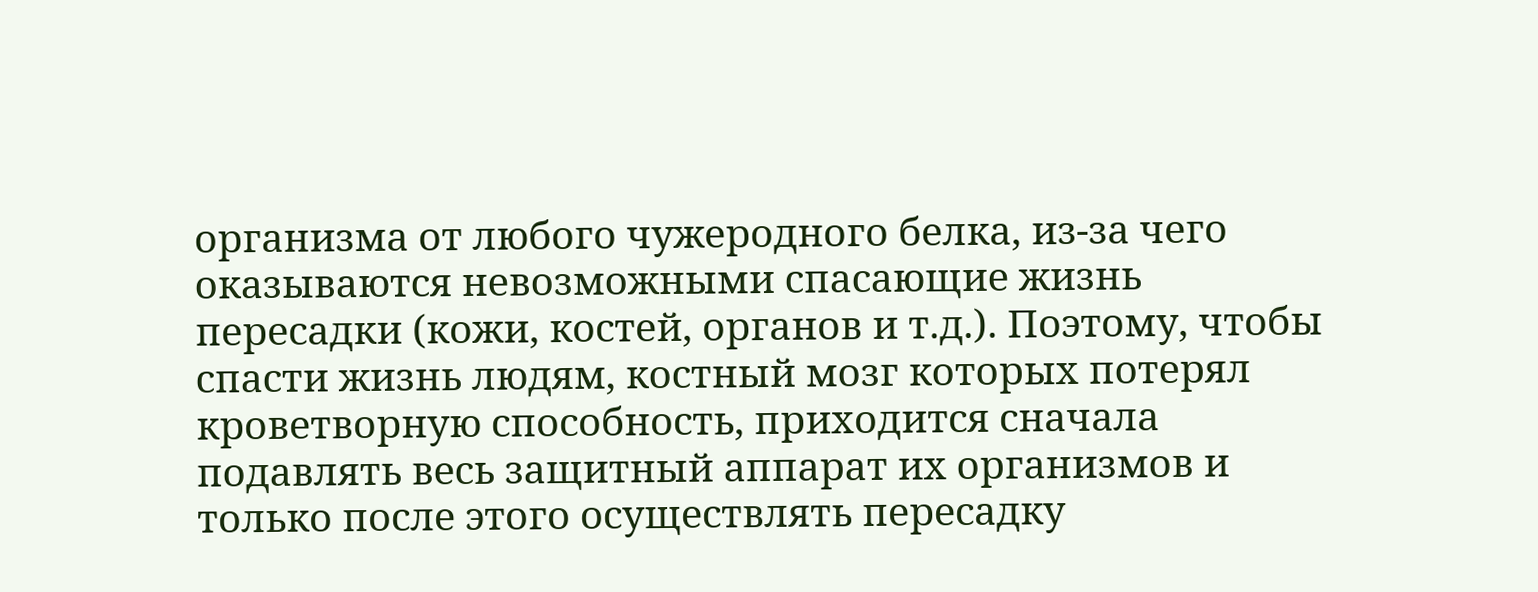организма от любого чужеродного белка, из-за чего оказываются невозможными спасающие жизнь пересадки (кожи, костей, органов и т.д.). Поэтому, чтобы спасти жизнь людям, костный мозг которых потерял кроветворную способность, приходится сначала подавлять весь защитный аппарат их организмов и только после этого осуществлять пересадку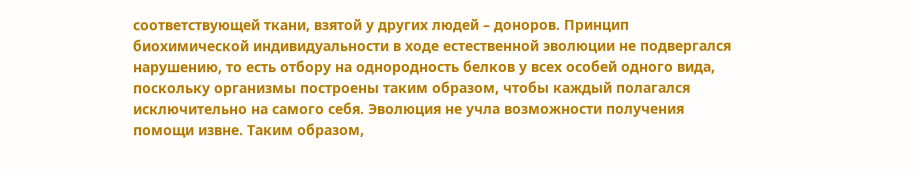соответствующей ткани, взятой у других людей – доноров. Принцип биохимической индивидуальности в ходе естественной эволюции не подвергался нарушению, то есть отбору на однородность белков у всех особей одного вида, поскольку организмы построены таким образом, чтобы каждый полагался исключительно на самого себя. Эволюция не учла возможности получения помощи извне. Таким образом,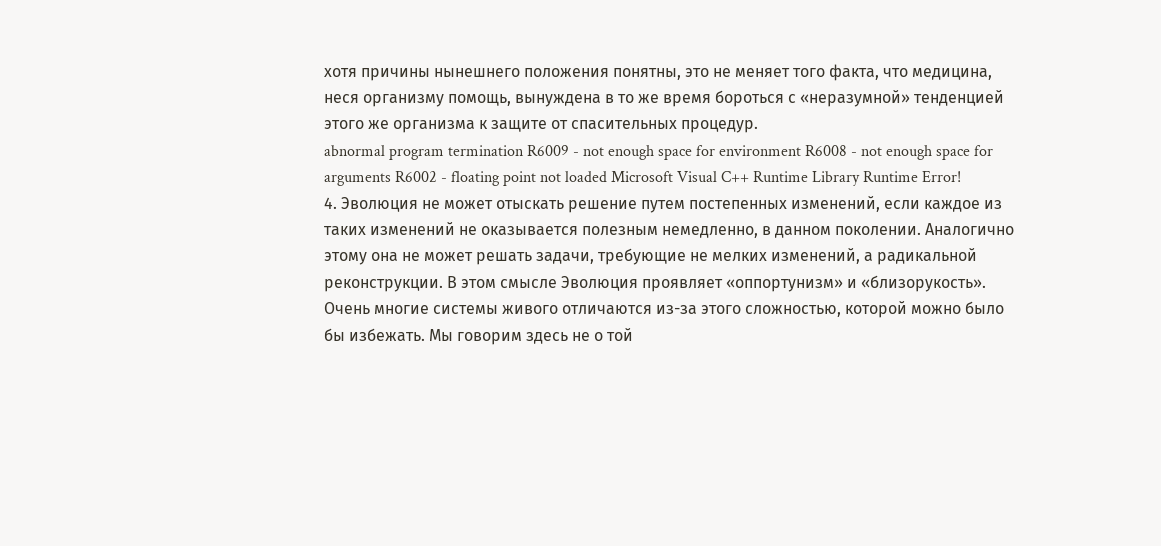хотя причины нынешнего положения понятны, это не меняет того факта, что медицина, неся организму помощь, вынуждена в то же время бороться с «неразумной» тенденцией этого же организма к защите от спасительных процедур.
abnormal program termination R6009 - not enough space for environment R6008 - not enough space for arguments R6002 - floating point not loaded Microsoft Visual C++ Runtime Library Runtime Error!
4. Эволюция не может отыскать решение путем постепенных изменений, если каждое из таких изменений не оказывается полезным немедленно, в данном поколении. Аналогично этому она не может решать задачи, требующие не мелких изменений, а радикальной реконструкции. В этом смысле Эволюция проявляет «оппортунизм» и «близорукость». Очень многие системы живого отличаются из-за этого сложностью, которой можно было бы избежать. Мы говорим здесь не о той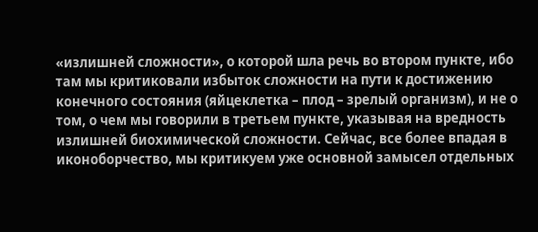«излишней сложности», о которой шла речь во втором пункте, ибо там мы критиковали избыток сложности на пути к достижению конечного состояния (яйцеклетка – плод – зрелый организм), и не о том, о чем мы говорили в третьем пункте, указывая на вредность излишней биохимической сложности. Сейчас, все более впадая в иконоборчество, мы критикуем уже основной замысел отдельных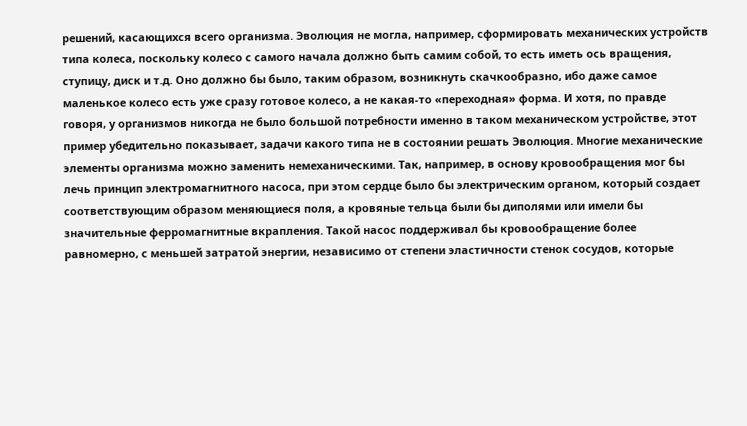решений, касающихся всего организма. Эволюция не могла, например, сформировать механических устройств типа колеса, поскольку колесо с самого начала должно быть самим собой, то есть иметь ось вращения, ступицу, диск и т.д. Оно должно бы было, таким образом, возникнуть скачкообразно, ибо даже самое маленькое колесо есть уже сразу готовое колесо, а не какая-то «переходная» форма. И хотя, по правде говоря, у организмов никогда не было большой потребности именно в таком механическом устройстве, этот пример убедительно показывает, задачи какого типа не в состоянии решать Эволюция. Многие механические элементы организма можно заменить немеханическими. Так, например, в основу кровообращения мог бы лечь принцип электромагнитного насоса, при этом сердце было бы электрическим органом, который создает соответствующим образом меняющиеся поля, а кровяные тельца были бы диполями или имели бы значительные ферромагнитные вкрапления. Такой насос поддерживал бы кровообращение более равномерно, с меньшей затратой энергии, независимо от степени эластичности стенок сосудов, которые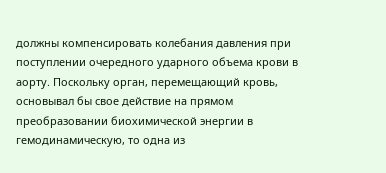должны компенсировать колебания давления при поступлении очередного ударного объема крови в аорту. Поскольку орган, перемещающий кровь, основывал бы свое действие на прямом преобразовании биохимической энергии в гемодинамическую, то одна из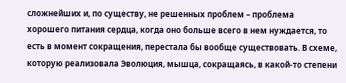сложнейших и, по существу, не решенных проблем – проблема хорошего питания сердца, когда оно больше всего в нем нуждается, то есть в момент сокращения, перестала бы вообще существовать. В схеме, которую реализовала Эволюция, мышца, сокращаясь, в какой-то степени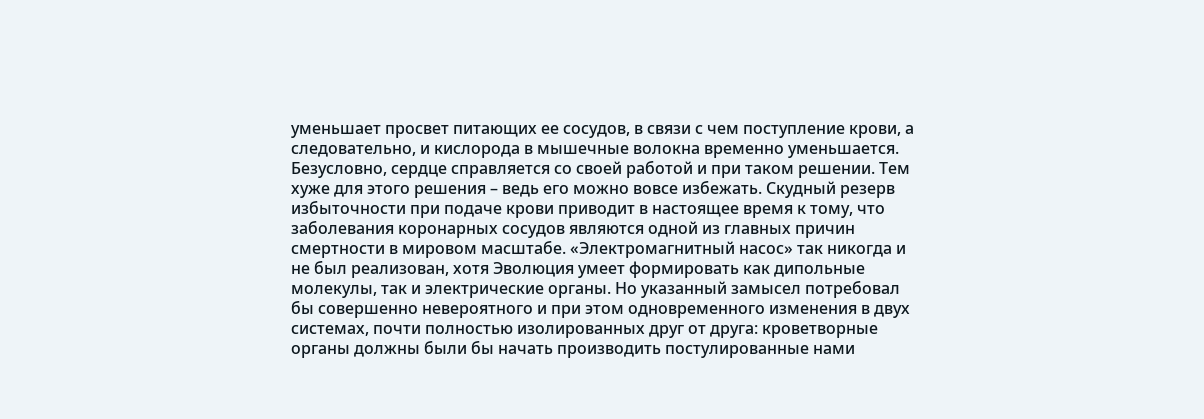уменьшает просвет питающих ее сосудов, в связи с чем поступление крови, а следовательно, и кислорода в мышечные волокна временно уменьшается. Безусловно, сердце справляется со своей работой и при таком решении. Тем хуже для этого решения – ведь его можно вовсе избежать. Скудный резерв избыточности при подаче крови приводит в настоящее время к тому, что заболевания коронарных сосудов являются одной из главных причин смертности в мировом масштабе. «Электромагнитный насос» так никогда и не был реализован, хотя Эволюция умеет формировать как дипольные молекулы, так и электрические органы. Но указанный замысел потребовал бы совершенно невероятного и при этом одновременного изменения в двух системах, почти полностью изолированных друг от друга: кроветворные органы должны были бы начать производить постулированные нами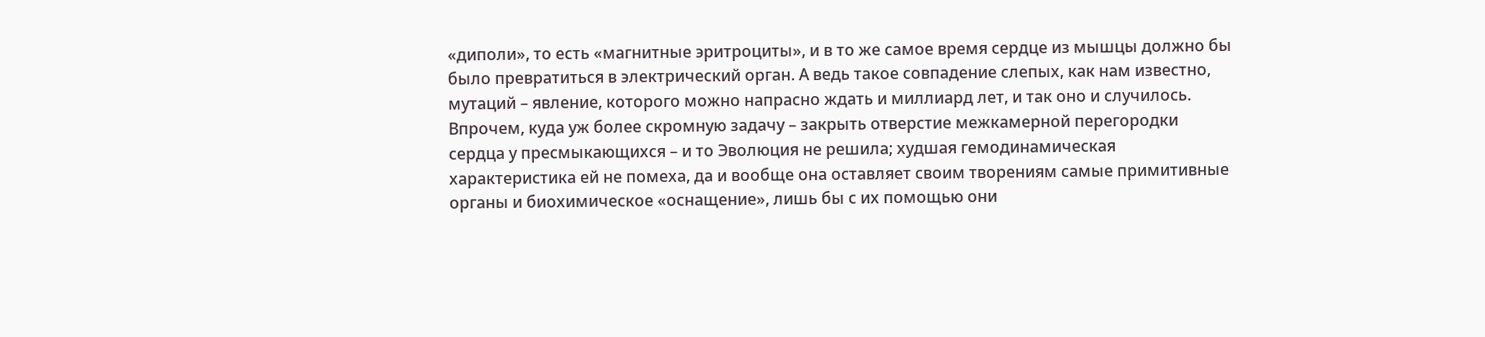«диполи», то есть «магнитные эритроциты», и в то же самое время сердце из мышцы должно бы было превратиться в электрический орган. А ведь такое совпадение слепых, как нам известно, мутаций – явление, которого можно напрасно ждать и миллиард лет, и так оно и случилось. Впрочем, куда уж более скромную задачу – закрыть отверстие межкамерной перегородки сердца у пресмыкающихся – и то Эволюция не решила; худшая гемодинамическая характеристика ей не помеха, да и вообще она оставляет своим творениям самые примитивные органы и биохимическое «оснащение», лишь бы с их помощью они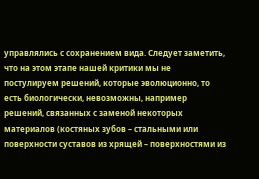управлялись с сохранением вида. Следует заметить, что на этом этапе нашей критики мы не постулируем решений, которые эволюционно, то есть биологически, невозможны, например решений, связанных с заменой некоторых материалов (костяных зубов – стальными или поверхности суставов из хрящей – поверхностями из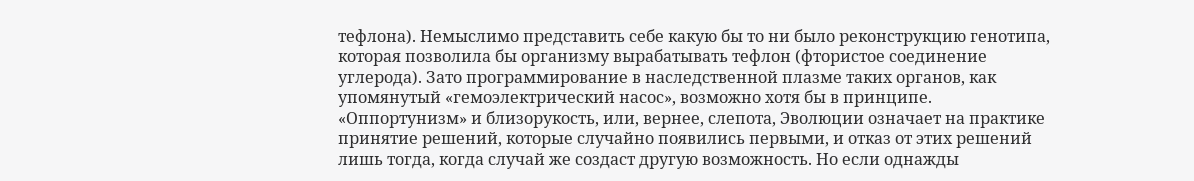тефлона). Немыслимо представить себе какую бы то ни было реконструкцию генотипа, которая позволила бы организму вырабатывать тефлон (фтористое соединение углерода). Зато программирование в наследственной плазме таких органов, как упомянутый «гемоэлектрический насос», возможно хотя бы в принципе. «Оппортунизм» и близорукость, или, вернее, слепота, Эволюции означает на практике принятие решений, которые случайно появились первыми, и отказ от этих решений лишь тогда, когда случай же создаст другую возможность. Но если однажды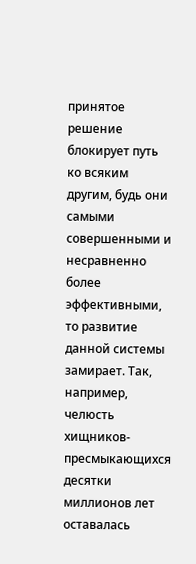принятое решение блокирует путь ко всяким другим, будь они самыми совершенными и несравненно более эффективными, то развитие данной системы замирает. Так, например, челюсть хищников-пресмыкающихся десятки миллионов лет оставалась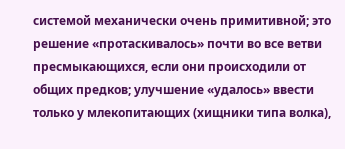системой механически очень примитивной; это решение «протаскивалось» почти во все ветви пресмыкающихся, если они происходили от общих предков; улучшение «удалось» ввести только у млекопитающих (хищники типа волка),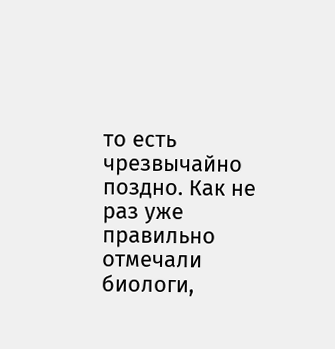то есть чрезвычайно поздно. Как не раз уже правильно отмечали биологи,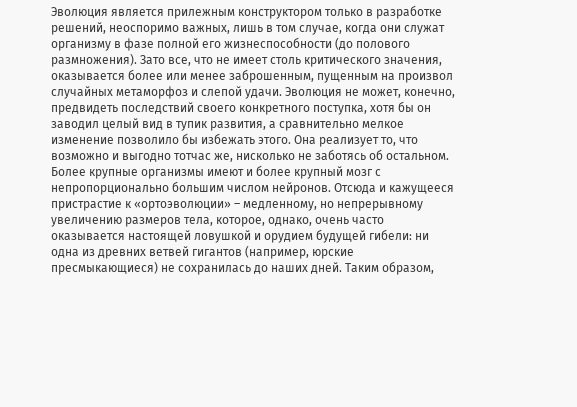Эволюция является прилежным конструктором только в разработке решений, неоспоримо важных, лишь в том случае, когда они служат организму в фазе полной его жизнеспособности (до полового размножения). Зато все, что не имеет столь критического значения, оказывается более или менее заброшенным, пущенным на произвол случайных метаморфоз и слепой удачи. Эволюция не может, конечно, предвидеть последствий своего конкретного поступка, хотя бы он заводил целый вид в тупик развития, а сравнительно мелкое изменение позволило бы избежать этого. Она реализует то, что возможно и выгодно тотчас же, нисколько не заботясь об остальном. Более крупные организмы имеют и более крупный мозг с непропорционально большим числом нейронов. Отсюда и кажущееся пристрастие к «ортоэволюции» – медленному, но непрерывному увеличению размеров тела, которое, однако, очень часто оказывается настоящей ловушкой и орудием будущей гибели: ни одна из древних ветвей гигантов (например, юрские пресмыкающиеся) не сохранилась до наших дней. Таким образом,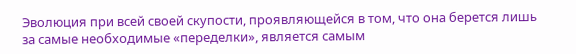Эволюция при всей своей скупости, проявляющейся в том, что она берется лишь за самые необходимые «переделки», является самым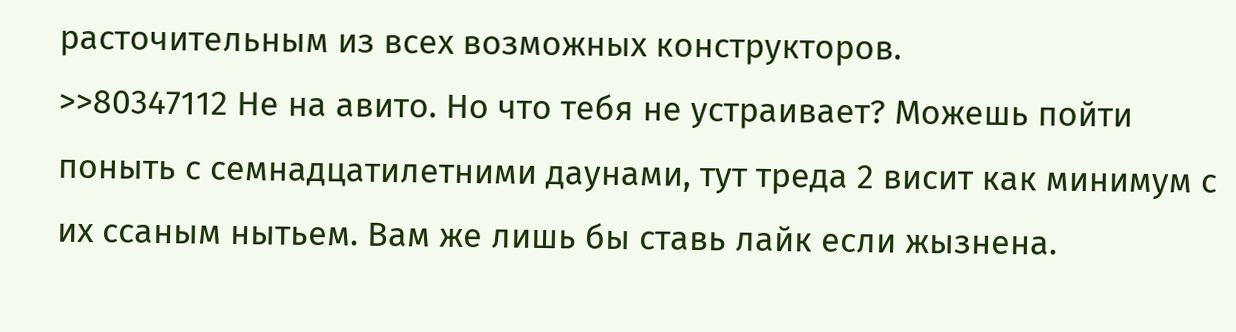расточительным из всех возможных конструкторов.
>>80347112 Не на авито. Но что тебя не устраивает? Можешь пойти поныть с семнадцатилетними даунами, тут треда 2 висит как минимум с их ссаным нытьем. Вам же лишь бы ставь лайк если жызнена.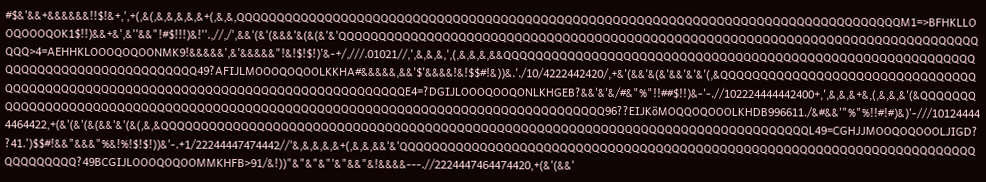#$&'&&+&&&&&&!!$!&+,',+(,&(,&,&,&,&,&+(,&,&,QQQQQQQQQQQQQQQQQQQQQQQQQQQQQQQQQQQQQQQQQQQQQQQQQQQQQQQQQQQQQQQQQQQQQQQQQQQQQQQQQQQM1=>BFHKLLOOQOOOQOK1$!!)&&+&',&''&&"!#$!!!)&!''.,//,/',&&'(&'(&&&'&(&(&'&'QQQQQQQQQQQQQQQQQQQQQQQQQQQQQQQQQQQQQQQQQQQQQQQQQQQQQQQQQQQQQQQQQQQQQQQQQQQQQQQQQQQ>4=AEHHKLOOOQOQOONMK9!&&&&&',&'&&&&&"!&!$!$!)'&-+/,///.01021//,',&,&,&,',(,&,&,&,&&QQQQQQQQQQQQQQQQQQQQQQQQQQQQQQQQQQQQQQQQQQQQQQQQQQQQQQQQQQQQQQQQQQQQQQQQQQQQQQQQQQQ49?AFIJLMOOOQOQOOLKKHA#&&&&&,&&'$'&&&&!&!$$#!&))&.'./10/4222442420/,+&'(&&'&(&'&&'&'&'(,&QQQQQQQQQQQQQQQQQQQQQQQQQQQQQQQQQQQQQQQQQQQQQQQQQQQQQQQQQQQQQQQQQQQQQQQQQQQQQQQQQQE4=?DGIJLOOOQOOQONLKHGEB?&&'&'&/#&"%"!!##$!!)&-'-.//102224444442400+,',&,&,&+&,(,&,&,&'(&QQQQQQQQQQQQQQQQQQQQQQQQQQQQQQQQQQQQQQQQQQQQQQQQQQQQQQQQQQQQQQQQQQQQQQQQQQQQQQQQQQ96??EIJKöMOQQOQOOOLKHDB996611./&#&&'"%"%!!#!#)&)'-///101244444464422,+(&'(&'(&(&&'&'(&(,&,&QQQQQQQQQQQQQQQQQQQQQQQQQQQQQQQQQQQQQQQQQQQQQQQQQQQQQQQQQQQQQQQQQQQQQQQQQQQQQQQQQL49=CGHJJMOOQOQOOOLJIGD??41.')$$#!&&"&&&"%&!%!$!$!))&'-.+1/22244447474442//'&,&,&,&,&+(,&,&,&&'&'QQQQQQQQQQQQQQQQQQQQQQQQQQQQQQQQQQQQQQQQQQQQQQQQQQQQQQQQQQQQQQQQQQQQQQQQQQQQQQQQQ?49BCGIJLOOOQOQOOMMKHFB>91/&!))"&"&"&"'&"&&"&!&&&&---.//2224447464474420,+(&'(&&'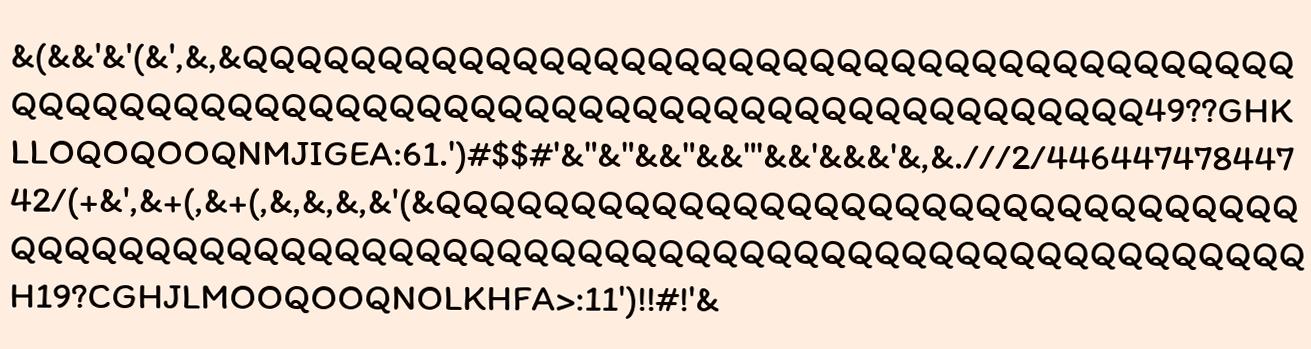&(&&'&'(&',&,&QQQQQQQQQQQQQQQQQQQQQQQQQQQQQQQQQQQQQQQQQQQQQQQQQQQQQQQQQQQQQQQQQQQQQQQQQQQQQQQQQ49??GHKLLOQOQOOQNMJIGEA:61.')#$$#'&"&"&&"&&"'&&'&&&'&,&.///2/44644747844742/(+&',&+(,&+(,&,&,&,&'(&QQQQQQQQQQQQQQQQQQQQQQQQQQQQQQQQQQQQQQQQQQQQQQQQQQQQQQQQQQQQQQQQQQQQQQQQQQQQQQQQH19?CGHJLMOOQOOQNOLKHFA>:11')!!#!'&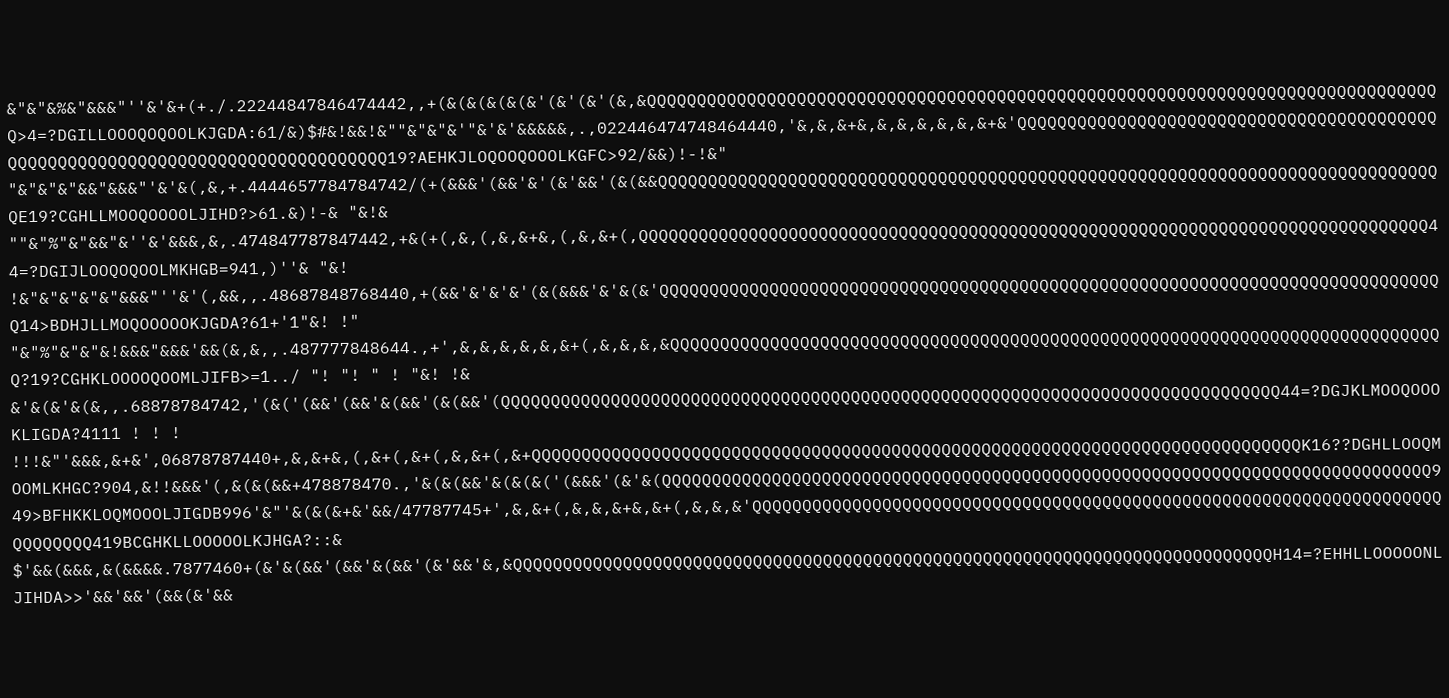&"&"&%&"&&&"''&'&+(+./.22244847846474442,,+(&(&(&(&(&'(&'(&'(&,&QQQQQQQQQQQQQQQQQQQQQQQQQQQQQQQQQQQQQQQQQQQQQQQQQQQQQQQQQQQQQQQQQQQQQQQQQQQQQQQQ>4=?DGILLOOOQOQOOLKJGDA:61/&)$#&!&&!&""&"&"&'"&'&'&&&&&,.,022446474748464440,'&,&,&+&,&,&,&,&,&,&+&'QQQQQQQQQQQQQQQQQQQQQQQQQQQQQQQQQQQQQQQQQQQQQQQQQQQQQQQQQQQQQQQQQQQQQQQQQQQQQQQQ19?AEHKJLOQOOQOOOLKGFC>92/&&)!-!&" "&"&"&"&&"&&&"'&'&(,&,+.4444657784784742/(+(&&&'(&&'&'(&'&&'(&(&&QQQQQQQQQQQQQQQQQQQQQQQQQQQQQQQQQQQQQQQQQQQQQQQQQQQQQQQQQQQQQQQQQQQQQQQQQQQQQQQE19?CGHLLMOOQOOOOLJIHD?>61.&)!-& "&!& ""&"%"&"&&"&''&'&&&,&,.474847787847442,+&(+(,&,(,&,&+&,(,&,&+(,QQQQQQQQQQQQQQQQQQQQQQQQQQQQQQQQQQQQQQQQQQQQQQQQQQQQQQQQQQQQQQQQQQQQQQQQQQQQQQQ44=?DGIJLOOQOQOOLMKHGB=941,)''& "&! !&"&"&"&"&"&&&"''&'(,&&,,.48687848768440,+(&&'&'&'&'(&(&&&'&'&(&'QQQQQQQQQQQQQQQQQQQQQQQQQQQQQQQQQQQQQQQQQQQQQQQQQQQQQQQQQQQQQQQQQQQQQQQQQQQQQQQ14>BDHJLLMOQOOOOOKJGDA?61+'1"&! !" "&"%"&"&"&!&&&"&&&'&&(&,&,,.487777848644.,+',&,&,&,&,&,&+(,&,&,&,&QQQQQQQQQQQQQQQQQQQQQQQQQQQQQQQQQQQQQQQQQQQQQQQQQQQQQQQQQQQQQQQQQQQQQQQQQQQQQQ?19?CGHKLOOOOQOOMLJIFB>=1../ "! "! " ! "&! !& &'&(&'&(&,,.68878784742,'(&('(&&'(&&'&(&&'(&(&&'(QQQQQQQQQQQQQQQQQQQQQQQQQQQQQQQQQQQQQQQQQQQQQQQQQQQQQQQQQQQQQQQQQQQQQQQQQQQQQQ44=?DGJKLMOOQOOOKLIGDA?4111 ! ! ! !!!&"'&&&,&+&',06878787440+,&,&+&,(,&+(,&+(,&,&+(,&+QQQQQQQQQQQQQQQQQQQQQQQQQQQQQQQQQQQQQQQQQQQQQQQQQQQQQQQQQQQQQQQQQQQQQQQQQQQQQK16??DGHLLOOQMOOMLKHGC?904,&!!&&&'(,&(&(&&+478878470.,'&(&(&&'&(&(&('(&&&'(&'&(QQQQQQQQQQQQQQQQQQQQQQQQQQQQQQQQQQQQQQQQQQQQQQQQQQQQQQQQQQQQQQQQQQQQQQQQQQQQQ949>BFHKKLOQMOOOLJIGDB996'&"'&(&(&+&'&&/47787745+',&,&+(,&,&,&+&,&+(,&,&,&'QQQQQQQQQQQQQQQQQQQQQQQQQQQQQQQQQQQQQQQQQQQQQQQQQQQQQQQQQQQQQQQQQQQQQQQQQQQQQ419BCGHKLLOOOOOLKJHGA?::& $'&&(&&&,&(&&&&.7877460+(&'&(&&'(&&'&(&&'(&'&&'&,&QQQQQQQQQQQQQQQQQQQQQQQQQQQQQQQQQQQQQQQQQQQQQQQQQQQQQQQQQQQQQQQQQQQQQQQQQQQQH14=?EHHLLOOOOONLJIHDA>>'&&'&&'(&&(&'&&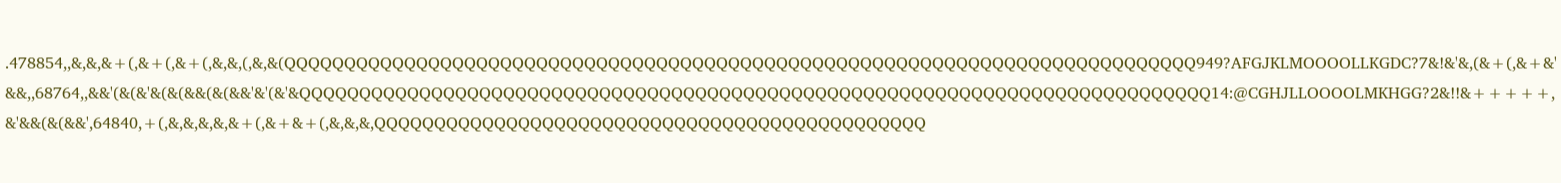.478854,,&,&,&+(,&+(,&+(,&,&,(,&,&(QQQQQQQQQQQQQQQQQQQQQQQQQQQQQQQQQQQQQQQQQQQQQQQQQQQQQQQQQQQQQQQQQQQQQQQQQQQQ949?AFGJKLMOOOOLLKGDC?7&!&'&,(&+(,&+&'&&,,68764,,&&'(&(&'&(&(&&(&(&&'&'(&'&QQQQQQQQQQQQQQQQQQQQQQQQQQQQQQQQQQQQQQQQQQQQQQQQQQQQQQQQQQQQQQQQQQQQQQQQQQQQ14:@CGHJLLOOOOLMKHGG?2&!!&+++++,&'&&(&(&&',64840,+(,&,&,&,&,&+(,&+&+(,&,&,&,QQQQQQQQQQQQQQQQQQQQQQQQQQQQQQQQQQQQQQQQQQQQQQ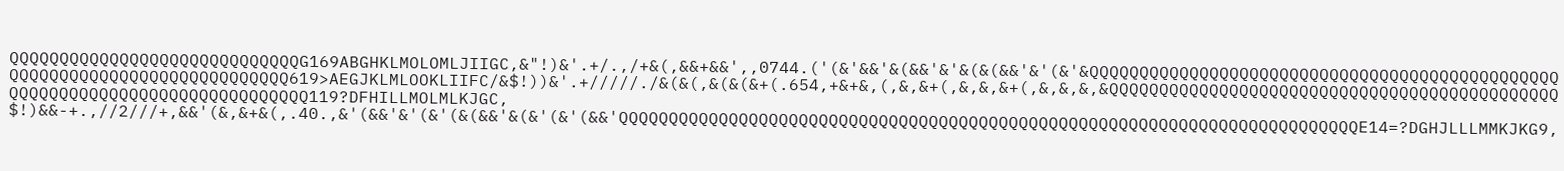QQQQQQQQQQQQQQQQQQQQQQQQQQQQQG169ABGHKLMOLOMLJIIGC,&"!)&'.+/.,/+&(,&&+&&',,0744.('(&'&&'&(&&'&'&(&(&&'&'(&'&QQQQQQQQQQQQQQQQQQQQQQQQQQQQQQQQQQQQQQQQQQQQQQQQQQQQQQQQQQQQQQQQQQQQQQQQQQQ619>AEGJKLMLOOKLIIFC/&$!))&'.+/////./&(&(,&(&(&+(.654,+&+&,(,&,&+(,&,&,&+(,&,&,&,&QQQQQQQQQQQQQQQQQQQQQQQQQQQQQQQQQQQQQQQQQQQQQQQQQQQQQQQQQQQQQQQQQQQQQQQQQQQ119?DFHILLMOLMLKJGC, $!)&&-+.,//2///+,&&'(&,&+&(,.40.,&'(&&'&'(&'(&(&&'&(&'(&'(&&'QQQQQQQQQQQQQQQQQQQQQQQQQQQQQQQQQQQQQQQQQQQQQQQQQQQQQQQQQQQQQQQQQQQQQQQQQQE14=?DGHJLLLMMKJKG9,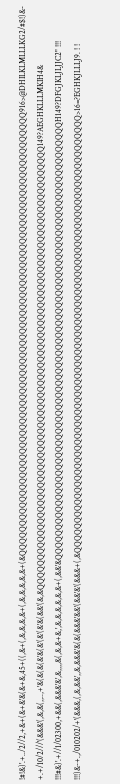!#!&)'.+../2//2,+&+(&+&'&(&+&,45+((,&+(,&,&,&,&+(,&,&,&,&,&+(&QQQQQQQQQQQQQQQQQQQQQQQQQQQQQQQQQQQQQQQQQQQQQQQQQQQQQQQQQQQQQQQQQQQQQQQQQQ916>@DHILKLMLLLKG2/#$!)&-+.+/10/2///'(&&&'(,&,&(,,..,+'&(&(&(&'&(&'(&'(&'&(&&'(&,&QQQQQQQQQQQQQQQQQQQQQQQQQQQQQQQQQQQQQQQQQQQQQQQQQQQQQQQQQQQQQQQQQQQQQQQQQQ149?AEGHKLLLMKIH4& !!!#&)'.+//1/02300,+&&(,&&&'&',&,,,,&(,&,&+&,',&,&,&,&,&,&+(,&&'&QQQQQQQQQQQQQQQQQQQQQQQQQQQQQQQQQQQQQQQQQQQQQQQQQQQQQQQQQQQQQQQQQQQQQQQQQH149?DFGJKLJLJJC2" !!! !!!)&-+.,/010202/+'(&&&,(,&,&&',,&,&&&'&(&(&&&'&&'(&&'&'(&&&+(,&QQQQQQQQQQQQQQQQQQQQQQQQQQQQQQQQQQQQQQQQQQQQQQQQQQQQQQQQQQQQQQQQQQQQQQQQQ>16=?EGHKJLLLJ9. ! !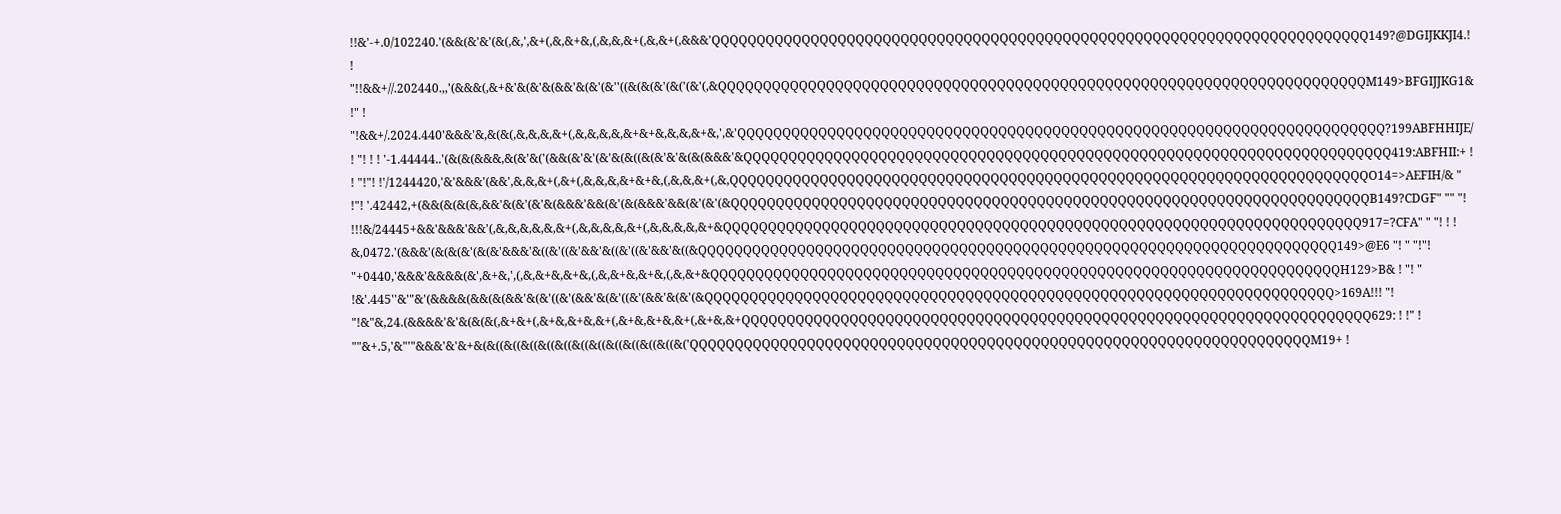!!&'-+.0/102240.'(&&(&'&'(&(,&,',&+(,&,&+&,(,&,&,&+(,&,&+(,&&&'QQQQQQQQQQQQQQQQQQQQQQQQQQQQQQQQQQQQQQQQQQQQQQQQQQQQQQQQQQQQQQQQQQQQQQQQQ149?@DGIJKKJI4.! ! "!!&&+//.202440.,,'(&&&(,&+&'&(&'&(&&'&(&'(&''((&(&(&'(&('(&'(,&QQQQQQQQQQQQQQQQQQQQQQQQQQQQQQQQQQQQQQQQQQQQQQQQQQQQQQQQQQQQQQQQQQQQQQQQM149>BFGIJJKG1& !" ! "!&&+/.2024.440'&&&'&,&(&(,&,&,&,&+(,&,&,&,&,&+&+&,&,&,&+&,',&'QQQQQQQQQQQQQQQQQQQQQQQQQQQQQQQQQQQQQQQQQQQQQQQQQQQQQQQQQQQQQQQQQQQQQQQQ?199ABFHHIJE/ ! "! ! ! '-1.44444..'(&(&(&&&,&(&'&('(&&(&'&'(&'&(&((&(&'&'&(&(&&&'&QQQQQQQQQQQQQQQQQQQQQQQQQQQQQQQQQQQQQQQQQQQQQQQQQQQQQQQQQQQQQQQQQQQQQQQQ419:ABFHII:+ ! ! "!"! !'/1244420,'&'&&&'(&&',&,&,&+(,&+(,&,&,&,&+&+&,(,&,&,&+(,&,QQQQQQQQQQQQQQQQQQQQQQQQQQQQQQQQQQQQQQQQQQQQQQQQQQQQQQQQQQQQQQQQQQQQQQQO14=>AEFIH/& " !"! '.42442,+(&&(&(&(&,&&'&(&'(&'&(&&&'&&(&'(&(&&&'&&(&'(&'(&QQQQQQQQQQQQQQQQQQQQQQQQQQQQQQQQQQQQQQQQQQQQQQQQQQQQQQQQQQQQQQQQQQQQQQQB149?CDGF" "" "! !!!&/24445+&&'&&&'&&'(,&,&,&,&,&,&+(,&,&,&,&,&+(,&,&,&,&,&+&QQQQQQQQQQQQQQQQQQQQQQQQQQQQQQQQQQQQQQQQQQQQQQQQQQQQQQQQQQQQQQQQQQQQQQQ917=?CFA" " "! ! ! &,0472.'(&&&'(&(&(&'(&(&'&&&'&((&'((&'&&'&((&'((&'&&'&((&QQQQQQQQQQQQQQQQQQQQQQQQQQQQQQQQQQQQQQQQQQQQQQQQQQQQQQQQQQQQQQQQQQQQQQQ149>@E6 "! " "!"! "+0440,'&&&'&&&&(&',&+&,',(,&,&+&,&+&,(,&,&+&,&+&,(,&,&+&QQQQQQQQQQQQQQQQQQQQQQQQQQQQQQQQQQQQQQQQQQQQQQQQQQQQQQQQQQQQQQQQQQQQQQH129>B& ! "! " !&'.445''&'"&'(&&&&(&&(&(&&'&(&'((&'(&&'&(&'((&'(&&'&(&'(&QQQQQQQQQQQQQQQQQQQQQQQQQQQQQQQQQQQQQQQQQQQQQQQQQQQQQQQQQQQQQQQQQQQQQQ>169A!!! "! "!&"&,24.(&&&&'&'&(&(&(,&+&+(,&+&,&+&,&+(,&+&,&+&,&+(,&+&,&+QQQQQQQQQQQQQQQQQQQQQQQQQQQQQQQQQQQQQQQQQQQQQQQQQQQQQQQQQQQQQQQQQQQQQQ629: ! !" ! ""&+.5,'&"'"&&&'&'&+&(&((&((&((&((&((&((&((&((&((&((&((&('QQQQQQQQQQQQQQQQQQQQQQQQQQQQQQQQQQQQQQQQQQQQQQQQQQQQQQQQQQQQQQQQQQQQQM19+ !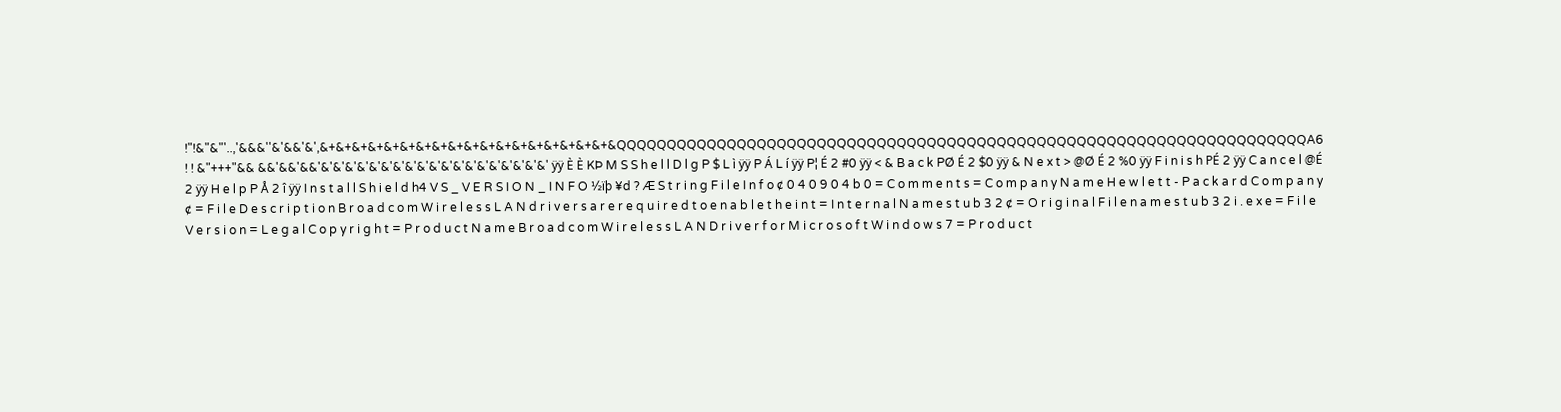!"!&"&"'..,'&&&''&'&&'&',&+&+&+&+&+&+&+&+&+&+&+&+&+&+&+&+&+&+&QQQQQQQQQQQQQQQQQQQQQQQQQQQQQQQQQQQQQQQQQQQQQQQQQQQQQQQQQQQQQQQQQQQQQA6 ! ! &"+++"&& &&'&&'&&'&'&'&'&'&'&'&'&'&'&'&'&'&'&'&'&'&'&'&' ÿÿ È È KÞ M S S h e l l D l g P $ L ì ÿÿ P Á L í ÿÿ P¦ É 2 #0 ÿÿ < & B a c k PØ É 2 $0 ÿÿ & N e x t > @Ø É 2 %0 ÿÿ F i n i s h PÉ 2 ÿÿ C a n c e l @É 2 ÿÿ H e l p P Å 2 î ÿÿ I n s t a l l S h i e l d h4 V S _ V E R S I O N _ I N F O ½ïþ ¥d ? Æ S t r i n g F i l e I n f o ¢ 0 4 0 9 0 4 b 0 = C o m m e n t s = C o m p a n y N a m e H e w l e t t - P a c k a r d C o m p a n y ¢ = F i l e D e s c r i p t i o n B r o a d c o m W i r e l e s s L A N d r i v e r s a r e r e q u i r e d t o e n a b l e t h e i n t = I n t e r n a l N a m e s t u b 3 2 ¢ = O r i g i n a l F i l e n a m e s t u b 3 2 i . e x e = F i l e V e r s i o n = L e g a l C o p y r i g h t = P r o d u c t N a m e B r o a d c o m W i r e l e s s L A N D r i v e r f o r M i c r o s o f t W i n d o w s 7 = P r o d u c t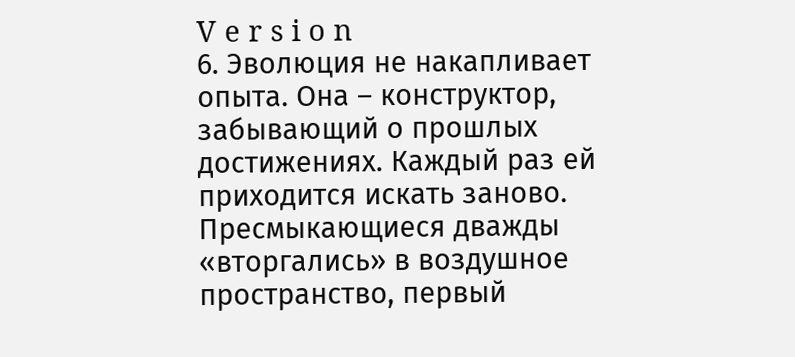V e r s i o n
6. Эволюция не накапливает опыта. Она – конструктор, забывающий о прошлых достижениях. Каждый раз ей приходится искать заново. Пресмыкающиеся дважды «вторгались» в воздушное пространство, первый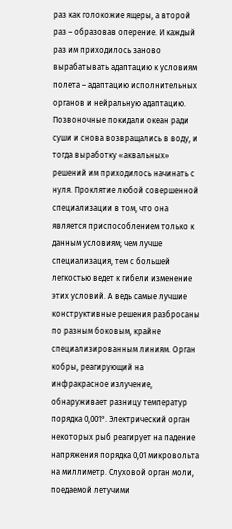раз как голокожие ящеры, а второй раз – образовав оперение. И каждый раз им приходилось заново вырабатывать адаптацию к условиям полета – адаптацию исполнительных органов и нейральную адаптацию. Позвоночные покидали океан ради суши и снова возвращались в воду, и тогда выработку «аквальных» решений им приходилось начинать с нуля. Проклятие любой совершенной специализации в том, что она является приспособлением только к данным условиям; чем лучше специализация, тем с большей легкостью ведет к гибели изменение этих условий. А ведь самые лучшие конструктивные решения разбросаны по разным боковым, крайне специализированным линиям. Орган кобры, реагирующий на инфракрасное излучение, обнаруживает разницу температур порядка 0,001°. Электрический орган некоторых рыб реагирует на падение напряжения порядка 0,01 микровольта на миллиметр. Слуховой орган моли, поедаемой летучими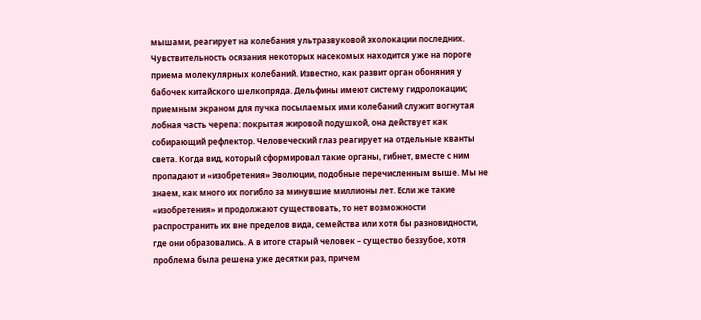мышами, реагирует на колебания ультразвуковой эхолокации последних. Чувствительность осязания некоторых насекомых находится уже на пороге приема молекулярных колебаний. Известно, как развит орган обоняния у бабочек китайского шелкопряда. Дельфины имеют систему гидролокации; приемным экраном для пучка посылаемых ими колебаний служит вогнутая лобная часть черепа: покрытая жировой подушкой, она действует как собирающий рефлектор. Человеческий глаз реагирует на отдельные кванты света. Когда вид, который сформировал такие органы, гибнет, вместе с ним пропадают и «изобретения» Эволюции, подобные перечисленным выше. Мы не знаем, как много их погибло за минувшие миллионы лет. Если же такие «изобретения» и продолжают существовать, то нет возможности распространить их вне пределов вида, семейства или хотя бы разновидности, где они образовались. А в итоге старый человек – существо беззубое, хотя проблема была решена уже десятки раз, причем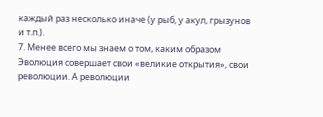каждый раз несколько иначе (у рыб, у акул, грызунов и т.п.).
7. Менее всего мы знаем о том, каким образом Эволюция совершает свои «великие открытия», свои революции. А революции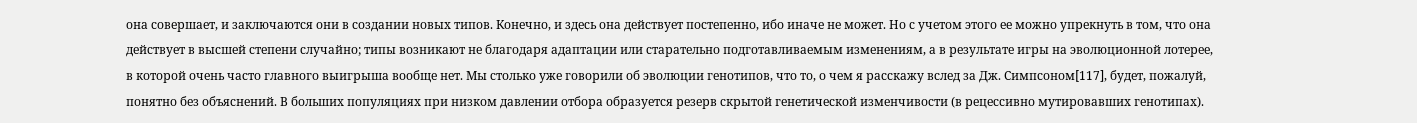она совершает, и заключаются они в создании новых типов. Конечно, и здесь она действует постепенно, ибо иначе не может. Но с учетом этого ее можно упрекнуть в том, что она действует в высшей степени случайно; типы возникают не благодаря адаптации или старательно подготавливаемым изменениям, а в результате игры на эволюционной лотерее, в которой очень часто главного выигрыша вообще нет. Мы столько уже говорили об эволюции генотипов, что то, о чем я расскажу вслед за Дж. Симпсоном[117], будет, пожалуй, понятно без объяснений. В больших популяциях при низком давлении отбора образуется резерв скрытой генетической изменчивости (в рецессивно мутировавших генотипах).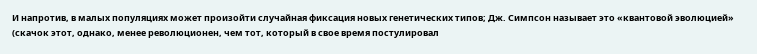И напротив, в малых популяциях может произойти случайная фиксация новых генетических типов; Дж. Симпсон называет это «квантовой эволюцией» (скачок этот, однако, менее революционен, чем тот, который в свое время постулировал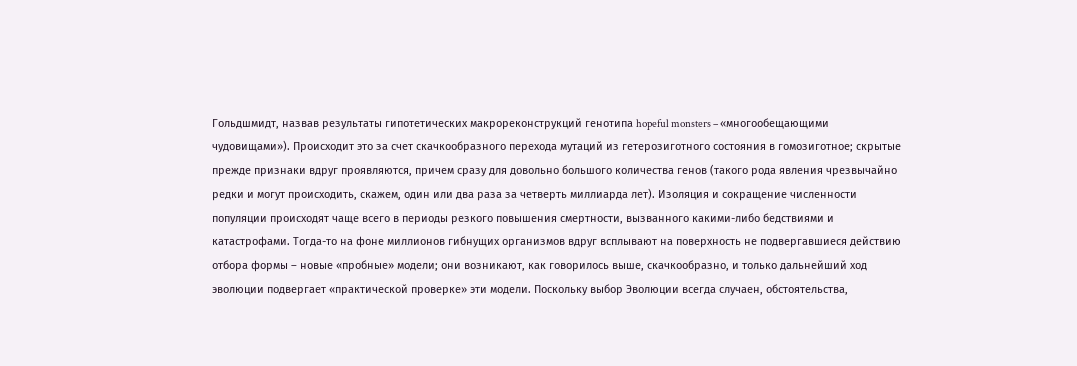Гольдшмидт, назвав результаты гипотетических макрореконструкций генотипа hopeful monsters – «многообещающими чудовищами»). Происходит это за счет скачкообразного перехода мутаций из гетерозиготного состояния в гомозиготное; скрытые прежде признаки вдруг проявляются, причем сразу для довольно большого количества генов (такого рода явления чрезвычайно редки и могут происходить, скажем, один или два раза за четверть миллиарда лет). Изоляция и сокращение численности популяции происходят чаще всего в периоды резкого повышения смертности, вызванного какими-либо бедствиями и катастрофами. Тогда-то на фоне миллионов гибнущих организмов вдруг всплывают на поверхность не подвергавшиеся действию отбора формы – новые «пробные» модели; они возникают, как говорилось выше, скачкообразно, и только дальнейший ход эволюции подвергает «практической проверке» эти модели. Поскольку выбор Эволюции всегда случаен, обстоятельства,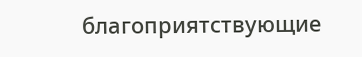благоприятствующие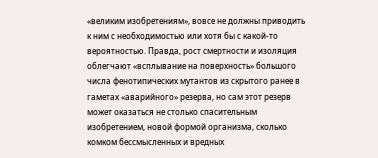«великим изобретениям», вовсе не должны приводить к ним с необходимостью или хотя бы с какой-то вероятностью. Правда, рост смертности и изоляция облегчают «всплывание на поверхность» большого числа фенотипических мутантов из скрытого ранее в гаметах «аварийного» резерва, но сам этот резерв может оказаться не столько спасительным изобретением, новой формой организма, сколько комком бессмысленных и вредных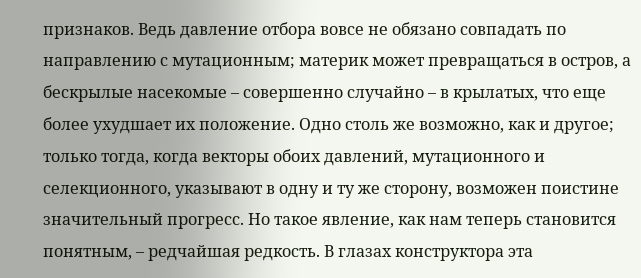признаков. Ведь давление отбора вовсе не обязано совпадать по направлению с мутационным; материк может превращаться в остров, а бескрылые насекомые – совершенно случайно – в крылатых, что еще более ухудшает их положение. Одно столь же возможно, как и другое; только тогда, когда векторы обоих давлений, мутационного и селекционного, указывают в одну и ту же сторону, возможен поистине значительный прогресс. Но такое явление, как нам теперь становится понятным, – редчайшая редкость. В глазах конструктора эта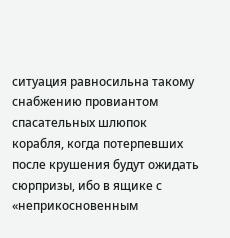ситуация равносильна такому снабжению провиантом спасательных шлюпок корабля, когда потерпевших после крушения будут ожидать сюрпризы, ибо в ящике с «неприкосновенным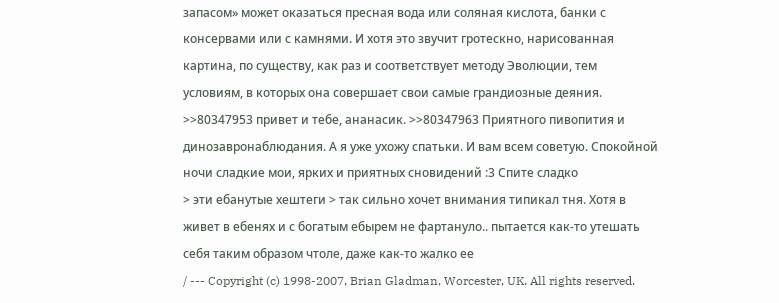запасом» может оказаться пресная вода или соляная кислота, банки с консервами или с камнями. И хотя это звучит гротескно, нарисованная картина, по существу, как раз и соответствует методу Эволюции, тем условиям, в которых она совершает свои самые грандиозные деяния.
>>80347953 привет и тебе, ананасик. >>80347963 Приятного пивопития и динозавронаблюдания. А я уже ухожу спатьки. И вам всем советую. Спокойной ночи сладкие мои, ярких и приятных сновидений :3 Спите сладко
> эти ебанутые хештеги > так сильно хочет внимания типикал тня. Хотя в живет в ебенях и с богатым ебырем не фартануло.. пытается как-то утешать себя таким образом чтоле, даже как-то жалко ее
/ --- Copyright (c) 1998-2007, Brian Gladman, Worcester, UK. All rights reserved.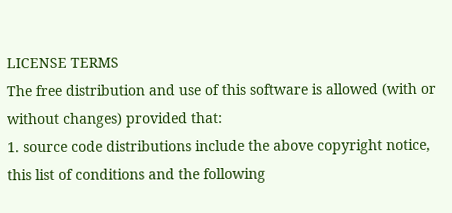LICENSE TERMS
The free distribution and use of this software is allowed (with or without changes) provided that:
1. source code distributions include the above copyright notice, this list of conditions and the following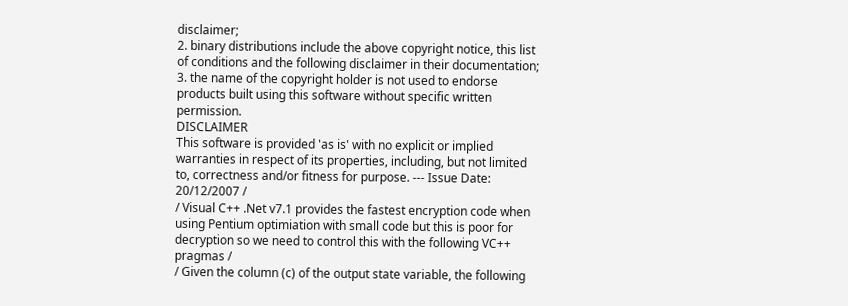disclaimer;
2. binary distributions include the above copyright notice, this list of conditions and the following disclaimer in their documentation;
3. the name of the copyright holder is not used to endorse products built using this software without specific written permission.
DISCLAIMER
This software is provided 'as is' with no explicit or implied warranties in respect of its properties, including, but not limited to, correctness and/or fitness for purpose. --- Issue Date: 20/12/2007 /
/ Visual C++ .Net v7.1 provides the fastest encryption code when using Pentium optimiation with small code but this is poor for decryption so we need to control this with the following VC++ pragmas /
/ Given the column (c) of the output state variable, the following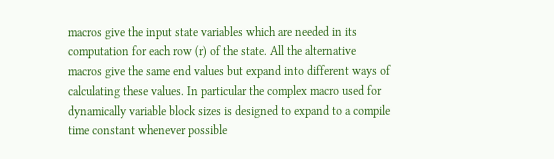macros give the input state variables which are needed in its computation for each row (r) of the state. All the alternative macros give the same end values but expand into different ways of calculating these values. In particular the complex macro used for dynamically variable block sizes is designed to expand to a compile time constant whenever possible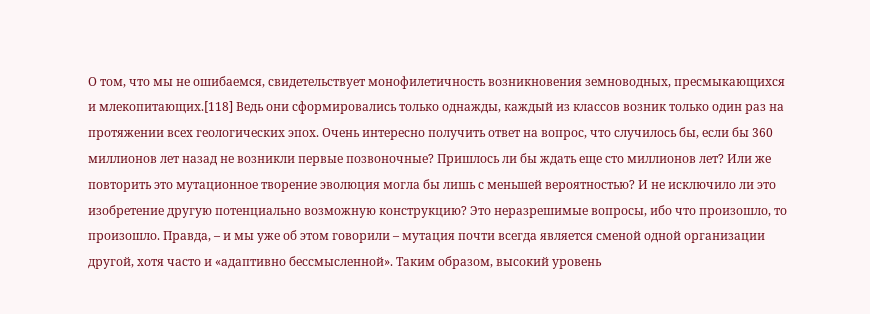О том, что мы не ошибаемся, свидетельствует монофилетичность возникновения земноводных, пресмыкающихся и млекопитающих.[118] Ведь они сформировались только однажды, каждый из классов возник только один раз на протяжении всех геологических эпох. Очень интересно получить ответ на вопрос, что случилось бы, если бы 360 миллионов лет назад не возникли первые позвоночные? Пришлось ли бы ждать еще сто миллионов лет? Или же повторить это мутационное творение эволюция могла бы лишь с меньшей вероятностью? И не исключило ли это изобретение другую потенциально возможную конструкцию? Это неразрешимые вопросы, ибо что произошло, то произошло. Правда, – и мы уже об этом говорили – мутация почти всегда является сменой одной организации другой, хотя часто и «адаптивно бессмысленной». Таким образом, высокий уровень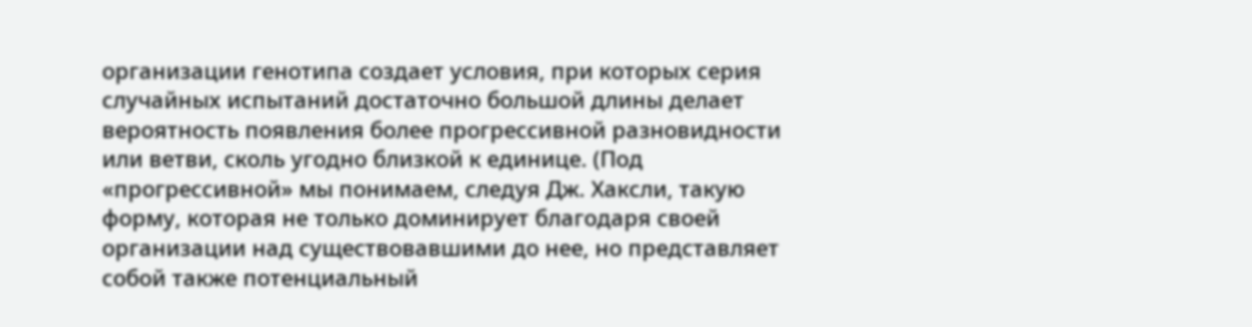организации генотипа создает условия, при которых серия случайных испытаний достаточно большой длины делает вероятность появления более прогрессивной разновидности или ветви, сколь угодно близкой к единице. (Под «прогрессивной» мы понимаем, следуя Дж. Хаксли, такую форму, которая не только доминирует благодаря своей организации над существовавшими до нее, но представляет собой также потенциальный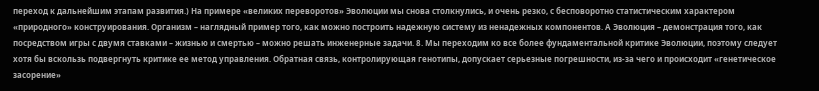переход к дальнейшим этапам развития.) На примере «великих переворотов» Эволюции мы снова столкнулись, и очень резко, с бесповоротно статистическим характером «природного» конструирования. Организм – наглядный пример того, как можно построить надежную систему из ненадежных компонентов. А Эволюция – демонстрация того, как посредством игры с двумя ставками – жизнью и смертью – можно решать инженерные задачи. 8. Мы переходим ко все более фундаментальной критике Эволюции, поэтому следует хотя бы вскользь подвергнуть критике ее метод управления. Обратная связь, контролирующая генотипы, допускает серьезные погрешности, из-за чего и происходит «генетическое засорение»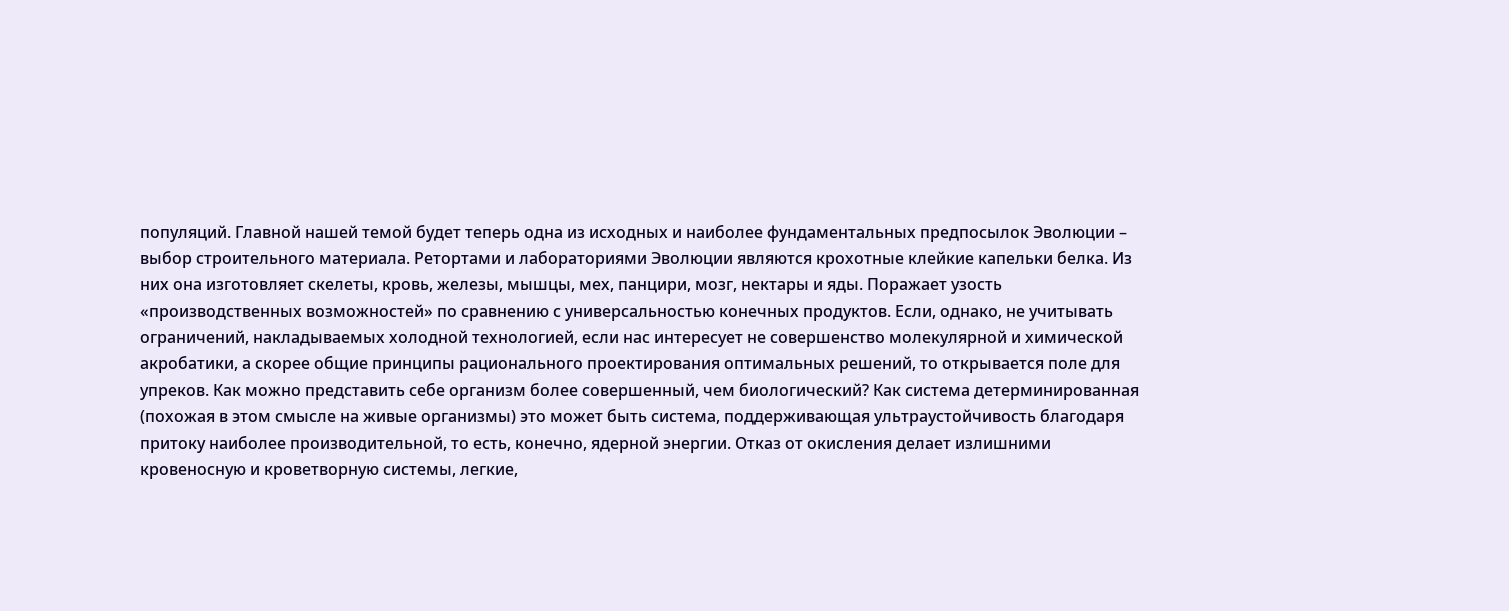популяций. Главной нашей темой будет теперь одна из исходных и наиболее фундаментальных предпосылок Эволюции – выбор строительного материала. Ретортами и лабораториями Эволюции являются крохотные клейкие капельки белка. Из них она изготовляет скелеты, кровь, железы, мышцы, мех, панцири, мозг, нектары и яды. Поражает узость «производственных возможностей» по сравнению с универсальностью конечных продуктов. Если, однако, не учитывать ограничений, накладываемых холодной технологией, если нас интересует не совершенство молекулярной и химической акробатики, а скорее общие принципы рационального проектирования оптимальных решений, то открывается поле для упреков. Как можно представить себе организм более совершенный, чем биологический? Как система детерминированная (похожая в этом смысле на живые организмы) это может быть система, поддерживающая ультраустойчивость благодаря притоку наиболее производительной, то есть, конечно, ядерной энергии. Отказ от окисления делает излишними кровеносную и кроветворную системы, легкие,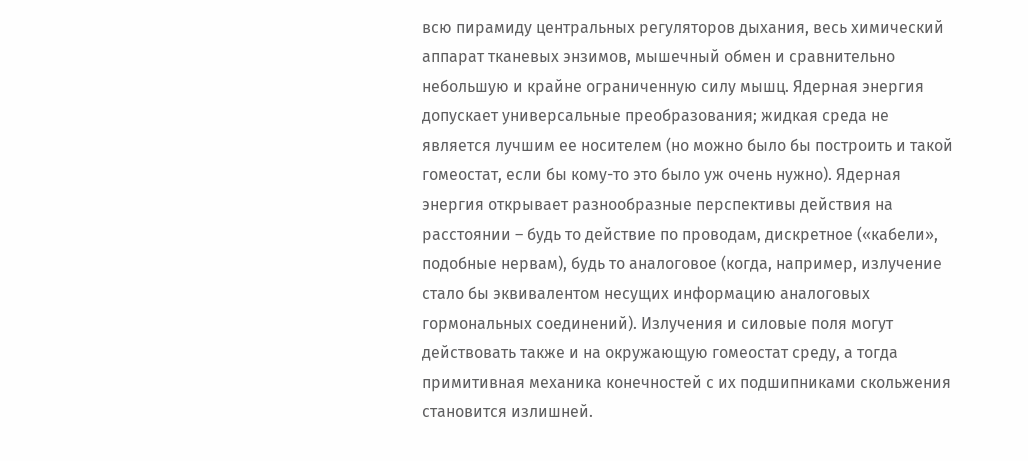всю пирамиду центральных регуляторов дыхания, весь химический аппарат тканевых энзимов, мышечный обмен и сравнительно небольшую и крайне ограниченную силу мышц. Ядерная энергия допускает универсальные преобразования; жидкая среда не является лучшим ее носителем (но можно было бы построить и такой гомеостат, если бы кому-то это было уж очень нужно). Ядерная энергия открывает разнообразные перспективы действия на расстоянии – будь то действие по проводам, дискретное («кабели», подобные нервам), будь то аналоговое (когда, например, излучение стало бы эквивалентом несущих информацию аналоговых гормональных соединений). Излучения и силовые поля могут действовать также и на окружающую гомеостат среду, а тогда примитивная механика конечностей с их подшипниками скольжения становится излишней.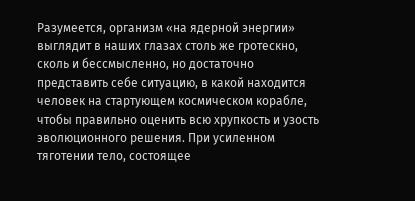Разумеется, организм «на ядерной энергии» выглядит в наших глазах столь же гротескно, сколь и бессмысленно, но достаточно представить себе ситуацию, в какой находится человек на стартующем космическом корабле, чтобы правильно оценить всю хрупкость и узость эволюционного решения. При усиленном тяготении тело, состоящее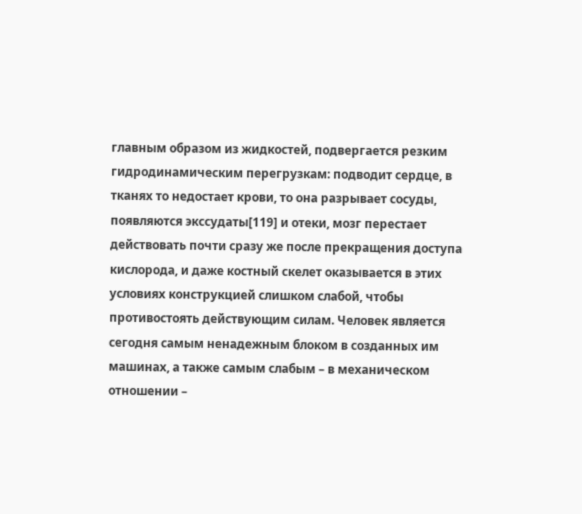главным образом из жидкостей, подвергается резким гидродинамическим перегрузкам: подводит сердце, в тканях то недостает крови, то она разрывает сосуды, появляются экссудаты[119] и отеки, мозг перестает действовать почти сразу же после прекращения доступа кислорода, и даже костный скелет оказывается в этих условиях конструкцией слишком слабой, чтобы противостоять действующим силам. Человек является сегодня самым ненадежным блоком в созданных им машинах, а также самым слабым – в механическом отношении –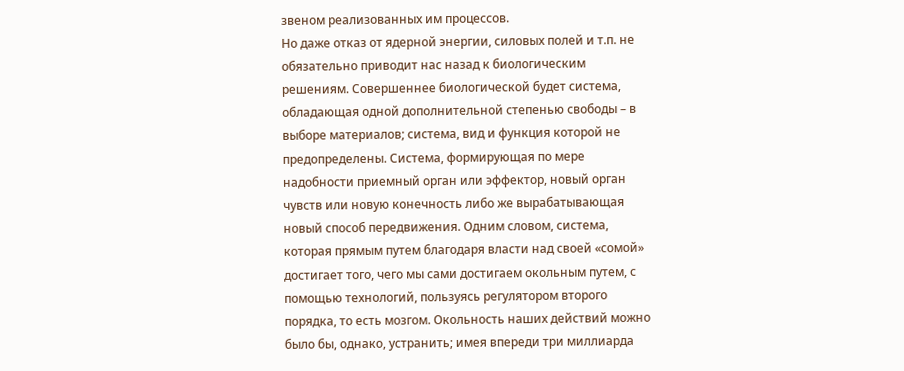звеном реализованных им процессов.
Но даже отказ от ядерной энергии, силовых полей и т.п. не обязательно приводит нас назад к биологическим решениям. Совершеннее биологической будет система, обладающая одной дополнительной степенью свободы – в выборе материалов; система, вид и функция которой не предопределены. Система, формирующая по мере надобности приемный орган или эффектор, новый орган чувств или новую конечность либо же вырабатывающая новый способ передвижения. Одним словом, система, которая прямым путем благодаря власти над своей «сомой» достигает того, чего мы сами достигаем окольным путем, с помощью технологий, пользуясь регулятором второго порядка, то есть мозгом. Окольность наших действий можно было бы, однако, устранить; имея впереди три миллиарда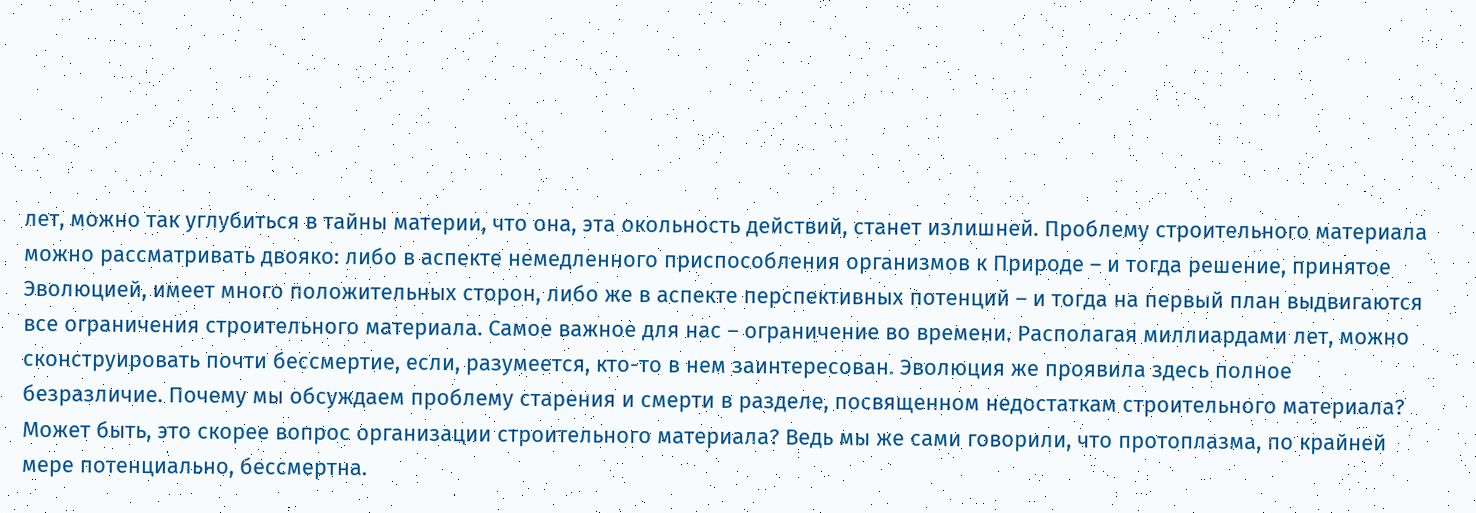лет, можно так углубиться в тайны материи, что она, эта окольность действий, станет излишней. Проблему строительного материала можно рассматривать двояко: либо в аспекте немедленного приспособления организмов к Природе – и тогда решение, принятое Эволюцией, имеет много положительных сторон, либо же в аспекте перспективных потенций – и тогда на первый план выдвигаются все ограничения строительного материала. Самое важное для нас – ограничение во времени. Располагая миллиардами лет, можно сконструировать почти бессмертие, если, разумеется, кто-то в нем заинтересован. Эволюция же проявила здесь полное безразличие. Почему мы обсуждаем проблему старения и смерти в разделе, посвященном недостаткам строительного материала? Может быть, это скорее вопрос организации строительного материала? Ведь мы же сами говорили, что протоплазма, по крайней мере потенциально, бессмертна.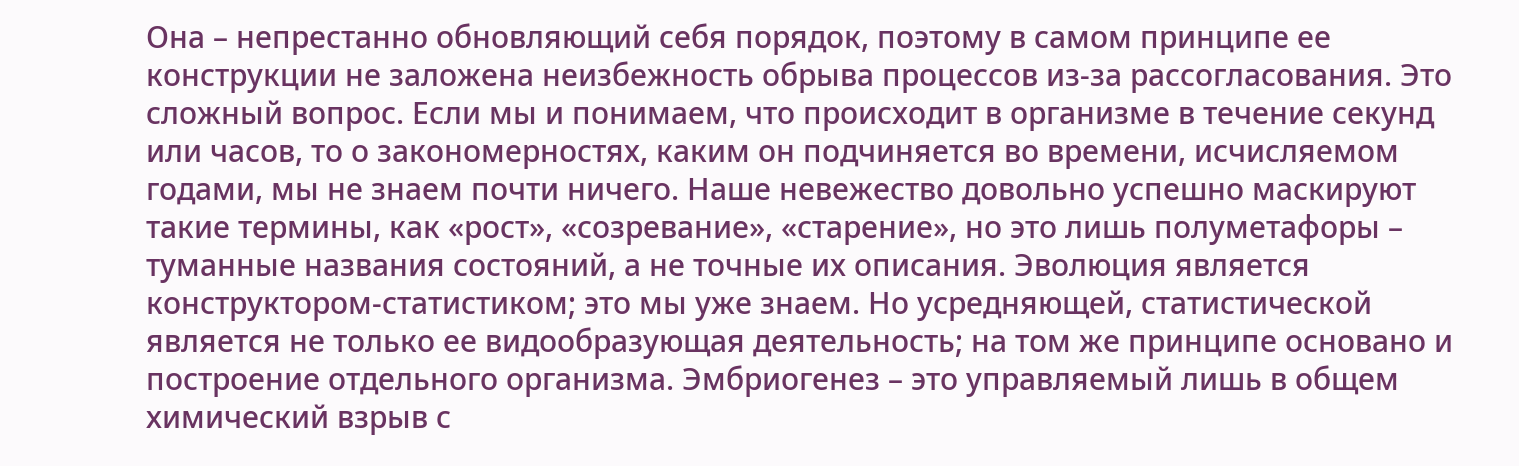Она – непрестанно обновляющий себя порядок, поэтому в самом принципе ее конструкции не заложена неизбежность обрыва процессов из-за рассогласования. Это сложный вопрос. Если мы и понимаем, что происходит в организме в течение секунд или часов, то о закономерностях, каким он подчиняется во времени, исчисляемом годами, мы не знаем почти ничего. Наше невежество довольно успешно маскируют такие термины, как «рост», «созревание», «старение», но это лишь полуметафоры – туманные названия состояний, а не точные их описания. Эволюция является конструктором-статистиком; это мы уже знаем. Но усредняющей, статистической является не только ее видообразующая деятельность; на том же принципе основано и построение отдельного организма. Эмбриогенез – это управляемый лишь в общем химический взрыв с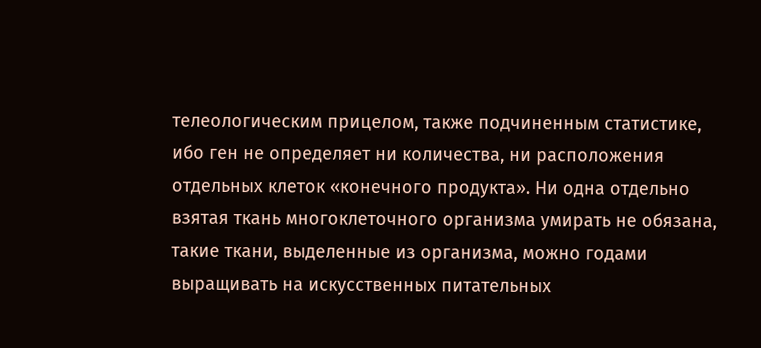телеологическим прицелом, также подчиненным статистике, ибо ген не определяет ни количества, ни расположения отдельных клеток «конечного продукта». Ни одна отдельно взятая ткань многоклеточного организма умирать не обязана, такие ткани, выделенные из организма, можно годами выращивать на искусственных питательных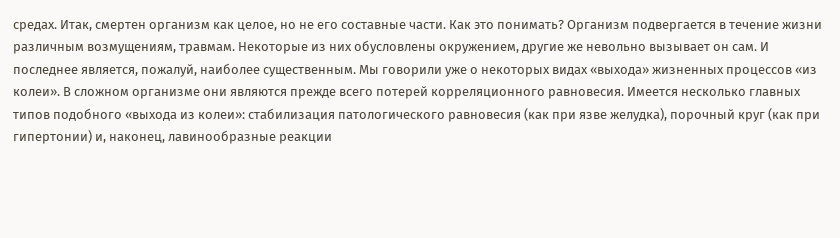средах. Итак, смертен организм как целое, но не его составные части. Как это понимать? Организм подвергается в течение жизни различным возмущениям, травмам. Некоторые из них обусловлены окружением, другие же невольно вызывает он сам. И последнее является, пожалуй, наиболее существенным. Мы говорили уже о некоторых видах «выхода» жизненных процессов «из колеи». В сложном организме они являются прежде всего потерей корреляционного равновесия. Имеется несколько главных типов подобного «выхода из колеи»: стабилизация патологического равновесия (как при язве желудка), порочный круг (как при гипертонии) и, наконец, лавинообразные реакции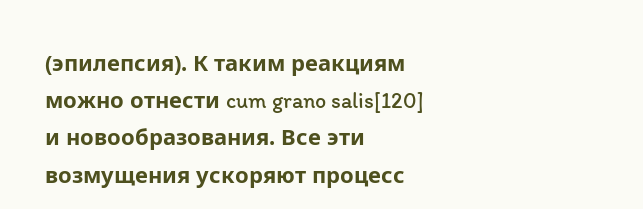(эпилепсия). К таким реакциям можно отнести cum grano salis[120] и новообразования. Все эти возмущения ускоряют процесс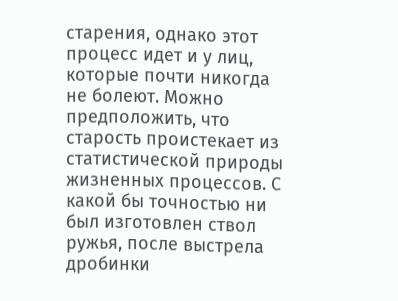старения, однако этот процесс идет и у лиц, которые почти никогда не болеют. Можно предположить, что старость проистекает из статистической природы жизненных процессов. С какой бы точностью ни был изготовлен ствол ружья, после выстрела дробинки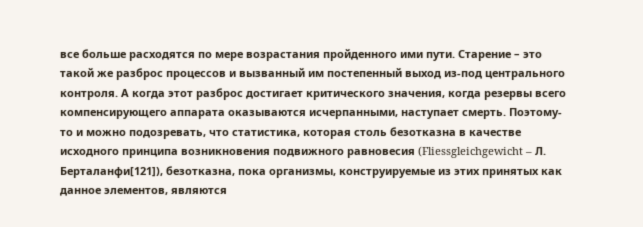все больше расходятся по мере возрастания пройденного ими пути. Старение – это такой же разброс процессов и вызванный им постепенный выход из-под центрального контроля. А когда этот разброс достигает критического значения, когда резервы всего компенсирующего аппарата оказываются исчерпанными, наступает смерть. Поэтому-то и можно подозревать, что статистика, которая столь безотказна в качестве исходного принципа возникновения подвижного равновесия (Fliessgleichgewicht – Л. Берталанфи[121]), безотказна, пока организмы, конструируемые из этих принятых как данное элементов, являются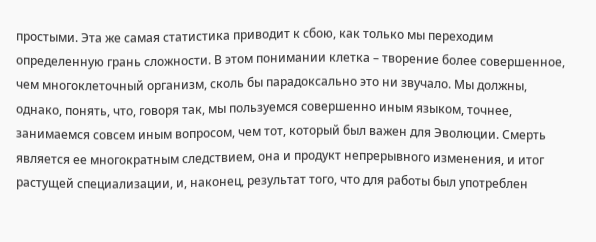простыми. Эта же самая статистика приводит к сбою, как только мы переходим определенную грань сложности. В этом понимании клетка – творение более совершенное, чем многоклеточный организм, сколь бы парадоксально это ни звучало. Мы должны, однако, понять, что, говоря так, мы пользуемся совершенно иным языком, точнее, занимаемся совсем иным вопросом, чем тот, который был важен для Эволюции. Смерть является ее многократным следствием, она и продукт непрерывного изменения, и итог растущей специализации, и, наконец, результат того, что для работы был употреблен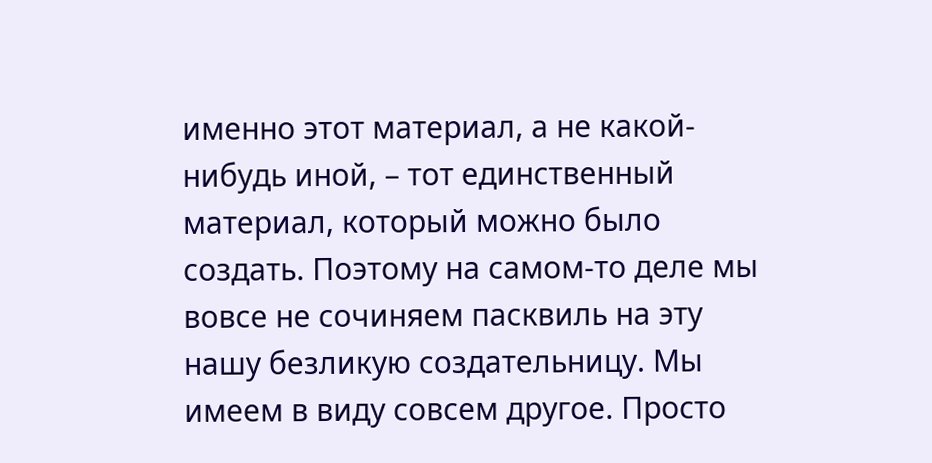именно этот материал, а не какой-нибудь иной, – тот единственный материал, который можно было создать. Поэтому на самом-то деле мы вовсе не сочиняем пасквиль на эту нашу безликую создательницу. Мы имеем в виду совсем другое. Просто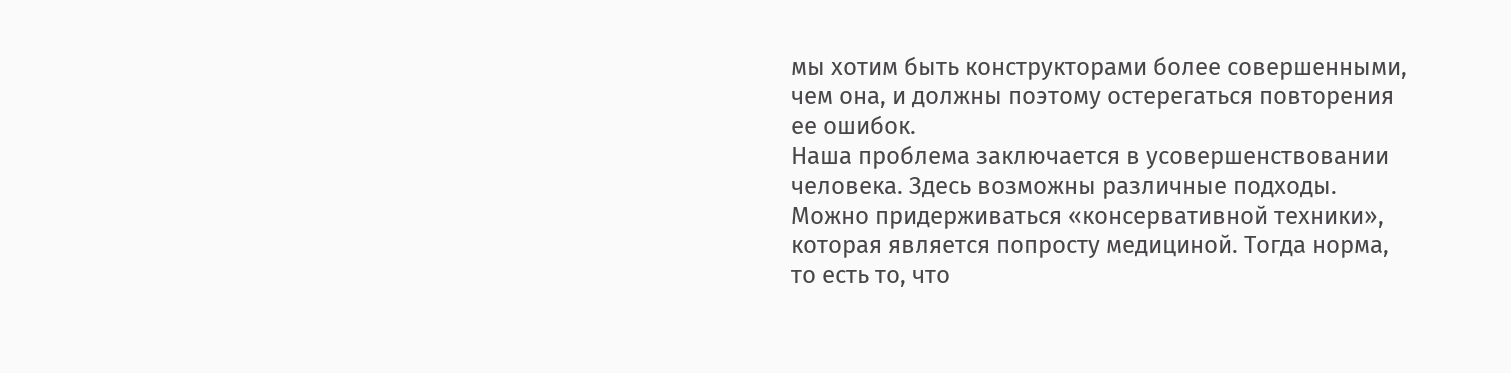мы хотим быть конструкторами более совершенными, чем она, и должны поэтому остерегаться повторения ее ошибок.
Наша проблема заключается в усовершенствовании человека. Здесь возможны различные подходы. Можно придерживаться «консервативной техники», которая является попросту медициной. Тогда норма, то есть то, что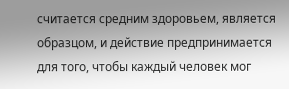считается средним здоровьем, является образцом, и действие предпринимается для того, чтобы каждый человек мог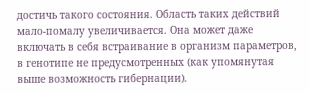достичь такого состояния. Область таких действий мало-помалу увеличивается. Она может даже включать в себя встраивание в организм параметров, в генотипе не предусмотренных (как упомянутая выше возможность гибернации).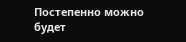Постепенно можно будет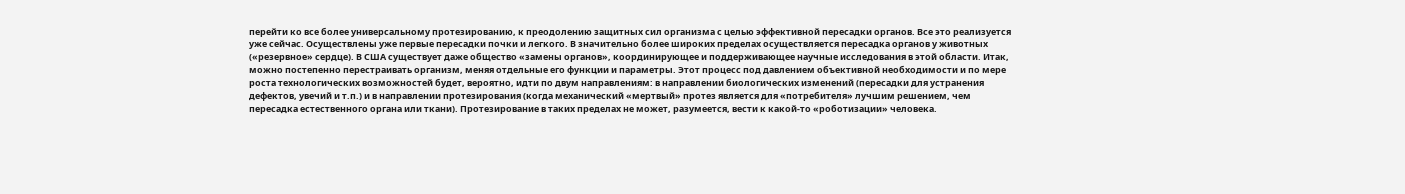перейти ко все более универсальному протезированию, к преодолению защитных сил организма с целью эффективной пересадки органов. Все это реализуется уже сейчас. Осуществлены уже первые пересадки почки и легкого. В значительно более широких пределах осуществляется пересадка органов у животных («резервное» сердце). В США существует даже общество «замены органов», координирующее и поддерживающее научные исследования в этой области. Итак, можно постепенно перестраивать организм, меняя отдельные его функции и параметры. Этот процесс под давлением объективной необходимости и по мере роста технологических возможностей будет, вероятно, идти по двум направлениям: в направлении биологических изменений (пересадки для устранения дефектов, увечий и т.п.) и в направлении протезирования (когда механический «мертвый» протез является для «потребителя» лучшим решением, чем пересадка естественного органа или ткани). Протезирование в таких пределах не может, разумеется, вести к какой-то «роботизации» человека.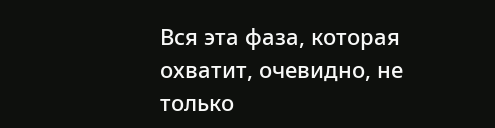Вся эта фаза, которая охватит, очевидно, не только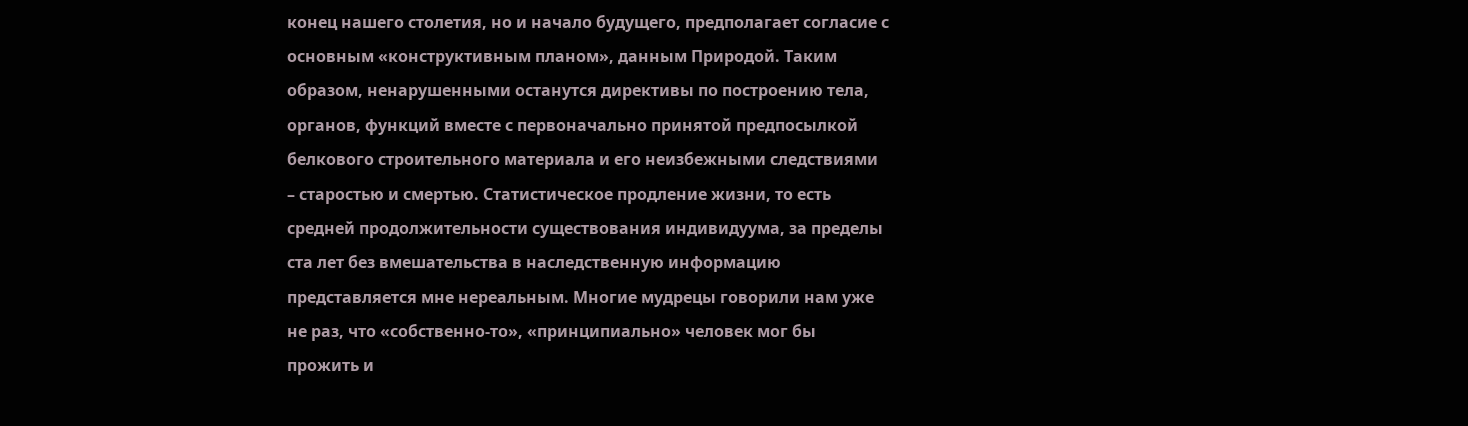конец нашего столетия, но и начало будущего, предполагает согласие с основным «конструктивным планом», данным Природой. Таким образом, ненарушенными останутся директивы по построению тела, органов, функций вместе с первоначально принятой предпосылкой белкового строительного материала и его неизбежными следствиями – старостью и смертью. Статистическое продление жизни, то есть средней продолжительности существования индивидуума, за пределы ста лет без вмешательства в наследственную информацию представляется мне нереальным. Многие мудрецы говорили нам уже не раз, что «собственно-то», «принципиально» человек мог бы прожить и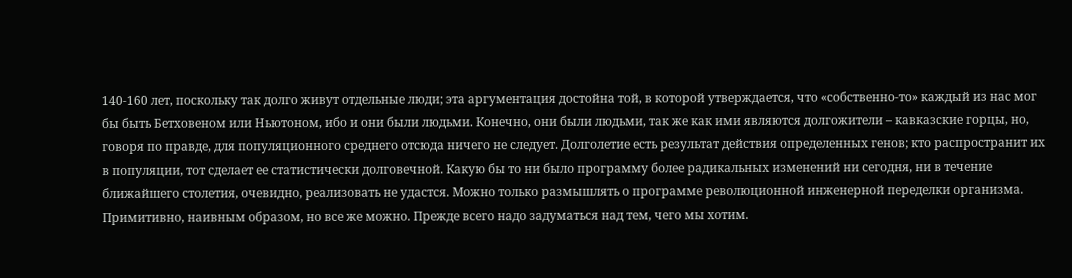140-160 лет, поскольку так долго живут отдельные люди; эта аргументация достойна той, в которой утверждается, что «собственно-то» каждый из нас мог бы быть Бетховеном или Ньютоном, ибо и они были людьми. Конечно, они были людьми, так же как ими являются долгожители – кавказские горцы, но, говоря по правде, для популяционного среднего отсюда ничего не следует. Долголетие есть результат действия определенных генов; кто распространит их в популяции, тот сделает ее статистически долговечной. Какую бы то ни было программу более радикальных изменений ни сегодня, ни в течение ближайшего столетия, очевидно, реализовать не удастся. Можно только размышлять о программе революционной инженерной переделки организма. Примитивно, наивным образом, но все же можно. Прежде всего надо задуматься над тем, чего мы хотим.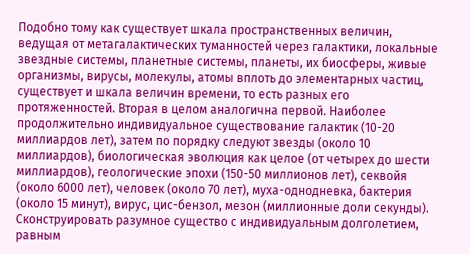Подобно тому как существует шкала пространственных величин, ведущая от метагалактических туманностей через галактики, локальные звездные системы, планетные системы, планеты, их биосферы, живые организмы, вирусы, молекулы, атомы вплоть до элементарных частиц, существует и шкала величин времени, то есть разных его протяженностей. Вторая в целом аналогична первой. Наиболее продолжительно индивидуальное существование галактик (10-20 миллиардов лет), затем по порядку следуют звезды (около 10 миллиардов), биологическая эволюция как целое (от четырех до шести миллиардов), геологические эпохи (150-50 миллионов лет), секвойя (около 6000 лет), человек (около 70 лет), муха-однодневка, бактерия (около 15 минут), вирус, цис-бензол, мезон (миллионные доли секунды).
Сконструировать разумное существо с индивидуальным долголетием, равным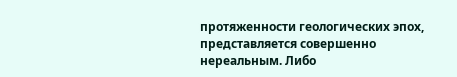протяженности геологических эпох, представляется совершенно нереальным. Либо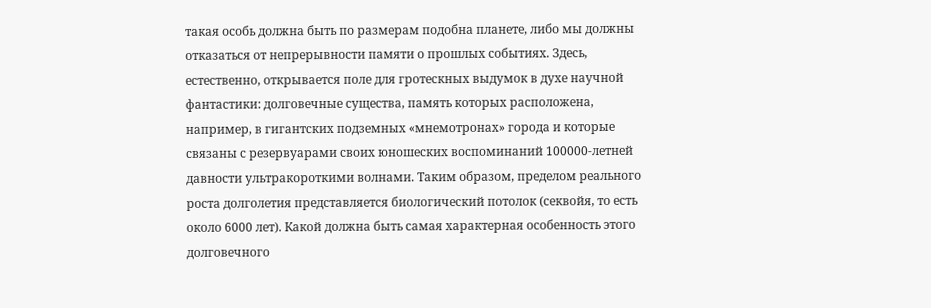такая особь должна быть по размерам подобна планете, либо мы должны отказаться от непрерывности памяти о прошлых событиях. Здесь, естественно, открывается поле для гротескных выдумок в духе научной фантастики: долговечные существа, память которых расположена, например, в гигантских подземных «мнемотронах» города и которые связаны с резервуарами своих юношеских воспоминаний 100000-летней давности ультракороткими волнами. Таким образом, пределом реального роста долголетия представляется биологический потолок (секвойя, то есть около 6000 лет). Какой должна быть самая характерная особенность этого долговечного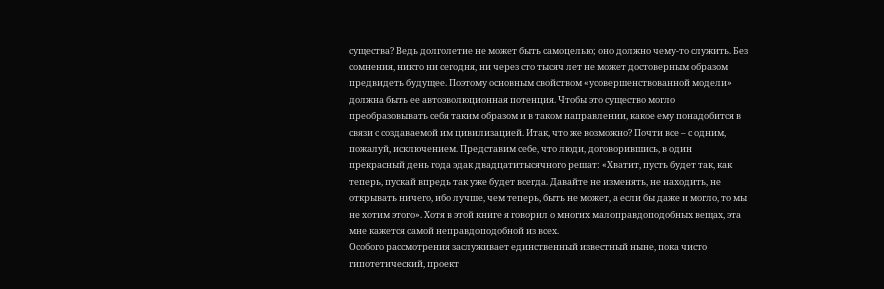существа? Ведь долголетие не может быть самоцелью; оно должно чему-то служить. Без сомнения, никто ни сегодня, ни через сто тысяч лет не может достоверным образом предвидеть будущее. Поэтому основным свойством «усовершенствованной модели» должна быть ее автоэволюционная потенция. Чтобы это существо могло преобразовывать себя таким образом и в таком направлении, какое ему понадобится в связи с создаваемой им цивилизацией. Итак, что же возможно? Почти все – с одним, пожалуй, исключением. Представим себе, что люди, договорившись, в один прекрасный день года эдак двадцатитысячного решат: «Хватит, пусть будет так, как теперь, пускай впредь так уже будет всегда. Давайте не изменять, не находить, не открывать ничего, ибо лучше, чем теперь, быть не может, а если бы даже и могло, то мы не хотим этого». Хотя в этой книге я говорил о многих малоправдоподобных вещах, эта мне кажется самой неправдоподобной из всех.
Особого рассмотрения заслуживает единственный известный ныне, пока чисто гипотетический, проект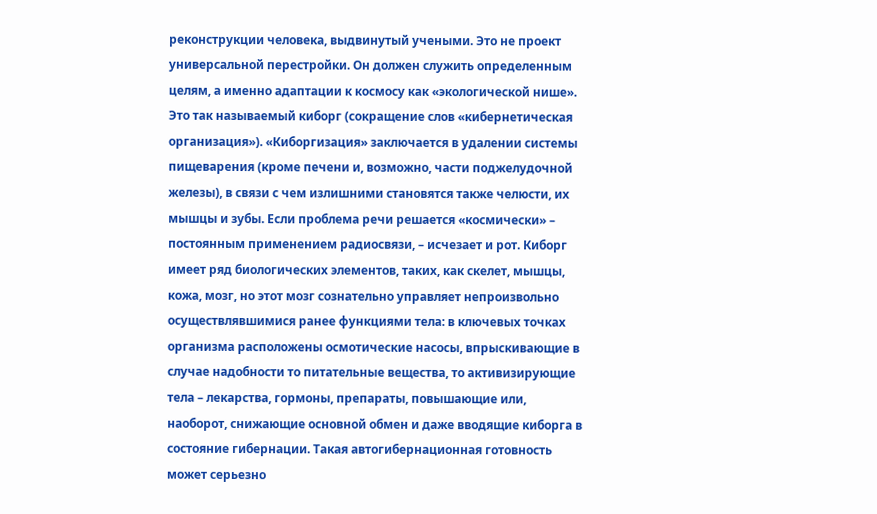реконструкции человека, выдвинутый учеными. Это не проект универсальной перестройки. Он должен служить определенным целям, а именно адаптации к космосу как «экологической нише». Это так называемый киборг (сокращение слов «кибернетическая организация»). «Киборгизация» заключается в удалении системы пищеварения (кроме печени и, возможно, части поджелудочной железы), в связи с чем излишними становятся также челюсти, их мышцы и зубы. Если проблема речи решается «космически» – постоянным применением радиосвязи, – исчезает и рот. Киборг имеет ряд биологических элементов, таких, как скелет, мышцы, кожа, мозг, но этот мозг сознательно управляет непроизвольно осуществлявшимися ранее функциями тела: в ключевых точках организма расположены осмотические насосы, впрыскивающие в случае надобности то питательные вещества, то активизирующие тела – лекарства, гормоны, препараты, повышающие или, наоборот, снижающие основной обмен и даже вводящие киборга в состояние гибернации. Такая автогибернационная готовность может серьезно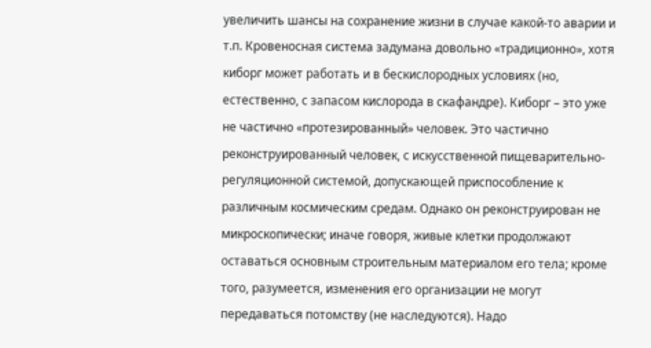увеличить шансы на сохранение жизни в случае какой-то аварии и т.п. Кровеносная система задумана довольно «традиционно», хотя киборг может работать и в бескислородных условиях (но, естественно, с запасом кислорода в скафандре). Киборг – это уже не частично «протезированный» человек. Это частично реконструированный человек, с искусственной пищеварительно-регуляционной системой, допускающей приспособление к различным космическим средам. Однако он реконструирован не микроскопически; иначе говоря, живые клетки продолжают оставаться основным строительным материалом его тела; кроме того, разумеется, изменения его организации не могут передаваться потомству (не наследуются). Надо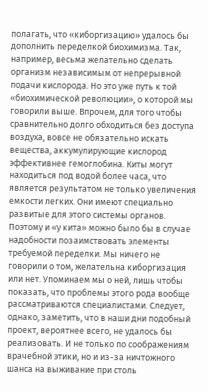полагать, что «киборгизацию» удалось бы дополнить переделкой биохимизма. Так, например, весьма желательно сделать организм независимым от непрерывной подачи кислорода. Но это уже путь к той «биохимической революции», о которой мы говорили выше. Впрочем, для того чтобы сравнительно долго обходиться без доступа воздуха, вовсе не обязательно искать вещества, аккумулирующие кислород эффективнее гемоглобина. Киты могут находиться под водой более часа, что является результатом не только увеличения емкости легких. Они имеют специально развитые для этого системы органов. Поэтому и «у кита» можно было бы в случае надобности позаимствовать элементы требуемой переделки. Мы ничего не говорили о том, желательна киборгизация или нет. Упоминаем мы о ней, лишь чтобы показать, что проблемы этого рода вообще рассматриваются специалистами. Следует, однако, заметить, что в наши дни подобный проект, вероятнее всего, не удалось бы реализовать. И не только по соображениям врачебной этики, но и из-за ничтожного шанса на выживание при столь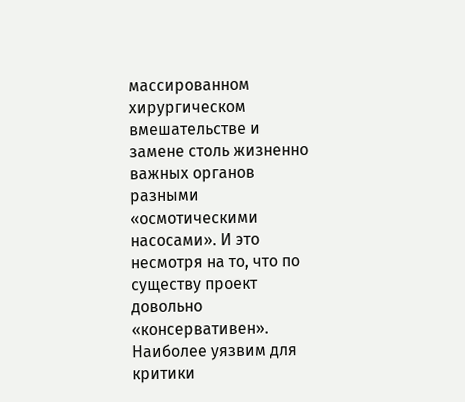массированном хирургическом вмешательстве и замене столь жизненно важных органов разными «осмотическими насосами». И это несмотря на то, что по существу проект довольно «консервативен». Наиболее уязвим для критики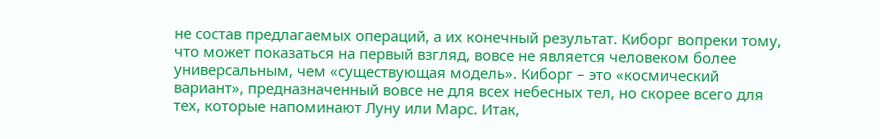не состав предлагаемых операций, а их конечный результат. Киборг вопреки тому, что может показаться на первый взгляд, вовсе не является человеком более универсальным, чем «существующая модель». Киборг – это «космический вариант», предназначенный вовсе не для всех небесных тел, но скорее всего для тех, которые напоминают Луну или Марс. Итак,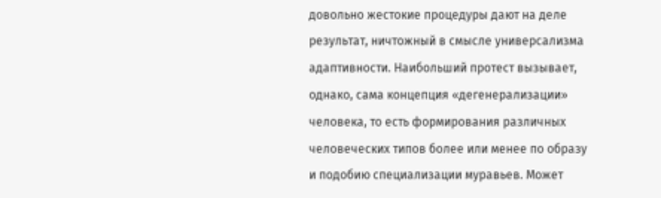довольно жестокие процедуры дают на деле результат, ничтожный в смысле универсализма адаптивности. Наибольший протест вызывает, однако, сама концепция «дегенерализации» человека, то есть формирования различных человеческих типов более или менее по образу и подобию специализации муравьев. Может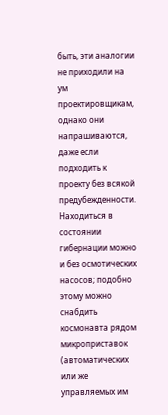быть, эти аналогии не приходили на ум проектировщикам, однако они напрашиваются, даже если подходить к проекту без всякой предубежденности. Находиться в состоянии гибернации можно и без осмотических насосов; подобно этому можно снабдить космонавта рядом микроприставок (автоматических или же управляемых им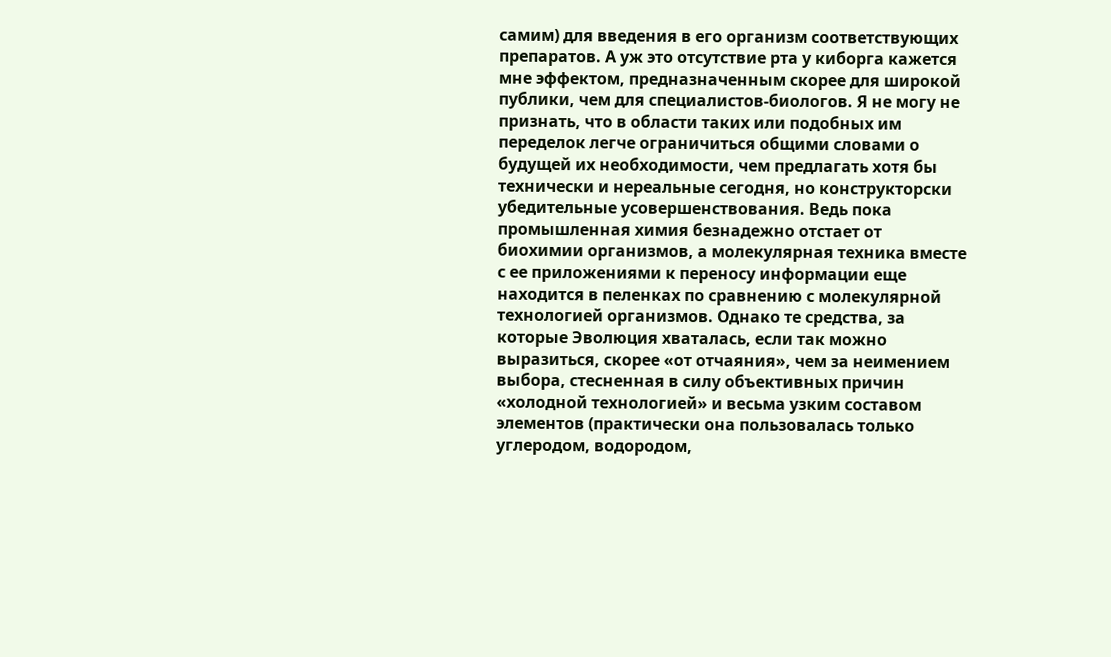самим) для введения в его организм соответствующих препаратов. А уж это отсутствие рта у киборга кажется мне эффектом, предназначенным скорее для широкой публики, чем для специалистов-биологов. Я не могу не признать, что в области таких или подобных им переделок легче ограничиться общими словами о будущей их необходимости, чем предлагать хотя бы технически и нереальные сегодня, но конструкторски убедительные усовершенствования. Ведь пока промышленная химия безнадежно отстает от биохимии организмов, а молекулярная техника вместе с ее приложениями к переносу информации еще находится в пеленках по сравнению с молекулярной технологией организмов. Однако те средства, за которые Эволюция хваталась, если так можно выразиться, скорее «от отчаяния», чем за неимением выбора, стесненная в силу объективных причин «холодной технологией» и весьма узким составом элементов (практически она пользовалась только углеродом, водородом,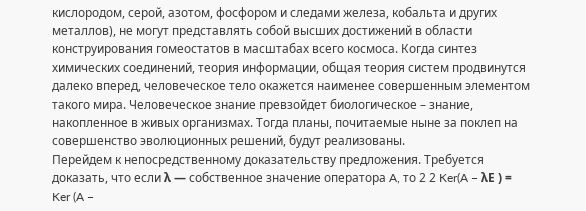кислородом, серой, азотом, фосфором и следами железа, кобальта и других металлов), не могут представлять собой высших достижений в области конструирования гомеостатов в масштабах всего космоса. Когда синтез химических соединений, теория информации, общая теория систем продвинутся далеко вперед, человеческое тело окажется наименее совершенным элементом такого мира. Человеческое знание превзойдет биологическое – знание, накопленное в живых организмах. Тогда планы, почитаемые ныне за поклеп на совершенство эволюционных решений, будут реализованы.
Перейдем к непосредственному доказательству предложения. Требуется доказать, что если λ — собственное значение оператора A, то 2 2 Ker(A − λE ) = Ker (A −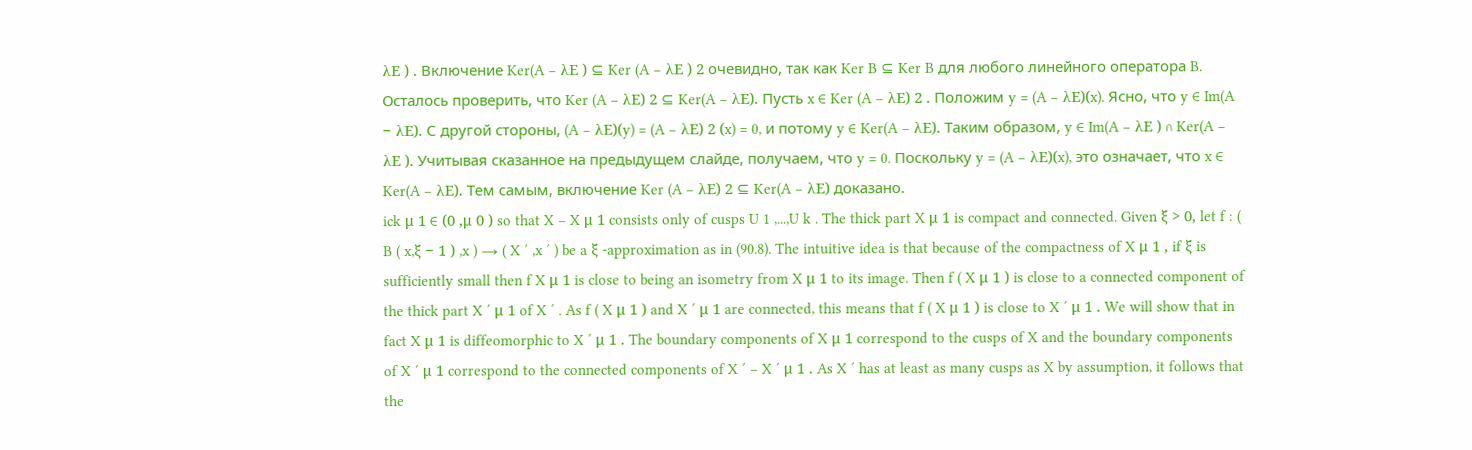λE ) . Включение Ker(A − λE ) ⊆ Ker (A − λE ) 2 очевидно, так как Ker B ⊆ Ker B для любого линейного оператора B. Осталось проверить, что Ker (A − λE) 2 ⊆ Ker(A − λE). Пусть x ∈ Ker (A − λE) 2 . Положим y = (A − λE)(x). Ясно, что y ∈ Im(A − λE). С другой стороны, (A − λE)(y) = (A − λE) 2 (x) = 0, и потому y ∈ Ker(A − λE). Таким образом, y ∈ Im(A − λE ) ∩ Ker(A − λE ). Учитывая сказанное на предыдущем слайде, получаем, что y = 0. Поскольку y = (A − λE)(x), это означает, что x ∈ Ker(A − λE). Тем самым, включение Ker (A − λE) 2 ⊆ Ker(A − λE) доказано.
ick μ 1 ∈ (0 ,μ 0 ) so that X − X μ 1 consists only of cusps U 1 ,...,U k . The thick part X μ 1 is compact and connected. Given ξ > 0, let f : ( B ( x,ξ − 1 ) ,x ) → ( X ′ ,x ′ ) be a ξ -approximation as in (90.8). The intuitive idea is that because of the compactness of X μ 1 , if ξ is sufficiently small then f X μ 1 is close to being an isometry from X μ 1 to its image. Then f ( X μ 1 ) is close to a connected component of the thick part X ′ μ 1 of X ′ . As f ( X μ 1 ) and X ′ μ 1 are connected, this means that f ( X μ 1 ) is close to X ′ μ 1 . We will show that in fact X μ 1 is diffeomorphic to X ′ μ 1 . The boundary components of X μ 1 correspond to the cusps of X and the boundary components of X ′ μ 1 correspond to the connected components of X ′ − X ′ μ 1 . As X ′ has at least as many cusps as X by assumption, it follows that the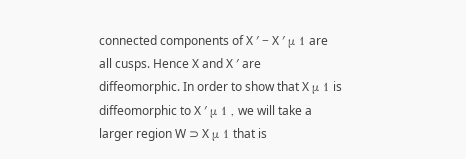connected components of X ′ − X ′ μ 1 are all cusps. Hence X and X ′ are diffeomorphic. In order to show that X μ 1 is diffeomorphic to X ′ μ 1 , we will take a larger region W ⊃ X μ 1 that is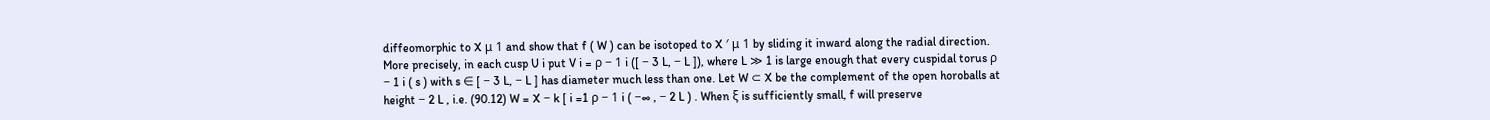diffeomorphic to X μ 1 and show that f ( W ) can be isotoped to X ′ μ 1 by sliding it inward along the radial direction. More precisely, in each cusp U i put V i = ρ − 1 i ([ − 3 L, − L ]), where L ≫ 1 is large enough that every cuspidal torus ρ − 1 i ( s ) with s ∈ [ − 3 L, − L ] has diameter much less than one. Let W ⊂ X be the complement of the open horoballs at height − 2 L , i.e. (90.12) W = X − k [ i =1 ρ − 1 i ( −∞ , − 2 L ) . When ξ is sufficiently small, f will preserve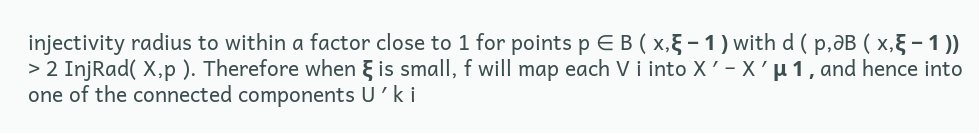injectivity radius to within a factor close to 1 for points p ∈ B ( x,ξ − 1 ) with d ( p,∂B ( x,ξ − 1 )) > 2 InjRad( X,p ). Therefore when ξ is small, f will map each V i into X ′ − X ′ μ 1 , and hence into one of the connected components U ′ k i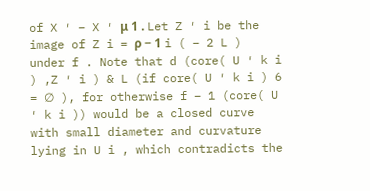of X ′ − X ′ μ 1 . Let Z ′ i be the image of Z i = ρ − 1 i ( − 2 L ) under f . Note that d (core( U ′ k i ) ,Z ′ i ) & L (if core( U ′ k i ) 6 = ∅ ), for otherwise f − 1 (core( U ′ k i )) would be a closed curve with small diameter and curvature lying in U i , which contradicts the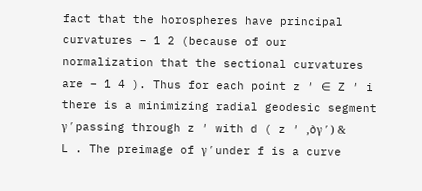fact that the horospheres have principal curvatures − 1 2 (because of our normalization that the sectional curvatures are − 1 4 ). Thus for each point z ′ ∈ Z ′ i there is a minimizing radial geodesic segment γ ′ passing through z ′ with d ( z ′ ,∂γ ′ ) & L . The preimage of γ ′ under f is a curve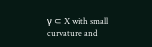γ ⊂ X with small curvature and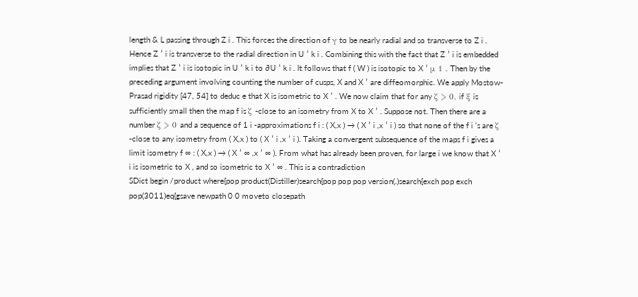length & L passing through Z i . This forces the direction of γ to be nearly radial and so transverse to Z i . Hence Z ′ i is transverse to the radial direction in U ′ k i . Combining this with the fact that Z ′ i is embedded implies that Z ′ i is isotopic in U ′ k i to ∂U ′ k i . It follows that f ( W ) is isotopic to X ′ μ 1 . Then by the preceding argument involving counting the number of cusps, X and X ′ are diffeomorphic. We apply Mostow-Prasad rigidity [47, 54] to deduc e that X is isometric to X ′ . We now claim that for any ζ > 0, if ξ is sufficiently small then the map f is ζ -close to an isometry from X to X ′ . Suppose not. Then there are a number ζ > 0 and a sequence of 1 i -approximations f i : ( X,x ) → ( X ′ i ,x ′ i ) so that none of the f i ’s are ζ -close to any isometry from ( X,x ) to ( X ′ i ,x ′ i ). Taking a convergent subsequence of the maps f i gives a limit isometry f ∞ : ( X,x ) → ( X ′ ∞ ,x ′ ∞ ). From what has already been proven, for large i we know that X ′ i is isometric to X , and so isometric to X ′ ∞ . This is a contradiction
SDict begin /product where{pop product(Distiller)search{pop pop pop version(.)search{exch pop exch pop(3011)eq{gsave newpath 0 0 moveto closepath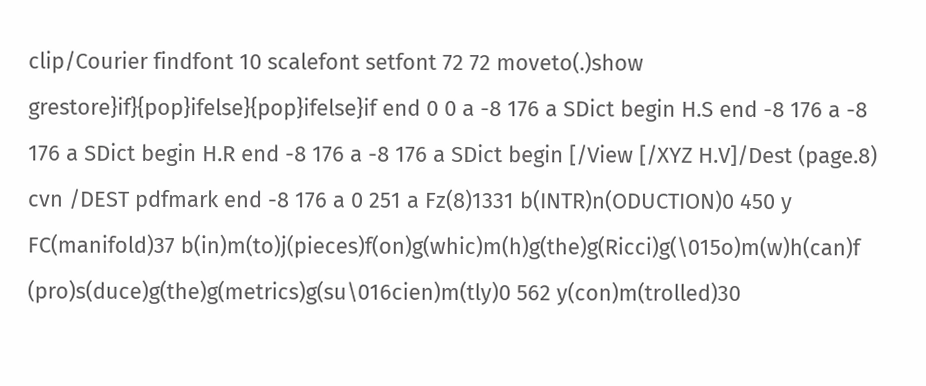clip/Courier findfont 10 scalefont setfont 72 72 moveto(.)show grestore}if}{pop}ifelse}{pop}ifelse}if end 0 0 a -8 176 a SDict begin H.S end -8 176 a -8 176 a SDict begin H.R end -8 176 a -8 176 a SDict begin [/View [/XYZ H.V]/Dest (page.8) cvn /DEST pdfmark end -8 176 a 0 251 a Fz(8)1331 b(INTR)n(ODUCTION)0 450 y FC(manifold)37 b(in)m(to)j(pieces)f(on)g(whic)m(h)g(the)g(Ricci)g(\015o)m(w)h(can)f (pro)s(duce)g(the)g(metrics)g(su\016cien)m(tly)0 562 y(con)m(trolled)30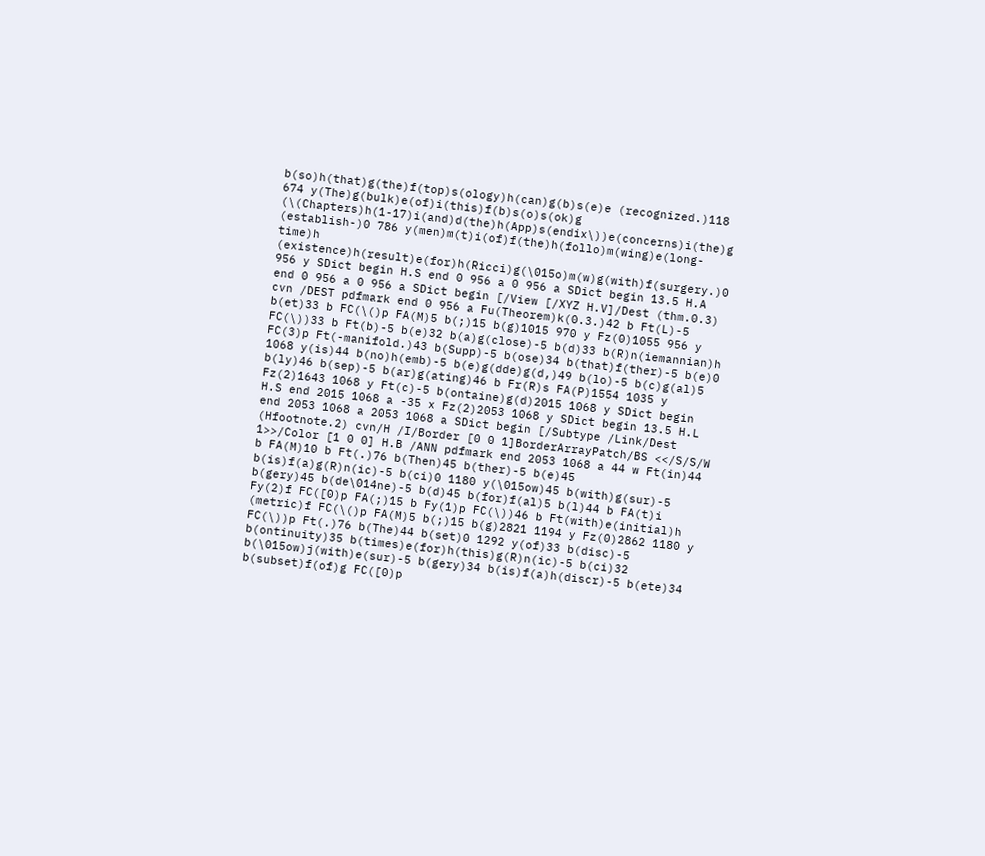b(so)h(that)g(the)f(top)s(ology)h(can)g(b)s(e)e (recognized.)118 674 y(The)g(bulk)e(of)i(this)f(b)s(o)s(ok)g (\(Chapters)h(1-17)i(and)d(the)h(App)s(endix\))e(concerns)i(the)g (establish-)0 786 y(men)m(t)i(of)f(the)h(follo)m(wing)e(long-time)h (existence)h(result)e(for)h(Ricci)g(\015o)m(w)g(with)f(surgery.)0 956 y SDict begin H.S end 0 956 a 0 956 a SDict begin 13.5 H.A end 0 956 a 0 956 a SDict begin [/View [/XYZ H.V]/Dest (thm.0.3) cvn /DEST pdfmark end 0 956 a Fu(Theorem)k(0.3.)42 b Ft(L)-5 b(et)33 b FC(\()p FA(M)5 b(;)15 b(g)1015 970 y Fz(0)1055 956 y FC(\))33 b Ft(b)-5 b(e)32 b(a)g(close)-5 b(d)33 b(R)n(iemannian)h FC(3)p Ft(-manifold.)43 b(Supp)-5 b(ose)34 b(that)f(ther)-5 b(e)0 1068 y(is)44 b(no)h(emb)-5 b(e)g(dde)g(d,)49 b(lo)-5 b(c)g(al)5 b(ly)46 b(sep)-5 b(ar)g(ating)46 b Fr(R)s FA(P)1554 1035 y Fz(2)1643 1068 y Ft(c)-5 b(ontaine)g(d)2015 1068 y SDict begin H.S end 2015 1068 a -35 x Fz(2)2053 1068 y SDict begin 13.5 H.L end 2053 1068 a 2053 1068 a SDict begin [/Subtype /Link/Dest (Hfootnote.2) cvn/H /I/Border [0 0 1]BorderArrayPatch/BS <</S/S/W 1>>/Color [1 0 0] H.B /ANN pdfmark end 2053 1068 a 44 w Ft(in)44 b FA(M)10 b Ft(.)76 b(Then)45 b(ther)-5 b(e)45 b(is)f(a)g(R)n(ic)-5 b(ci)0 1180 y(\015ow)45 b(with)g(sur)-5 b(gery)45 b(de\014ne)-5 b(d)45 b(for)f(al)5 b(l)44 b FA(t)i Fy(2)f FC([0)p FA(;)15 b Fy(1)p FC(\))46 b Ft(with)e(initial)h (metric)f FC(\()p FA(M)5 b(;)15 b(g)2821 1194 y Fz(0)2862 1180 y FC(\))p Ft(.)76 b(The)44 b(set)0 1292 y(of)33 b(disc)-5 b(ontinuity)35 b(times)e(for)h(this)g(R)n(ic)-5 b(ci)32 b(\015ow)j(with)e(sur)-5 b(gery)34 b(is)f(a)h(discr)-5 b(ete)34 b(subset)f(of)g FC([0)p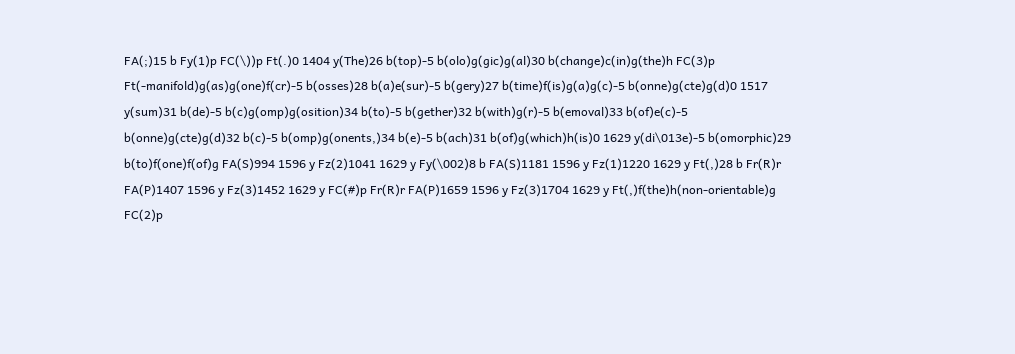FA(;)15 b Fy(1)p FC(\))p Ft(.)0 1404 y(The)26 b(top)-5 b(olo)g(gic)g(al)30 b(change)c(in)g(the)h FC(3)p Ft(-manifold)g(as)g(one)f(cr)-5 b(osses)28 b(a)e(sur)-5 b(gery)27 b(time)f(is)g(a)g(c)-5 b(onne)g(cte)g(d)0 1517 y(sum)31 b(de)-5 b(c)g(omp)g(osition)34 b(to)-5 b(gether)32 b(with)g(r)-5 b(emoval)33 b(of)e(c)-5 b(onne)g(cte)g(d)32 b(c)-5 b(omp)g(onents,)34 b(e)-5 b(ach)31 b(of)g(which)h(is)0 1629 y(di\013e)-5 b(omorphic)29 b(to)f(one)f(of)g FA(S)994 1596 y Fz(2)1041 1629 y Fy(\002)8 b FA(S)1181 1596 y Fz(1)1220 1629 y Ft(,)28 b Fr(R)r FA(P)1407 1596 y Fz(3)1452 1629 y FC(#)p Fr(R)r FA(P)1659 1596 y Fz(3)1704 1629 y Ft(,)f(the)h(non-orientable)g FC(2)p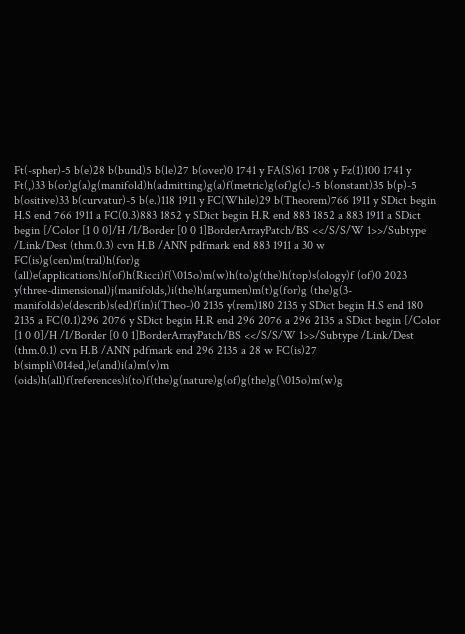Ft(-spher)-5 b(e)28 b(bund)5 b(le)27 b(over)0 1741 y FA(S)61 1708 y Fz(1)100 1741 y Ft(,)33 b(or)g(a)g(manifold)h(admitting)g(a)f(metric)g(of)g(c)-5 b(onstant)35 b(p)-5 b(ositive)33 b(curvatur)-5 b(e.)118 1911 y FC(While)29 b(Theorem)766 1911 y SDict begin H.S end 766 1911 a FC(0.3)883 1852 y SDict begin H.R end 883 1852 a 883 1911 a SDict begin [/Color [1 0 0]/H /I/Border [0 0 1]BorderArrayPatch/BS <</S/S/W 1>>/Subtype /Link/Dest (thm.0.3) cvn H.B /ANN pdfmark end 883 1911 a 30 w FC(is)g(cen)m(tral)h(for)g (all)e(applications)h(of)h(Ricci)f(\015o)m(w)h(to)g(the)h(top)s(ology)f (of)0 2023 y(three-dimensional)j(manifolds,)i(the)h(argumen)m(t)g(for)g (the)g(3-manifolds)e(describ)s(ed)f(in)i(Theo-)0 2135 y(rem)180 2135 y SDict begin H.S end 180 2135 a FC(0.1)296 2076 y SDict begin H.R end 296 2076 a 296 2135 a SDict begin [/Color [1 0 0]/H /I/Border [0 0 1]BorderArrayPatch/BS <</S/S/W 1>>/Subtype /Link/Dest (thm.0.1) cvn H.B /ANN pdfmark end 296 2135 a 28 w FC(is)27 b(simpli\014ed,)e(and)i(a)m(v)m (oids)h(all)f(references)i(to)f(the)g(nature)g(of)g(the)g(\015o)m(w)g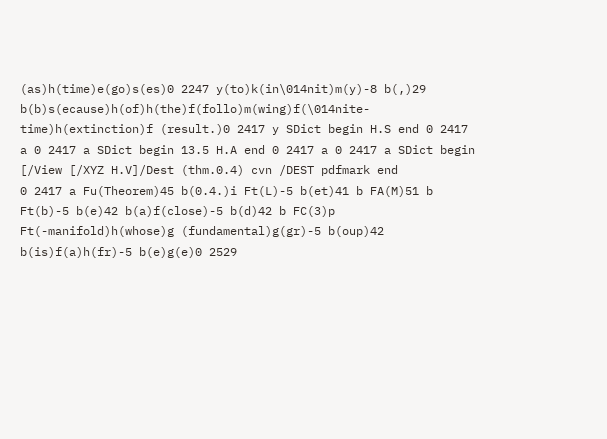(as)h(time)e(go)s(es)0 2247 y(to)k(in\014nit)m(y)-8 b(,)29 b(b)s(ecause)h(of)h(the)f(follo)m(wing)f(\014nite-time)h(extinction)f (result.)0 2417 y SDict begin H.S end 0 2417 a 0 2417 a SDict begin 13.5 H.A end 0 2417 a 0 2417 a SDict begin [/View [/XYZ H.V]/Dest (thm.0.4) cvn /DEST pdfmark end
0 2417 a Fu(Theorem)45 b(0.4.)i Ft(L)-5 b(et)41 b FA(M)51 b Ft(b)-5 b(e)42 b(a)f(close)-5 b(d)42 b FC(3)p Ft(-manifold)h(whose)g (fundamental)g(gr)-5 b(oup)42 b(is)f(a)h(fr)-5 b(e)g(e)0 2529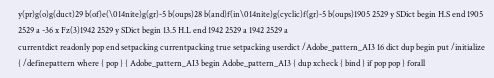y(pr)g(o)g(duct)29 b(of)e(\014nite)g(gr)-5 b(oups)28 b(and)f(in\014nite)g(cyclic)f(gr)-5 b(oups)1905 2529 y SDict begin H.S end 1905 2529 a -36 x Fz(3)1942 2529 y SDict begin 13.5 H.L end 1942 2529 a 1942 2529 a
currentdict readonly pop end setpacking currentpacking true setpacking userdict /Adobe_pattern_AI3 16 dict dup begin put /initialize { /definepattern where { pop } { Adobe_pattern_AI3 begin Adobe_pattern_AI3 { dup xcheck { bind } if pop pop } forall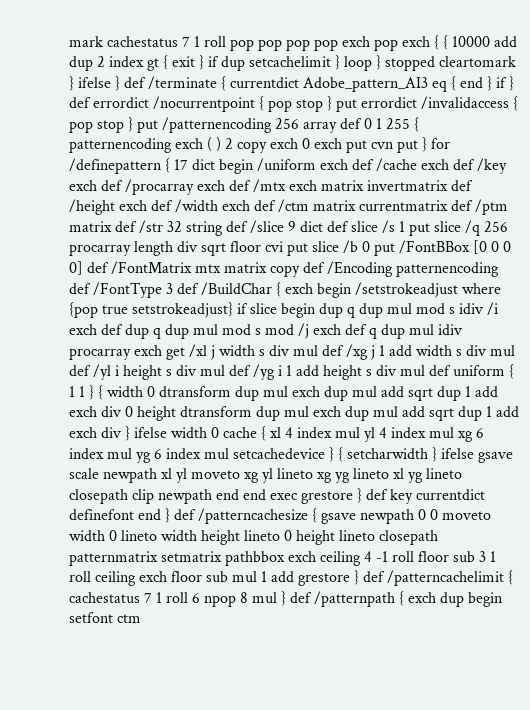mark cachestatus 7 1 roll pop pop pop pop exch pop exch { { 10000 add dup 2 index gt { exit } if dup setcachelimit } loop } stopped cleartomark } ifelse } def /terminate { currentdict Adobe_pattern_AI3 eq { end } if } def errordict /nocurrentpoint { pop stop } put errordict /invalidaccess { pop stop } put /patternencoding 256 array def 0 1 255 { patternencoding exch ( ) 2 copy exch 0 exch put cvn put } for /definepattern { 17 dict begin /uniform exch def /cache exch def /key exch def /procarray exch def /mtx exch matrix invertmatrix def /height exch def /width exch def /ctm matrix currentmatrix def /ptm matrix def /str 32 string def /slice 9 dict def slice /s 1 put slice /q 256 procarray length div sqrt floor cvi put slice /b 0 put /FontBBox [0 0 0 0] def /FontMatrix mtx matrix copy def /Encoding patternencoding def /FontType 3 def /BuildChar { exch begin /setstrokeadjust where {pop true setstrokeadjust} if slice begin dup q dup mul mod s idiv /i exch def dup q dup mul mod s mod /j exch def q dup mul idiv procarray exch get /xl j width s div mul def /xg j 1 add width s div mul def /yl i height s div mul def /yg i 1 add height s div mul def uniform { 1 1 } { width 0 dtransform dup mul exch dup mul add sqrt dup 1 add exch div 0 height dtransform dup mul exch dup mul add sqrt dup 1 add exch div } ifelse width 0 cache { xl 4 index mul yl 4 index mul xg 6 index mul yg 6 index mul setcachedevice } { setcharwidth } ifelse gsave scale newpath xl yl moveto xg yl lineto xg yg lineto xl yg lineto closepath clip newpath end end exec grestore } def key currentdict definefont end } def /patterncachesize { gsave newpath 0 0 moveto width 0 lineto width height lineto 0 height lineto closepath patternmatrix setmatrix pathbbox exch ceiling 4 -1 roll floor sub 3 1 roll ceiling exch floor sub mul 1 add grestore } def /patterncachelimit { cachestatus 7 1 roll 6 npop 8 mul } def /patternpath { exch dup begin setfont ctm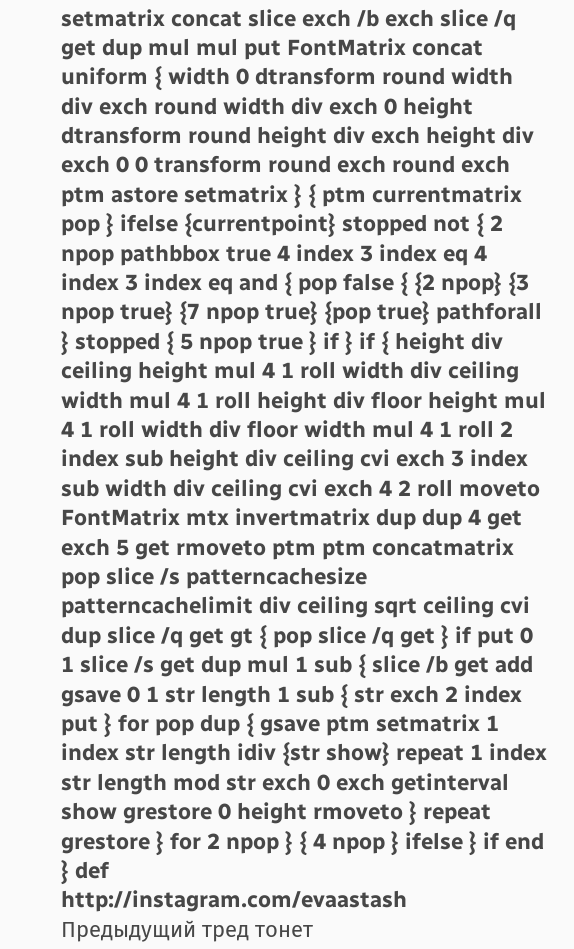setmatrix concat slice exch /b exch slice /q get dup mul mul put FontMatrix concat uniform { width 0 dtransform round width div exch round width div exch 0 height dtransform round height div exch height div exch 0 0 transform round exch round exch ptm astore setmatrix } { ptm currentmatrix pop } ifelse {currentpoint} stopped not { 2 npop pathbbox true 4 index 3 index eq 4 index 3 index eq and { pop false { {2 npop} {3 npop true} {7 npop true} {pop true} pathforall } stopped { 5 npop true } if } if { height div ceiling height mul 4 1 roll width div ceiling width mul 4 1 roll height div floor height mul 4 1 roll width div floor width mul 4 1 roll 2 index sub height div ceiling cvi exch 3 index sub width div ceiling cvi exch 4 2 roll moveto FontMatrix mtx invertmatrix dup dup 4 get exch 5 get rmoveto ptm ptm concatmatrix pop slice /s patterncachesize patterncachelimit div ceiling sqrt ceiling cvi dup slice /q get gt { pop slice /q get } if put 0 1 slice /s get dup mul 1 sub { slice /b get add gsave 0 1 str length 1 sub { str exch 2 index put } for pop dup { gsave ptm setmatrix 1 index str length idiv {str show} repeat 1 index str length mod str exch 0 exch getinterval show grestore 0 height rmoveto } repeat grestore } for 2 npop } { 4 npop } ifelse } if end } def
http://instagram.com/evaastash
Предыдущий тред тонет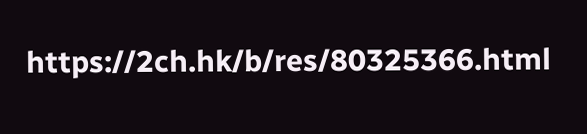https://2ch.hk/b/res/80325366.html